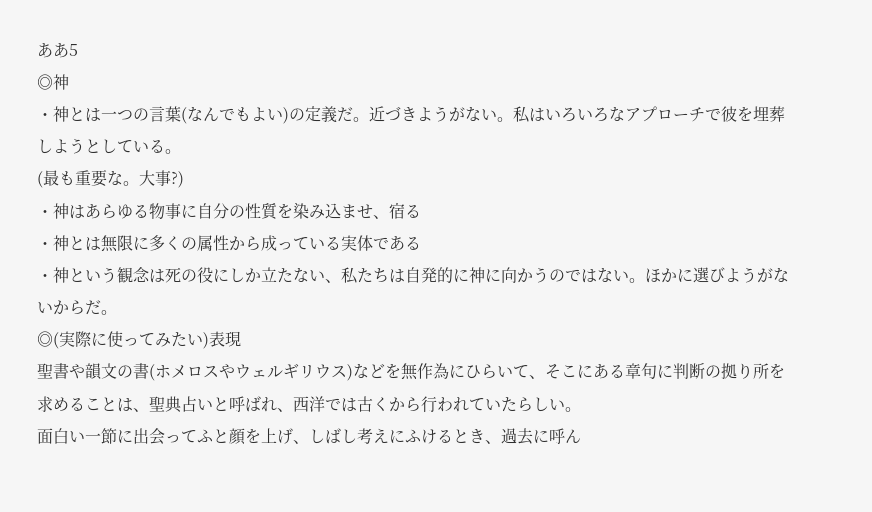ああ5
◎神
・神とは一つの言葉(なんでもよい)の定義だ。近づきようがない。私はいろいろなアプローチで彼を埋葬しようとしている。
(最も重要な。大事?)
・神はあらゆる物事に自分の性質を染み込ませ、宿る
・神とは無限に多くの属性から成っている実体である
・神という観念は死の役にしか立たない、私たちは自発的に神に向かうのではない。ほかに選びようがないからだ。
◎(実際に使ってみたい)表現
聖書や韻文の書(ホメロスやウェルギリウス)などを無作為にひらいて、そこにある章句に判断の拠り所を求めることは、聖典占いと呼ばれ、西洋では古くから行われていたらしい。
面白い一節に出会ってふと顔を上げ、しばし考えにふけるとき、過去に呼ん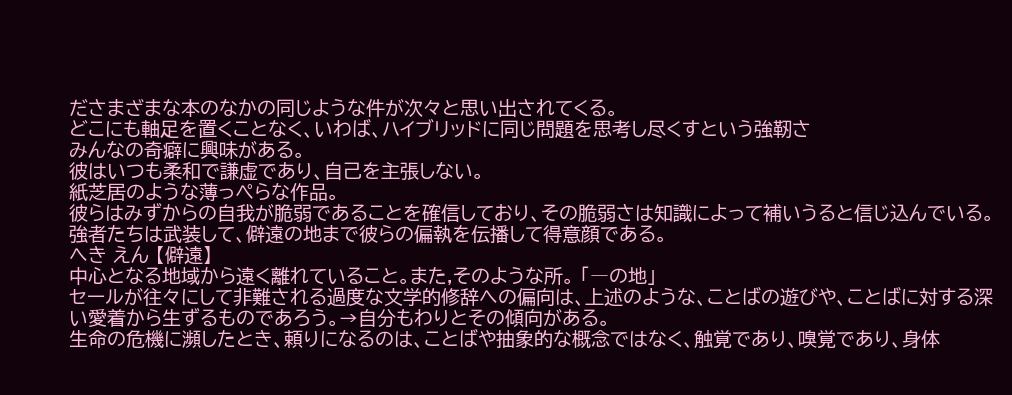ださまざまな本のなかの同じような件が次々と思い出されてくる。
どこにも軸足を置くことなく、いわば、ハイブリッドに同じ問題を思考し尽くすという強靭さ
みんなの奇癖に興味がある。
彼はいつも柔和で謙虚であり、自己を主張しない。
紙芝居のような薄っぺらな作品。
彼らはみずからの自我が脆弱であることを確信しており、その脆弱さは知識によって補いうると信じ込んでいる。
強者たちは武装して、僻遠の地まで彼らの偏執を伝播して得意顔である。
へき えん 【僻遠】
中心となる地域から遠く離れていること。また,そのような所。 「―の地」
セールが往々にして非難される過度な文学的修辞への偏向は、上述のような、ことばの遊びや、ことばに対する深い愛着から生ずるものであろう。→自分もわりとその傾向がある。
生命の危機に瀕したとき、頼りになるのは、ことばや抽象的な概念ではなく、触覚であり、嗅覚であり、身体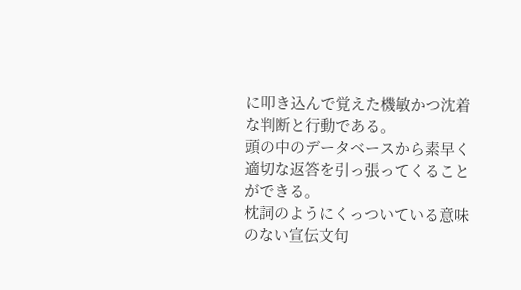に叩き込んで覚えた機敏かつ沈着な判断と行動である。
頭の中のデータベースから素早く適切な返答を引っ張ってくることができる。
枕詞のようにくっついている意味のない宣伝文句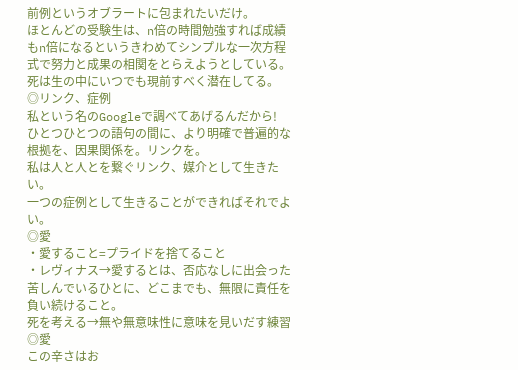前例というオブラートに包まれたいだけ。
ほとんどの受験生は、n倍の時間勉強すれば成績もn倍になるというきわめてシンプルな一次方程式で努力と成果の相関をとらえようとしている。
死は生の中にいつでも現前すべく潜在してる。
◎リンク、症例
私という名のGoogleで調べてあげるんだから!
ひとつひとつの語句の間に、より明確で普遍的な根拠を、因果関係を。リンクを。
私は人と人とを繋ぐリンク、媒介として生きたい。
一つの症例として生きることができればそれでよい。
◎愛
・愛すること=プライドを捨てること
・レヴィナス→愛するとは、否応なしに出会った苦しんでいるひとに、どこまでも、無限に責任を負い続けること。
死を考える→無や無意味性に意味を見いだす練習
◎愛
この辛さはお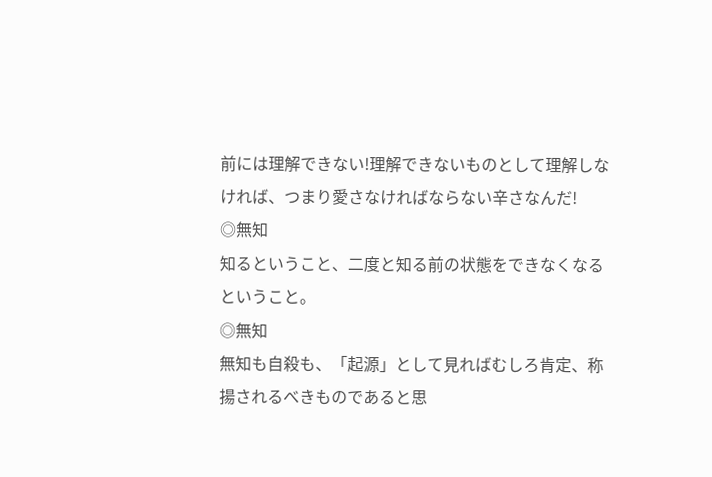前には理解できない!理解できないものとして理解しなければ、つまり愛さなければならない辛さなんだ!
◎無知
知るということ、二度と知る前の状態をできなくなるということ。
◎無知
無知も自殺も、「起源」として見ればむしろ肯定、称揚されるべきものであると思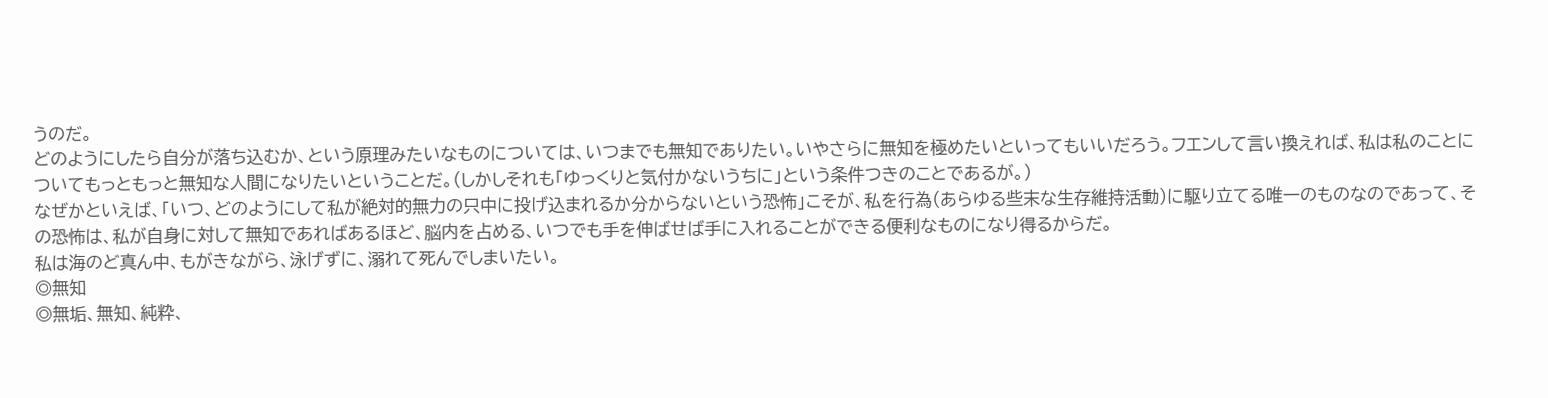うのだ。
どのようにしたら自分が落ち込むか、という原理みたいなものについては、いつまでも無知でありたい。いやさらに無知を極めたいといってもいいだろう。フエンして言い換えれば、私は私のことについてもっともっと無知な人間になりたいということだ。(しかしそれも「ゆっくりと気付かないうちに」という条件つきのことであるが。)
なぜかといえば、「いつ、どのようにして私が絶対的無力の只中に投げ込まれるか分からないという恐怖」こそが、私を行為(あらゆる些末な生存維持活動)に駆り立てる唯一のものなのであって、その恐怖は、私が自身に対して無知であればあるほど、脳内を占める、いつでも手を伸ばせば手に入れることができる便利なものになり得るからだ。
私は海のど真ん中、もがきながら、泳げずに、溺れて死んでしまいたい。
◎無知
◎無垢、無知、純粋、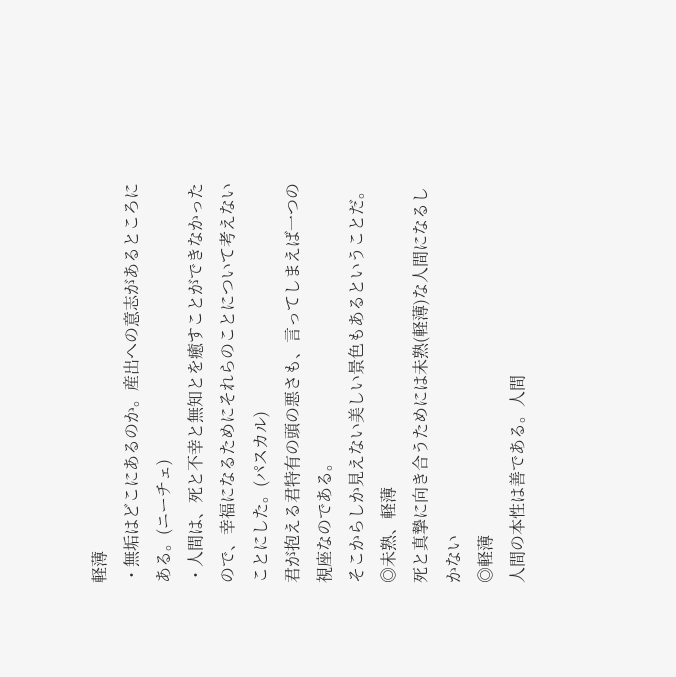軽薄
・無垢はどこにあるのか。産出への意志があるところにある。(ニーチェ)
・人間は、死と不幸と無知とを癒すことができなかったので、幸福になるためにそれらのことについて考えないことにした。(パスカル)
君が抱える君特有の頭の悪さも、言ってしまえば一つの視座なのである。
そこからしか見えない美しい景色もあるということだ。
◎未熟、軽薄
死と真摯に向き合うためには未熟(軽薄)な人間になるしかない
◎軽薄
人間の本性は善である。人間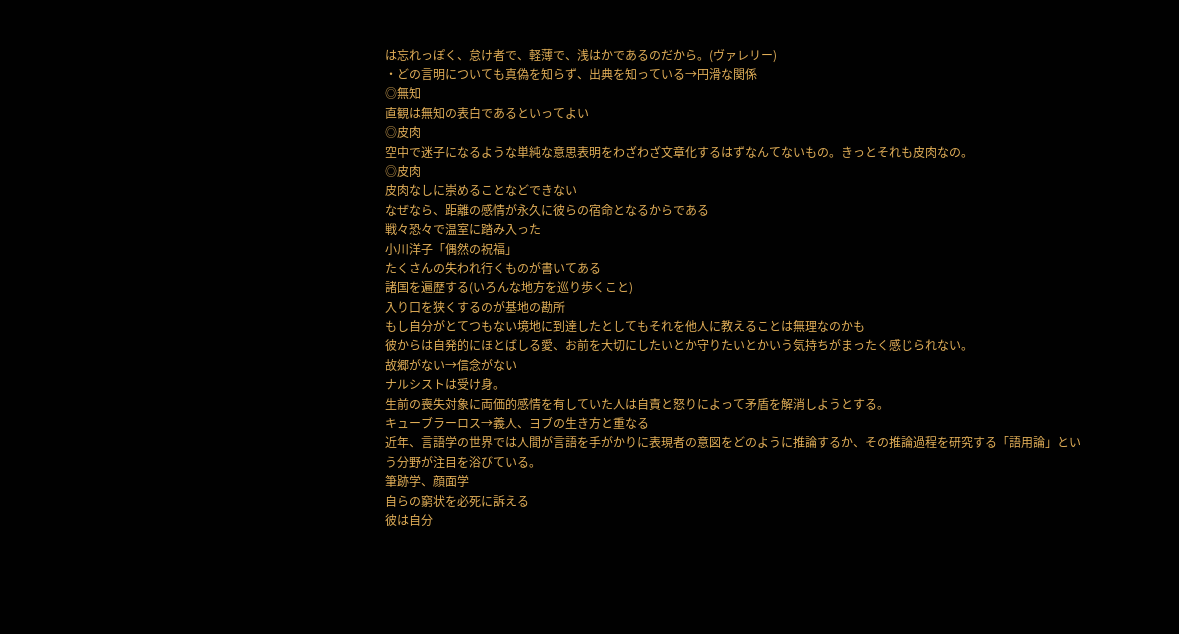は忘れっぽく、怠け者で、軽薄で、浅はかであるのだから。(ヴァレリー)
・どの言明についても真偽を知らず、出典を知っている→円滑な関係
◎無知
直観は無知の表白であるといってよい
◎皮肉
空中で迷子になるような単純な意思表明をわざわざ文章化するはずなんてないもの。きっとそれも皮肉なの。
◎皮肉
皮肉なしに崇めることなどできない
なぜなら、距離の感情が永久に彼らの宿命となるからである
戦々恐々で温室に踏み入った
小川洋子「偶然の祝福」
たくさんの失われ行くものが書いてある
諸国を遍歴する(いろんな地方を巡り歩くこと)
入り口を狭くするのが基地の勘所
もし自分がとてつもない境地に到達したとしてもそれを他人に教えることは無理なのかも
彼からは自発的にほとばしる愛、お前を大切にしたいとか守りたいとかいう気持ちがまったく感じられない。
故郷がない→信念がない
ナルシストは受け身。
生前の喪失対象に両価的感情を有していた人は自責と怒りによって矛盾を解消しようとする。
キューブラーロス→義人、ヨブの生き方と重なる
近年、言語学の世界では人間が言語を手がかりに表現者の意図をどのように推論するか、その推論過程を研究する「語用論」という分野が注目を浴びている。
筆跡学、顔面学
自らの窮状を必死に訴える
彼は自分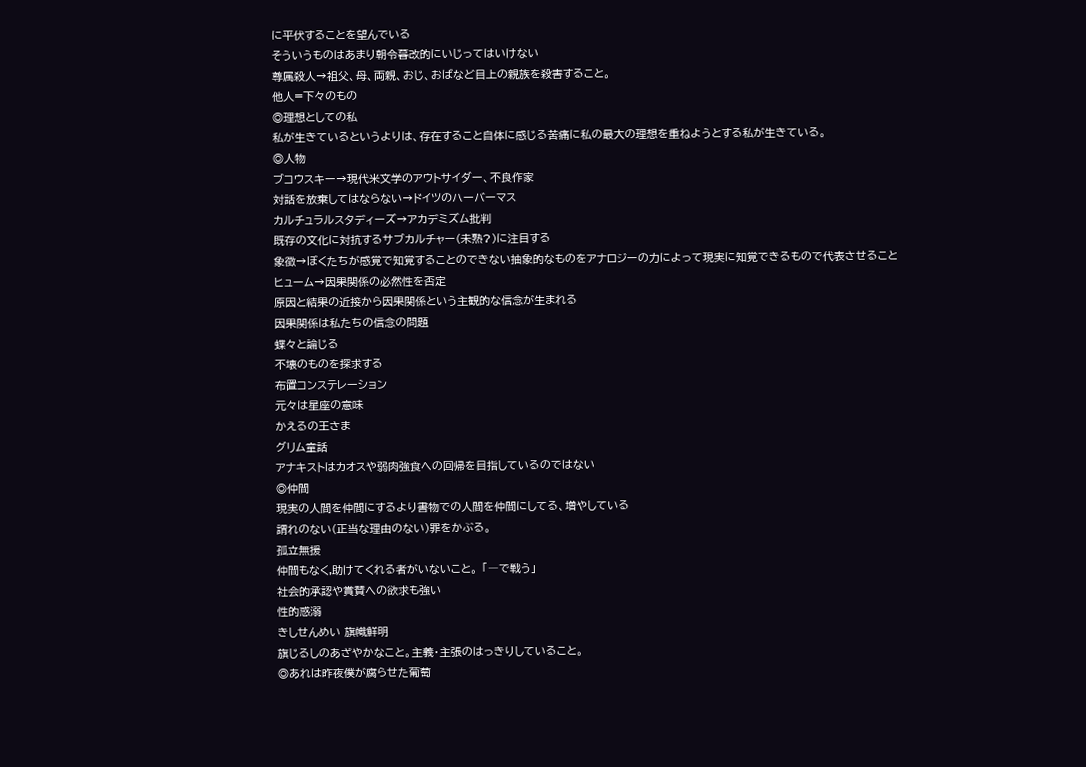に平伏することを望んでいる
そういうものはあまり朝令暮改的にいじってはいけない
尊属殺人→祖父、母、両親、おじ、おばなど目上の親族を殺害すること。
他人=下々のもの
◎理想としての私
私が生きているというよりは、存在すること自体に感じる苦痛に私の最大の理想を重ねようとする私が生きている。
◎人物
ブコウスキー→現代米文学のアウトサイダー、不良作家
対話を放棄してはならない→ドイツのハーバーマス
カルチュラルスタディーズ→アカデミズム批判
既存の文化に対抗するサブカルチャー(未熟?)に注目する
象徴→ぼくたちが感覚で知覚することのできない抽象的なものをアナロジーの力によって現実に知覚できるもので代表させること
ヒューム→因果関係の必然性を否定
原因と結果の近接から因果関係という主観的な信念が生まれる
因果関係は私たちの信念の問題
蝶々と論じる
不壊のものを探求する
布置コンステレーション
元々は星座の意味
かえるの王さま
グリム童話
アナキストはカオスや弱肉強食への回帰を目指しているのではない
◎仲間
現実の人間を仲間にするより書物での人間を仲間にしてる、増やしている
謂れのない(正当な理由のない)罪をかぶる。
孤立無援
仲間もなく,助けてくれる者がいないこと。 「―で戦う」
社会的承認や賞賛への欲求も強い
性的惑溺
きしせんめい 旗幟鮮明
旗じるしのあざやかなこと。主義・主張のはっきりしていること。
◎あれは昨夜僕が腐らせた葡萄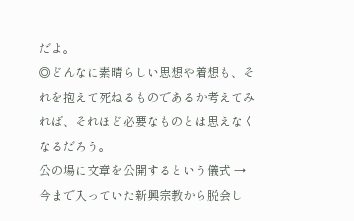だよ。
◎どんなに素晴らしい思想や着想も、それを抱えて死ねるものであるか考えてみれば、それほど必要なものとは思えなくなるだろう。
公の場に文章を公開するという儀式 →今まで入っていた新興宗教から脱会し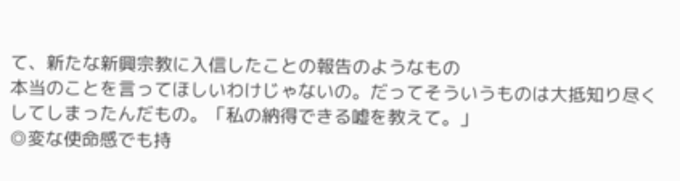て、新たな新興宗教に入信したことの報告のようなもの
本当のことを言ってほしいわけじゃないの。だってそういうものは大抵知り尽くしてしまったんだもの。「私の納得できる嘘を教えて。」
◎変な使命感でも持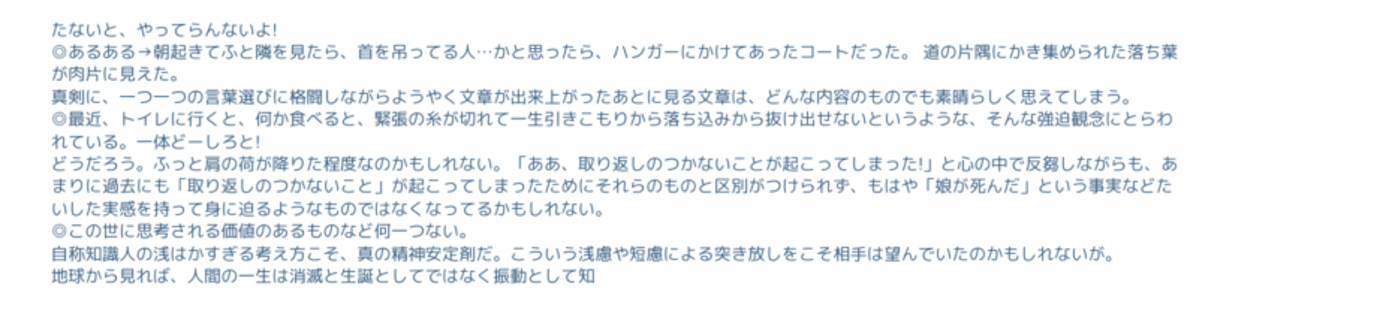たないと、やってらんないよ!
◎あるある→朝起きてふと隣を見たら、首を吊ってる人…かと思ったら、ハンガーにかけてあったコートだった。 道の片隅にかき集められた落ち葉が肉片に見えた。
真剣に、一つ一つの言葉選びに格闘しながらようやく文章が出来上がったあとに見る文章は、どんな内容のものでも素晴らしく思えてしまう。
◎最近、トイレに行くと、何か食べると、緊張の糸が切れて一生引きこもりから落ち込みから抜け出せないというような、そんな強迫観念にとらわれている。一体どーしろと!
どうだろう。ふっと肩の荷が降りた程度なのかもしれない。「ああ、取り返しのつかないことが起こってしまった!」と心の中で反芻しながらも、あまりに過去にも「取り返しのつかないこと」が起こってしまったためにそれらのものと区別がつけられず、もはや「娘が死んだ」という事実などたいした実感を持って身に迫るようなものではなくなってるかもしれない。
◎この世に思考される価値のあるものなど何一つない。
自称知識人の浅はかすぎる考え方こそ、真の精神安定剤だ。こういう浅慮や短慮による突き放しをこそ相手は望んでいたのかもしれないが。
地球から見れば、人間の一生は消滅と生誕としてではなく振動として知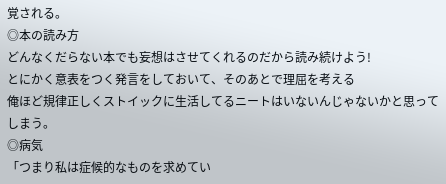覚される。
◎本の読み方
どんなくだらない本でも妄想はさせてくれるのだから読み続けよう!
とにかく意表をつく発言をしておいて、そのあとで理屈を考える
俺ほど規律正しくストイックに生活してるニートはいないんじゃないかと思ってしまう。
◎病気
「つまり私は症候的なものを求めてい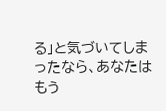る」と気づいてしまったなら、あなたはもう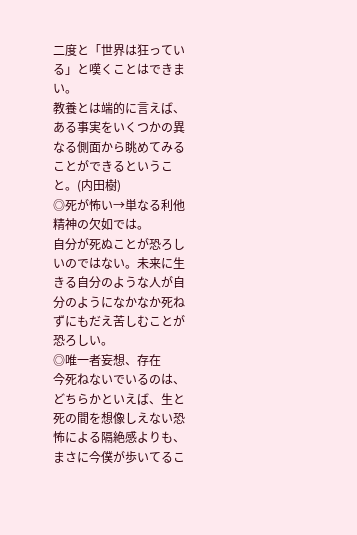二度と「世界は狂っている」と嘆くことはできまい。
教養とは端的に言えば、ある事実をいくつかの異なる側面から眺めてみることができるということ。(内田樹)
◎死が怖い→単なる利他精神の欠如では。
自分が死ぬことが恐ろしいのではない。未来に生きる自分のような人が自分のようになかなか死ねずにもだえ苦しむことが恐ろしい。
◎唯一者妄想、存在
今死ねないでいるのは、どちらかといえば、生と死の間を想像しえない恐怖による隔絶感よりも、まさに今僕が歩いてるこ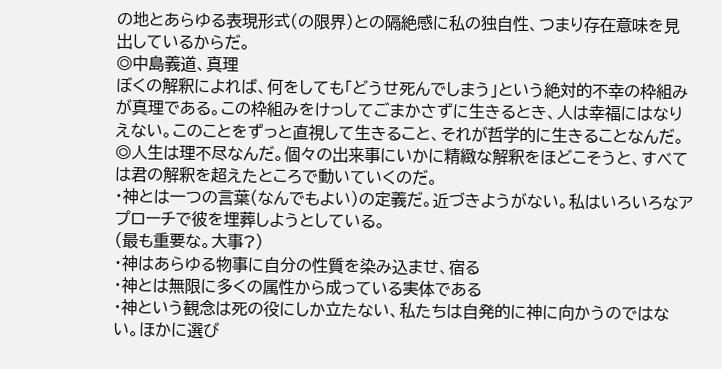の地とあらゆる表現形式(の限界)との隔絶感に私の独自性、つまり存在意味を見出しているからだ。
◎中島義道、真理
ぼくの解釈によれば、何をしても「どうせ死んでしまう」という絶対的不幸の枠組みが真理である。この枠組みをけっしてごまかさずに生きるとき、人は幸福にはなりえない。このことをずっと直視して生きること、それが哲学的に生きることなんだ。
◎人生は理不尽なんだ。個々の出来事にいかに精緻な解釈をほどこそうと、すべては君の解釈を超えたところで動いていくのだ。
・神とは一つの言葉(なんでもよい)の定義だ。近づきようがない。私はいろいろなアプローチで彼を埋葬しようとしている。
(最も重要な。大事?)
・神はあらゆる物事に自分の性質を染み込ませ、宿る
・神とは無限に多くの属性から成っている実体である
・神という観念は死の役にしか立たない、私たちは自発的に神に向かうのではない。ほかに選び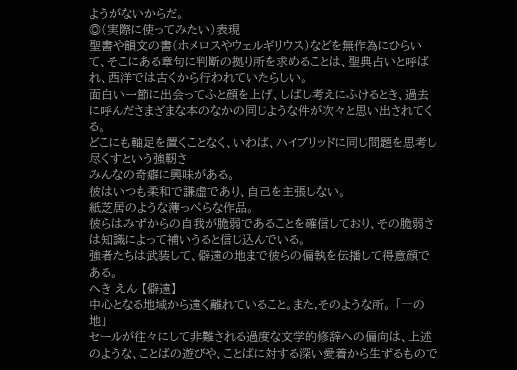ようがないからだ。
◎(実際に使ってみたい)表現
聖書や韻文の書(ホメロスやウェルギリウス)などを無作為にひらいて、そこにある章句に判断の拠り所を求めることは、聖典占いと呼ばれ、西洋では古くから行われていたらしい。
面白い一節に出会ってふと顔を上げ、しばし考えにふけるとき、過去に呼んださまざまな本のなかの同じような件が次々と思い出されてくる。
どこにも軸足を置くことなく、いわば、ハイブリッドに同じ問題を思考し尽くすという強靭さ
みんなの奇癖に興味がある。
彼はいつも柔和で謙虚であり、自己を主張しない。
紙芝居のような薄っぺらな作品。
彼らはみずからの自我が脆弱であることを確信しており、その脆弱さは知識によって補いうると信じ込んでいる。
強者たちは武装して、僻遠の地まで彼らの偏執を伝播して得意顔である。
へき えん 【僻遠】
中心となる地域から遠く離れていること。また,そのような所。 「―の地」
セールが往々にして非難される過度な文学的修辞への偏向は、上述のような、ことばの遊びや、ことばに対する深い愛着から生ずるもので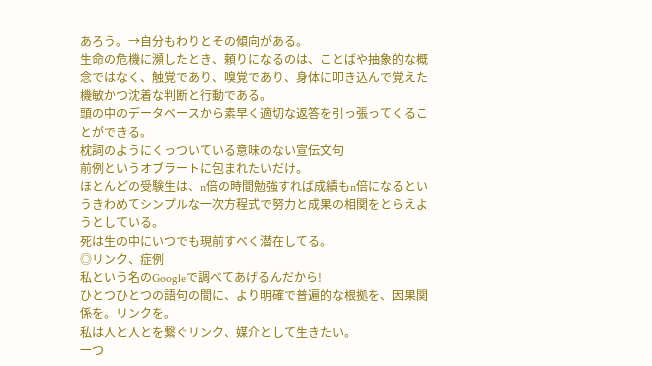あろう。→自分もわりとその傾向がある。
生命の危機に瀕したとき、頼りになるのは、ことばや抽象的な概念ではなく、触覚であり、嗅覚であり、身体に叩き込んで覚えた機敏かつ沈着な判断と行動である。
頭の中のデータベースから素早く適切な返答を引っ張ってくることができる。
枕詞のようにくっついている意味のない宣伝文句
前例というオブラートに包まれたいだけ。
ほとんどの受験生は、n倍の時間勉強すれば成績もn倍になるというきわめてシンプルな一次方程式で努力と成果の相関をとらえようとしている。
死は生の中にいつでも現前すべく潜在してる。
◎リンク、症例
私という名のGoogleで調べてあげるんだから!
ひとつひとつの語句の間に、より明確で普遍的な根拠を、因果関係を。リンクを。
私は人と人とを繋ぐリンク、媒介として生きたい。
一つ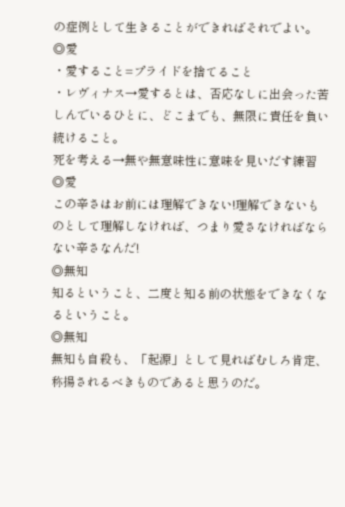の症例として生きることができればそれでよい。
◎愛
・愛すること=プライドを捨てること
・レヴィナス→愛するとは、否応なしに出会った苦しんでいるひとに、どこまでも、無限に責任を負い続けること。
死を考える→無や無意味性に意味を見いだす練習
◎愛
この辛さはお前には理解できない!理解できないものとして理解しなければ、つまり愛さなければならない辛さなんだ!
◎無知
知るということ、二度と知る前の状態をできなくなるということ。
◎無知
無知も自殺も、「起源」として見ればむしろ肯定、称揚されるべきものであると思うのだ。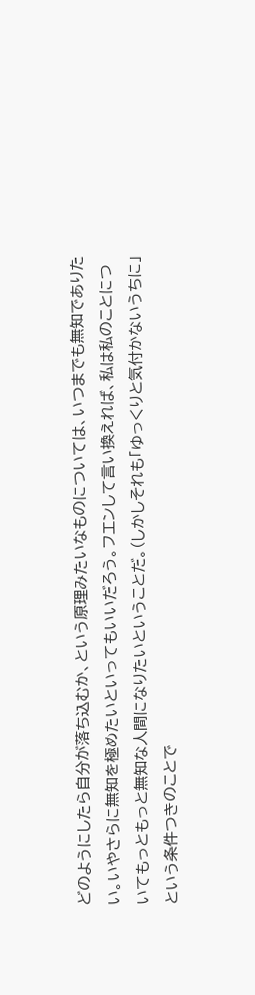どのようにしたら自分が落ち込むか、という原理みたいなものについては、いつまでも無知でありたい。いやさらに無知を極めたいといってもいいだろう。フエンして言い換えれば、私は私のことについてもっともっと無知な人間になりたいということだ。(しかしそれも「ゆっくりと気付かないうちに」という条件つきのことで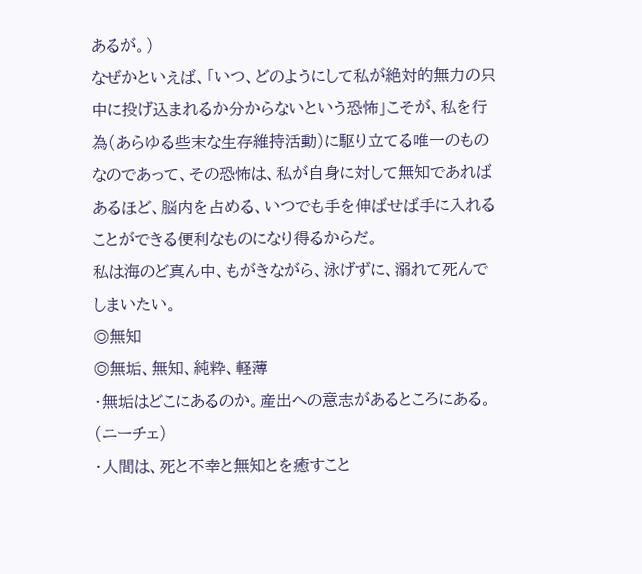あるが。)
なぜかといえば、「いつ、どのようにして私が絶対的無力の只中に投げ込まれるか分からないという恐怖」こそが、私を行為(あらゆる些末な生存維持活動)に駆り立てる唯一のものなのであって、その恐怖は、私が自身に対して無知であればあるほど、脳内を占める、いつでも手を伸ばせば手に入れることができる便利なものになり得るからだ。
私は海のど真ん中、もがきながら、泳げずに、溺れて死んでしまいたい。
◎無知
◎無垢、無知、純粋、軽薄
・無垢はどこにあるのか。産出への意志があるところにある。(ニーチェ)
・人間は、死と不幸と無知とを癒すこと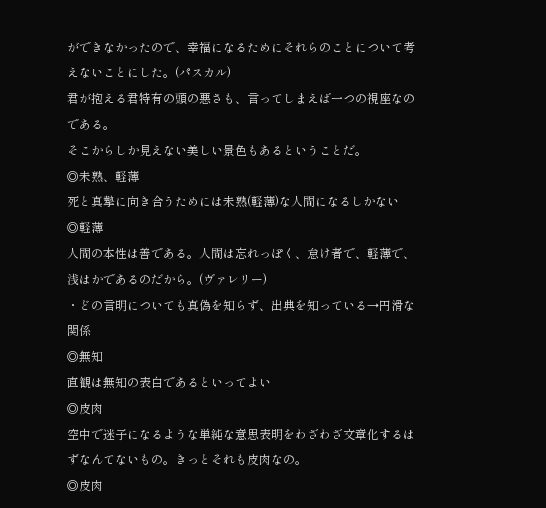ができなかったので、幸福になるためにそれらのことについて考えないことにした。(パスカル)
君が抱える君特有の頭の悪さも、言ってしまえば一つの視座なのである。
そこからしか見えない美しい景色もあるということだ。
◎未熟、軽薄
死と真摯に向き合うためには未熟(軽薄)な人間になるしかない
◎軽薄
人間の本性は善である。人間は忘れっぽく、怠け者で、軽薄で、浅はかであるのだから。(ヴァレリー)
・どの言明についても真偽を知らず、出典を知っている→円滑な関係
◎無知
直観は無知の表白であるといってよい
◎皮肉
空中で迷子になるような単純な意思表明をわざわざ文章化するはずなんてないもの。きっとそれも皮肉なの。
◎皮肉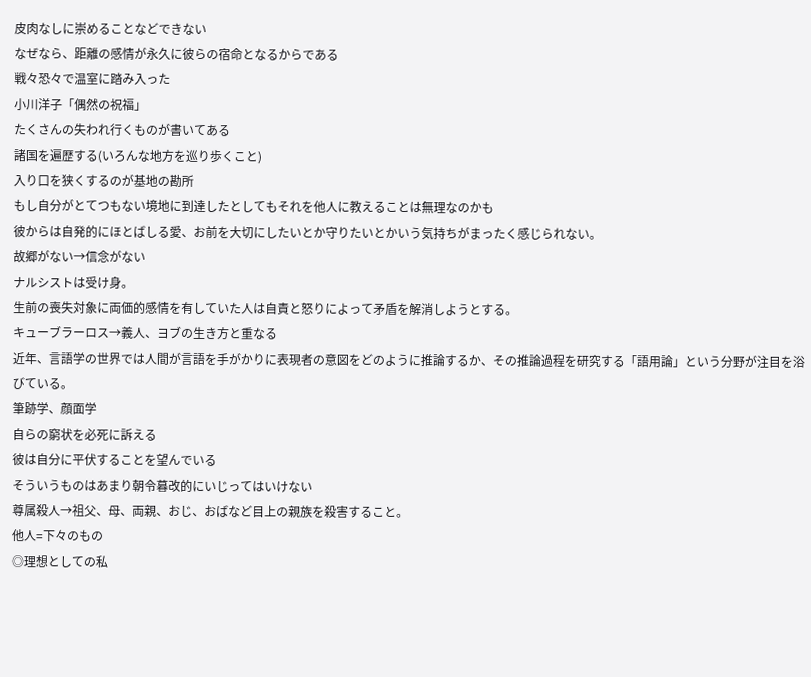皮肉なしに崇めることなどできない
なぜなら、距離の感情が永久に彼らの宿命となるからである
戦々恐々で温室に踏み入った
小川洋子「偶然の祝福」
たくさんの失われ行くものが書いてある
諸国を遍歴する(いろんな地方を巡り歩くこと)
入り口を狭くするのが基地の勘所
もし自分がとてつもない境地に到達したとしてもそれを他人に教えることは無理なのかも
彼からは自発的にほとばしる愛、お前を大切にしたいとか守りたいとかいう気持ちがまったく感じられない。
故郷がない→信念がない
ナルシストは受け身。
生前の喪失対象に両価的感情を有していた人は自責と怒りによって矛盾を解消しようとする。
キューブラーロス→義人、ヨブの生き方と重なる
近年、言語学の世界では人間が言語を手がかりに表現者の意図をどのように推論するか、その推論過程を研究する「語用論」という分野が注目を浴びている。
筆跡学、顔面学
自らの窮状を必死に訴える
彼は自分に平伏することを望んでいる
そういうものはあまり朝令暮改的にいじってはいけない
尊属殺人→祖父、母、両親、おじ、おばなど目上の親族を殺害すること。
他人=下々のもの
◎理想としての私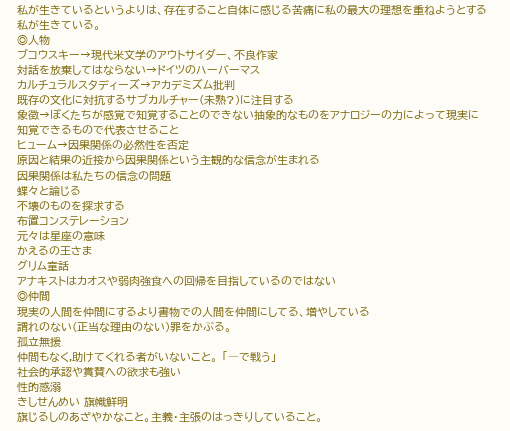私が生きているというよりは、存在すること自体に感じる苦痛に私の最大の理想を重ねようとする私が生きている。
◎人物
ブコウスキー→現代米文学のアウトサイダー、不良作家
対話を放棄してはならない→ドイツのハーバーマス
カルチュラルスタディーズ→アカデミズム批判
既存の文化に対抗するサブカルチャー(未熟?)に注目する
象徴→ぼくたちが感覚で知覚することのできない抽象的なものをアナロジーの力によって現実に知覚できるもので代表させること
ヒューム→因果関係の必然性を否定
原因と結果の近接から因果関係という主観的な信念が生まれる
因果関係は私たちの信念の問題
蝶々と論じる
不壊のものを探求する
布置コンステレーション
元々は星座の意味
かえるの王さま
グリム童話
アナキストはカオスや弱肉強食への回帰を目指しているのではない
◎仲間
現実の人間を仲間にするより書物での人間を仲間にしてる、増やしている
謂れのない(正当な理由のない)罪をかぶる。
孤立無援
仲間もなく,助けてくれる者がいないこと。 「―で戦う」
社会的承認や賞賛への欲求も強い
性的惑溺
きしせんめい 旗幟鮮明
旗じるしのあざやかなこと。主義・主張のはっきりしていること。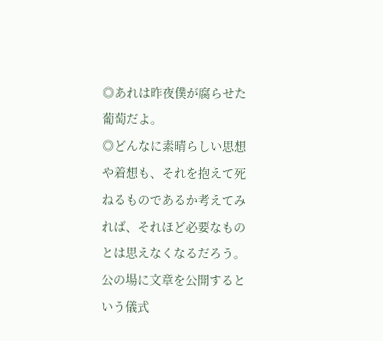◎あれは昨夜僕が腐らせた葡萄だよ。
◎どんなに素晴らしい思想や着想も、それを抱えて死ねるものであるか考えてみれば、それほど必要なものとは思えなくなるだろう。
公の場に文章を公開するという儀式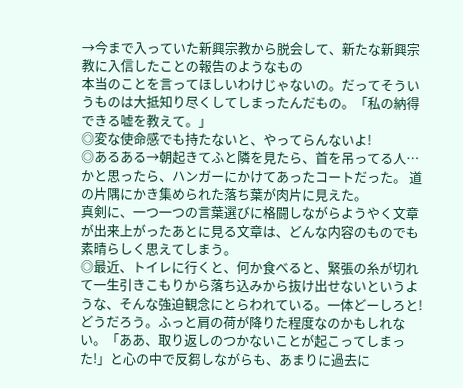→今まで入っていた新興宗教から脱会して、新たな新興宗教に入信したことの報告のようなもの
本当のことを言ってほしいわけじゃないの。だってそういうものは大抵知り尽くしてしまったんだもの。「私の納得できる嘘を教えて。」
◎変な使命感でも持たないと、やってらんないよ!
◎あるある→朝起きてふと隣を見たら、首を吊ってる人…かと思ったら、ハンガーにかけてあったコートだった。 道の片隅にかき集められた落ち葉が肉片に見えた。
真剣に、一つ一つの言葉選びに格闘しながらようやく文章が出来上がったあとに見る文章は、どんな内容のものでも素晴らしく思えてしまう。
◎最近、トイレに行くと、何か食べると、緊張の糸が切れて一生引きこもりから落ち込みから抜け出せないというような、そんな強迫観念にとらわれている。一体どーしろと!
どうだろう。ふっと肩の荷が降りた程度なのかもしれない。「ああ、取り返しのつかないことが起こってしまった!」と心の中で反芻しながらも、あまりに過去に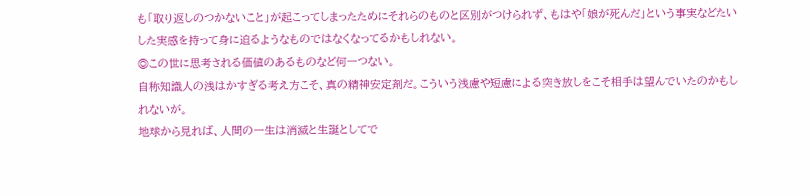も「取り返しのつかないこと」が起こってしまったためにそれらのものと区別がつけられず、もはや「娘が死んだ」という事実などたいした実感を持って身に迫るようなものではなくなってるかもしれない。
◎この世に思考される価値のあるものなど何一つない。
自称知識人の浅はかすぎる考え方こそ、真の精神安定剤だ。こういう浅慮や短慮による突き放しをこそ相手は望んでいたのかもしれないが。
地球から見れば、人間の一生は消滅と生誕としてで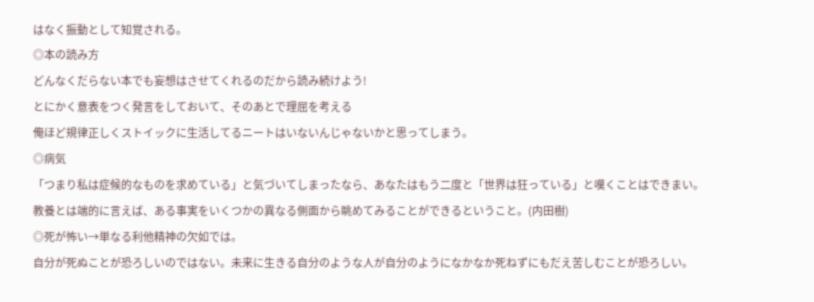はなく振動として知覚される。
◎本の読み方
どんなくだらない本でも妄想はさせてくれるのだから読み続けよう!
とにかく意表をつく発言をしておいて、そのあとで理屈を考える
俺ほど規律正しくストイックに生活してるニートはいないんじゃないかと思ってしまう。
◎病気
「つまり私は症候的なものを求めている」と気づいてしまったなら、あなたはもう二度と「世界は狂っている」と嘆くことはできまい。
教養とは端的に言えば、ある事実をいくつかの異なる側面から眺めてみることができるということ。(内田樹)
◎死が怖い→単なる利他精神の欠如では。
自分が死ぬことが恐ろしいのではない。未来に生きる自分のような人が自分のようになかなか死ねずにもだえ苦しむことが恐ろしい。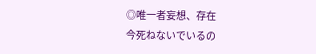◎唯一者妄想、存在
今死ねないでいるの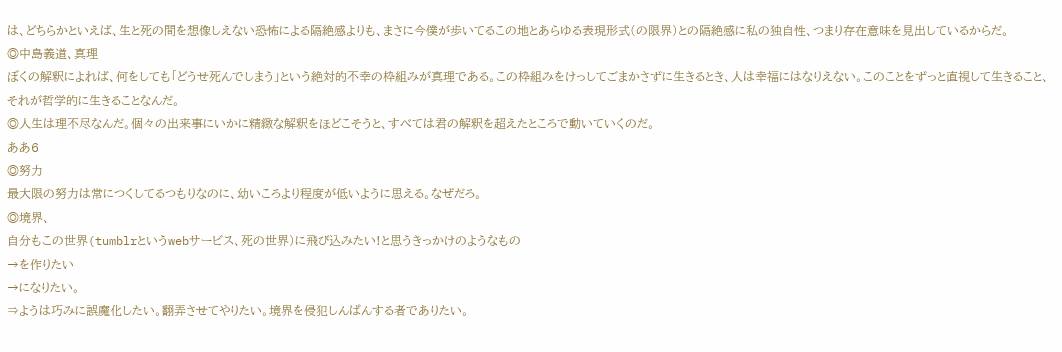は、どちらかといえば、生と死の間を想像しえない恐怖による隔絶感よりも、まさに今僕が歩いてるこの地とあらゆる表現形式(の限界)との隔絶感に私の独自性、つまり存在意味を見出しているからだ。
◎中島義道、真理
ぼくの解釈によれば、何をしても「どうせ死んでしまう」という絶対的不幸の枠組みが真理である。この枠組みをけっしてごまかさずに生きるとき、人は幸福にはなりえない。このことをずっと直視して生きること、それが哲学的に生きることなんだ。
◎人生は理不尽なんだ。個々の出来事にいかに精緻な解釈をほどこそうと、すべては君の解釈を超えたところで動いていくのだ。
ああ6
◎努力
最大限の努力は常につくしてるつもりなのに、幼いころより程度が低いように思える。なぜだろ。
◎境界、
自分もこの世界(tumblrというwebサービス、死の世界)に飛び込みたい!と思うきっかけのようなもの
→を作りたい
→になりたい。
⇒ようは巧みに誤魔化したい。翻弄させてやりたい。境界を侵犯しんぱんする者でありたい。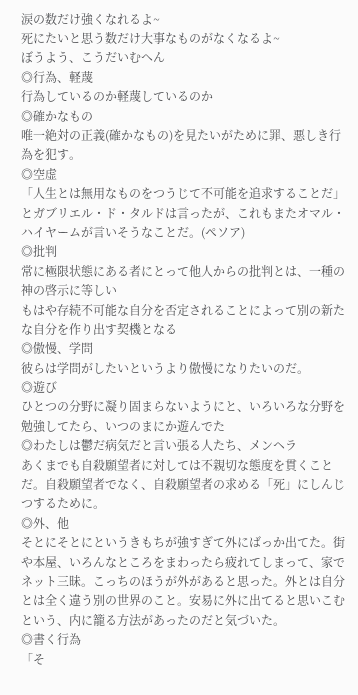涙の数だけ強くなれるよ~
死にたいと思う数だけ大事なものがなくなるよ~
ぼうよう、こうだいむへん
◎行為、軽蔑
行為しているのか軽蔑しているのか
◎確かなもの
唯一絶対の正義(確かなもの)を見たいがために罪、悪しき行為を犯す。
◎空虚
「人生とは無用なものをつうじて不可能を追求することだ」とガブリエル・ド・タルドは言ったが、これもまたオマル・ハイヤームが言いそうなことだ。(ペソア)
◎批判
常に極限状態にある者にとって他人からの批判とは、一種の神の啓示に等しい
もはや存続不可能な自分を否定されることによって別の新たな自分を作り出す契機となる
◎傲慢、学問
彼らは学問がしたいというより傲慢になりたいのだ。
◎遊び
ひとつの分野に凝り固まらないようにと、いろいろな分野を勉強してたら、いつのまにか遊んでた
◎わたしは鬱だ病気だと言い張る人たち、メンヘラ
あくまでも自殺願望者に対しては不親切な態度を貫くことだ。自殺願望者でなく、自殺願望者の求める「死」にしんじつするために。
◎外、他
そとにそとにというきもちが強すぎて外にばっか出てた。街や本屋、いろんなところをまわったら疲れてしまって、家でネット三昧。こっちのほうが外があると思った。外とは自分とは全く違う別の世界のこと。安易に外に出てると思いこむという、内に籠る方法があったのだと気づいた。
◎書く行為
「そ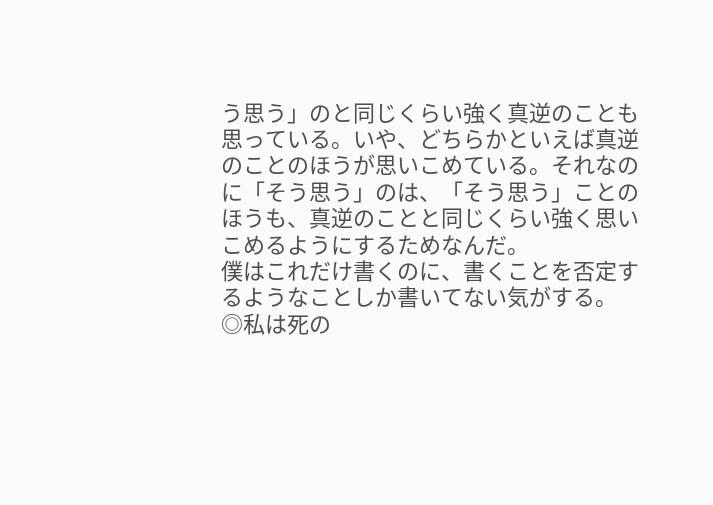う思う」のと同じくらい強く真逆のことも思っている。いや、どちらかといえば真逆のことのほうが思いこめている。それなのに「そう思う」のは、「そう思う」ことのほうも、真逆のことと同じくらい強く思いこめるようにするためなんだ。
僕はこれだけ書くのに、書くことを否定するようなことしか書いてない気がする。
◎私は死の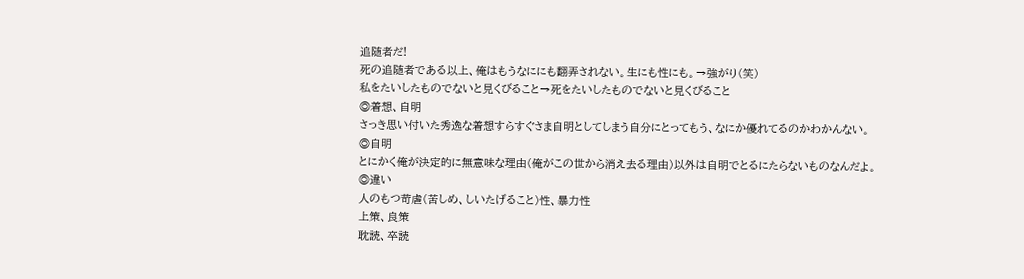追随者だ!
死の追随者である以上、俺はもうなににも翻弄されない。生にも性にも。→強がり(笑)
私をたいしたものでないと見くびること→死をたいしたものでないと見くびること
◎着想、自明
さっき思い付いた秀逸な着想すらすぐさま自明としてしまう自分にとってもう、なにか優れてるのかわかんない。
◎自明
とにかく俺が決定的に無意味な理由(俺がこの世から消え去る理由)以外は自明でとるにたらないものなんだよ。
◎違い
人のもつ苛虐(苦しめ、しいたげること)性、暴力性
上策、良策
耽読、卒読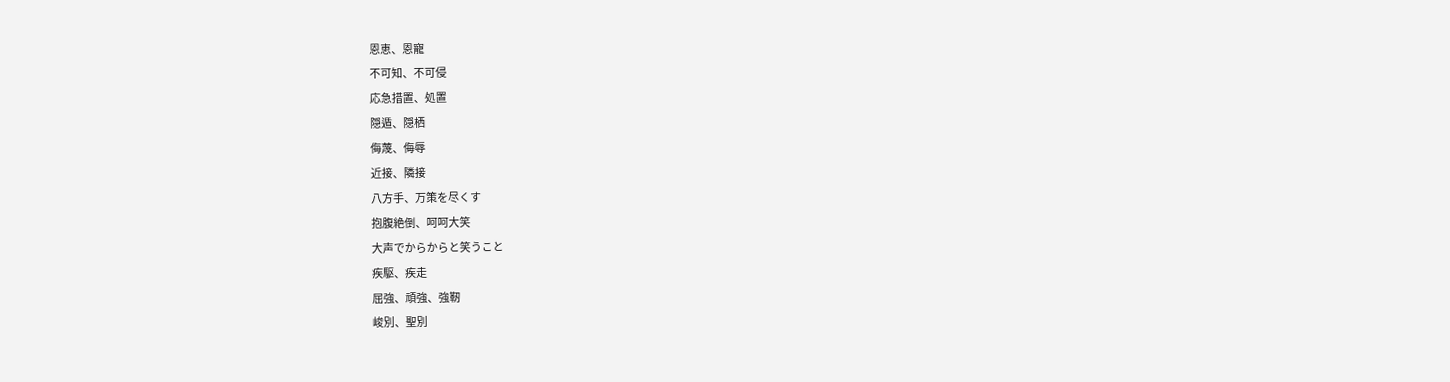恩恵、恩寵
不可知、不可侵
応急措置、処置
隠遁、隠栖
侮蔑、侮辱
近接、隣接
八方手、万策を尽くす
抱腹絶倒、呵呵大笑
大声でからからと笑うこと
疾駆、疾走
屈強、頑強、強靭
峻別、聖別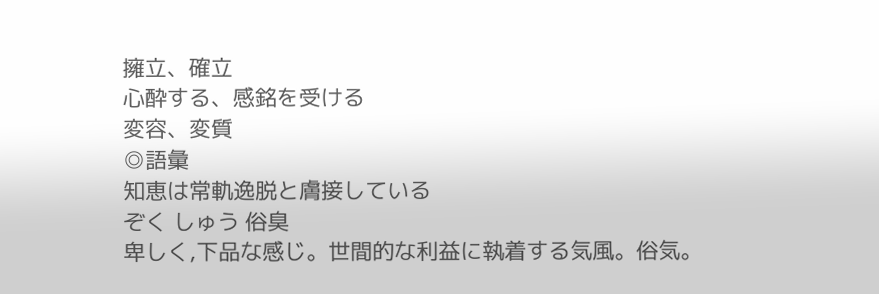擁立、確立
心酔する、感銘を受ける
変容、変質
◎語彙
知恵は常軌逸脱と膚接している
ぞく しゅう 俗臭
卑しく,下品な感じ。世間的な利益に執着する気風。俗気。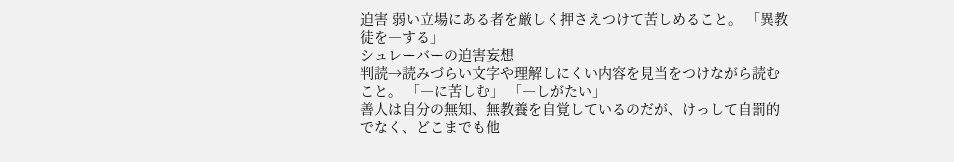迫害 弱い立場にある者を厳しく押さえつけて苦しめること。 「異教徒を―する」
シュレーバーの迫害妄想
判読→読みづらい文字や理解しにくい内容を見当をつけながら読むこと。 「―に苦しむ」 「―しがたい」
善人は自分の無知、無教養を自覚しているのだが、けっして自罰的でなく、どこまでも他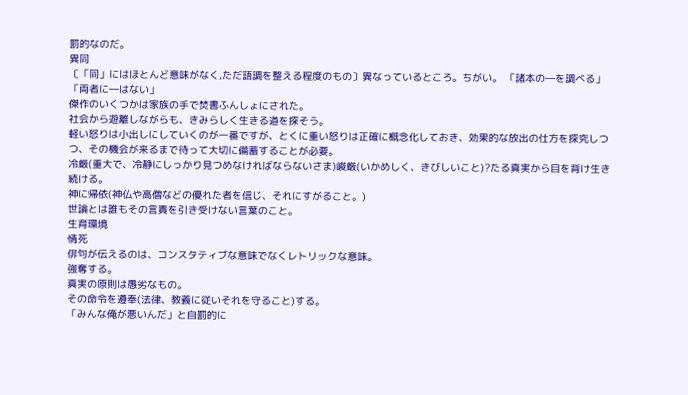罰的なのだ。
異同
〔「同」にはほとんど意味がなく,ただ語調を整える程度のもの〕異なっているところ。ちがい。 「諸本の―を調べる」 「両者に―はない」
傑作のいくつかは家族の手で焚書ふんしょにされた。
社会から遊離しながらも、きみらしく生きる道を探そう。
軽い怒りは小出しにしていくのが一番ですが、とくに重い怒りは正確に概念化しておき、効果的な放出の仕方を探究しつつ、その機会が来るまで待って大切に備蓄することが必要。
冷厳(重大で、冷静にしっかり見つめなければならないさま)峻厳(いかめしく、きびしいこと)?たる真実から目を背け生き続ける。
神に帰依(神仏や高僧などの優れた者を信じ、それにすがること。)
世論とは誰もその言責を引き受けない言葉のこと。
生育環境
情死
俳句が伝えるのは、コンスタティブな意味でなくレトリックな意味。
強奪する。
真実の原則は愚劣なもの。
その命令を遵奉(法律、教義に従いそれを守ること)する。
「みんな俺が悪いんだ」と自罰的に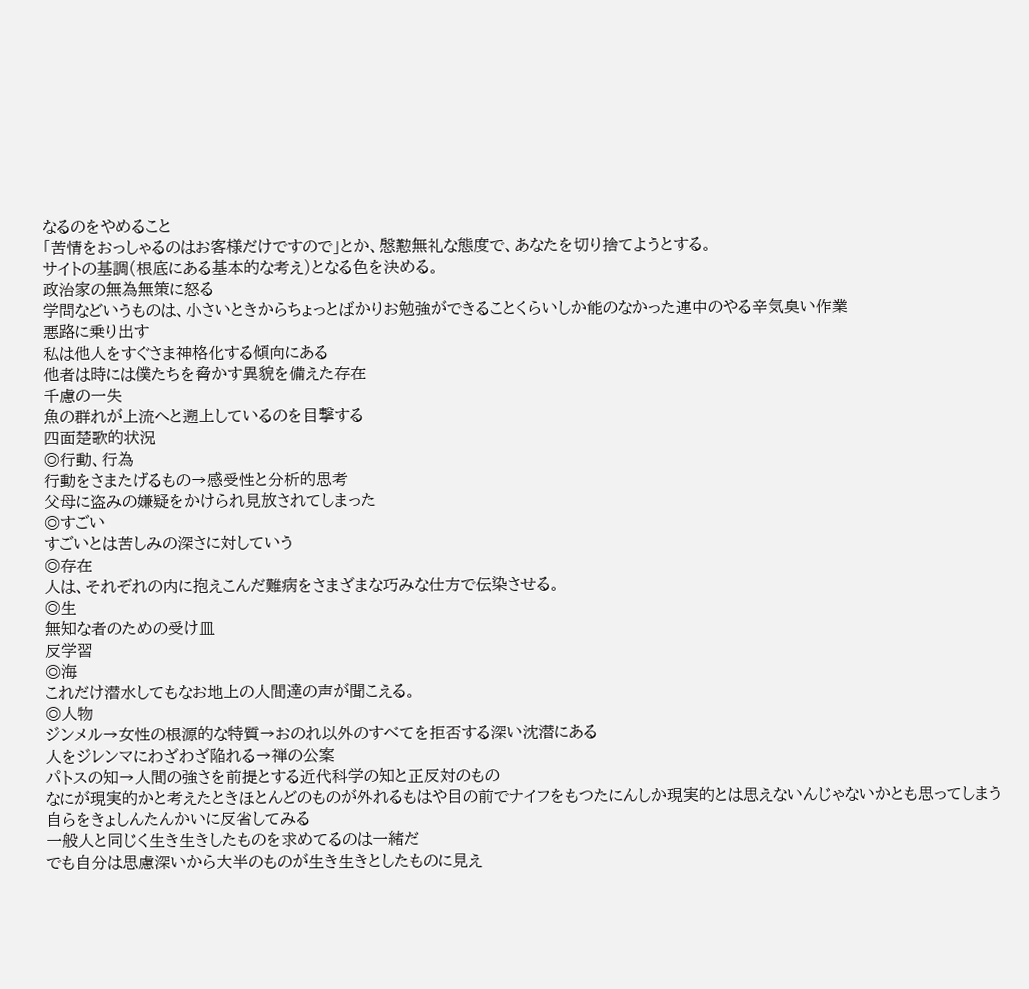なるのをやめること
「苦情をおっしゃるのはお客様だけですので」とか、慇懃無礼な態度で、あなたを切り捨てようとする。
サイトの基調(根底にある基本的な考え)となる色を決める。
政治家の無為無策に怒る
学問などいうものは、小さいときからちょっとばかりお勉強ができることくらいしか能のなかった連中のやる辛気臭い作業
悪路に乗り出す
私は他人をすぐさま神格化する傾向にある
他者は時には僕たちを脅かす異貌を備えた存在
千慮の一失
魚の群れが上流へと遡上しているのを目撃する
四面楚歌的状況
◎行動、行為
行動をさまたげるもの→感受性と分析的思考
父母に盗みの嫌疑をかけられ見放されてしまった
◎すごい
すごいとは苦しみの深さに対していう
◎存在
人は、それぞれの内に抱えこんだ難病をさまざまな巧みな仕方で伝染させる。
◎生
無知な者のための受け皿
反学習
◎海
これだけ潜水してもなお地上の人間達の声が聞こえる。
◎人物
ジンメル→女性の根源的な特質→おのれ以外のすべてを拒否する深い沈潜にある
人をジレンマにわざわざ陥れる→禅の公案
パトスの知→人間の強さを前提とする近代科学の知と正反対のもの
なにが現実的かと考えたときほとんどのものが外れるもはや目の前でナイフをもつたにんしか現実的とは思えないんじゃないかとも思ってしまう
自らをきょしんたんかいに反省してみる
一般人と同じく生き生きしたものを求めてるのは一緒だ
でも自分は思慮深いから大半のものが生き生きとしたものに見え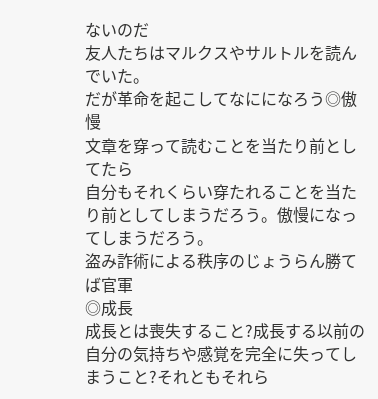ないのだ
友人たちはマルクスやサルトルを読んでいた。
だが革命を起こしてなにになろう◎傲慢
文章を穿って読むことを当たり前としてたら
自分もそれくらい穿たれることを当たり前としてしまうだろう。傲慢になってしまうだろう。
盗み詐術による秩序のじょうらん勝てば官軍
◎成長
成長とは喪失すること?成長する以前の自分の気持ちや感覚を完全に失ってしまうこと?それともそれら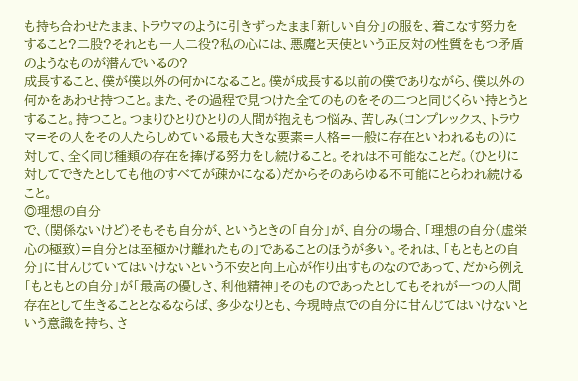も持ち合わせたまま、トラウマのように引きずったまま「新しい自分」の服を、着こなす努力をすること?二股?それとも一人二役?私の心には、悪魔と天使という正反対の性質をもつ矛盾のようなものが潜んでいるの?
成長すること、僕が僕以外の何かになること。僕が成長する以前の僕でありながら、僕以外の何かをあわせ持つこと。また、その過程で見つけた全てのものをその二つと同じくらい持とうとすること。持つこと。つまりひとりひとりの人間が抱えもつ悩み、苦しみ(コンプレックス、トラウマ=その人をその人たらしめている最も大きな要素=人格=一般に存在といわれるもの)に対して、全く同じ種類の存在を捧げる努力をし続けること。それは不可能なことだ。(ひとりに対してできたとしても他のすべてが疎かになる)だからそのあらゆる不可能にとらわれ続けること。
◎理想の自分
で、(関係ないけど)そもそも自分が、というときの「自分」が、自分の場合、「理想の自分(虚栄心の極致)=自分とは至極かけ離れたもの」であることのほうが多い。それは、「もともとの自分」に甘んじていてはいけないという不安と向上心が作り出すものなのであって、だから例え「もともとの自分」が「最高の優しさ、利他精神」そのものであったとしてもそれが一つの人間存在として生きることとなるならば、多少なりとも、今現時点での自分に甘んじてはいけないという意識を持ち、さ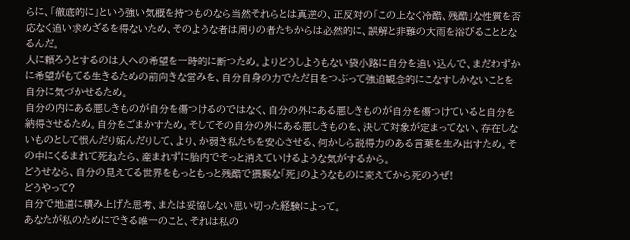らに、「徹底的に」という強い気概を持つものなら当然それらとは真逆の、正反対の「この上なく冷酷、残酷」な性質を否応なく追い求めざるを得ないため、そのような者は周りの者たちからは必然的に、誤解と非難の大雨を浴びることとなるんだ。
人に頼ろうとするのは人への希望を一時的に断つため。よりどうしようもない袋小路に自分を追い込んで、まだわずかに希望がもてる生きるための前向きな営みを、自分自身の力でただ目をつぶって強迫観念的にこなすしかないことを自分に気づかせるため。
自分の内にある悪しきものが自分を傷つけるのではなく、自分の外にある悪しきものが自分を傷つけていると自分を納得させるため。自分をごまかすため。そしてその自分の外にある悪しきものを、決して対象が定まってない、存在しないものとして恨んだり妬んだりして、より、か弱き私たちを安心させる、何かしら説得力のある言葉を生み出すため。その中にくるまれて死ねたら、産まれずに胎内でそっと消えていけるような気がするから。
どうせなら、自分の見えてる世界をもっともっと残酷で猥褻な「死」のようなものに変えてから死のうぜ!
どうやって?
自分で地道に積み上げた思考、または妥協しない思い切った経験によって。
あなたが私のためにできる唯一のこと、それは私の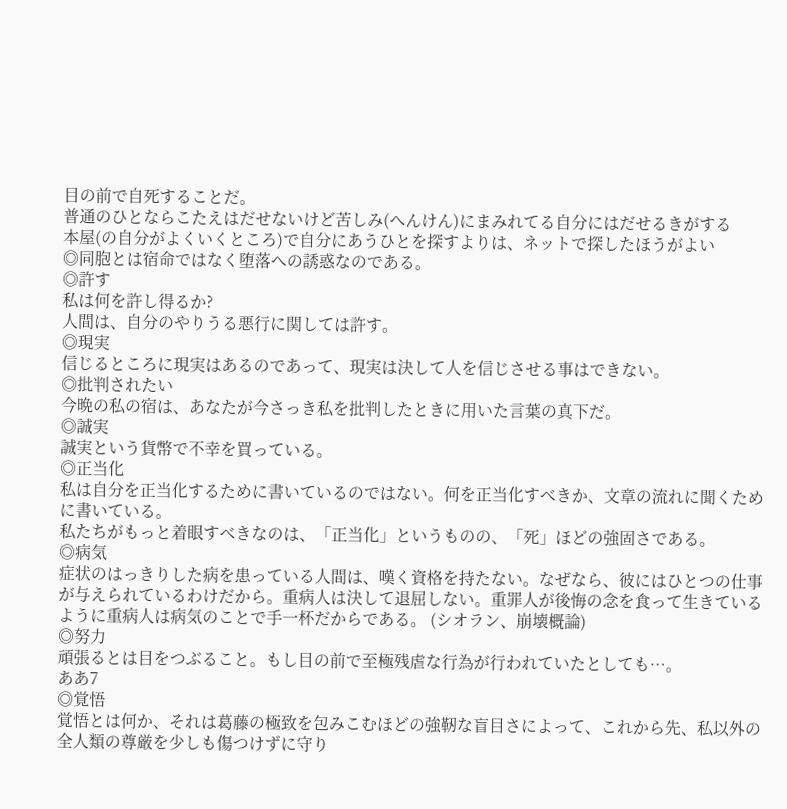目の前で自死することだ。
普通のひとならこたえはだせないけど苦しみ(へんけん)にまみれてる自分にはだせるきがする
本屋(の自分がよくいくところ)で自分にあうひとを探すよりは、ネットで探したほうがよい
◎同胞とは宿命ではなく堕落への誘惑なのである。
◎許す
私は何を許し得るか?
人間は、自分のやりうる悪行に関しては許す。
◎現実
信じるところに現実はあるのであって、現実は決して人を信じさせる事はできない。
◎批判されたい
今晩の私の宿は、あなたが今さっき私を批判したときに用いた言葉の真下だ。
◎誠実
誠実という貨幣で不幸を買っている。
◎正当化
私は自分を正当化するために書いているのではない。何を正当化すべきか、文章の流れに聞くために書いている。
私たちがもっと着眼すべきなのは、「正当化」というものの、「死」ほどの強固さである。
◎病気
症状のはっきりした病を患っている人間は、嘆く資格を持たない。なぜなら、彼にはひとつの仕事が与えられているわけだから。重病人は決して退屈しない。重罪人が後悔の念を食って生きているように重病人は病気のことで手一杯だからである。 (シオラン、崩壊概論)
◎努力
頑張るとは目をつぶること。もし目の前で至極残虐な行為が行われていたとしても…。
ああ7
◎覚悟
覚悟とは何か、それは葛藤の極致を包みこむほどの強靭な盲目さによって、これから先、私以外の全人類の尊厳を少しも傷つけずに守り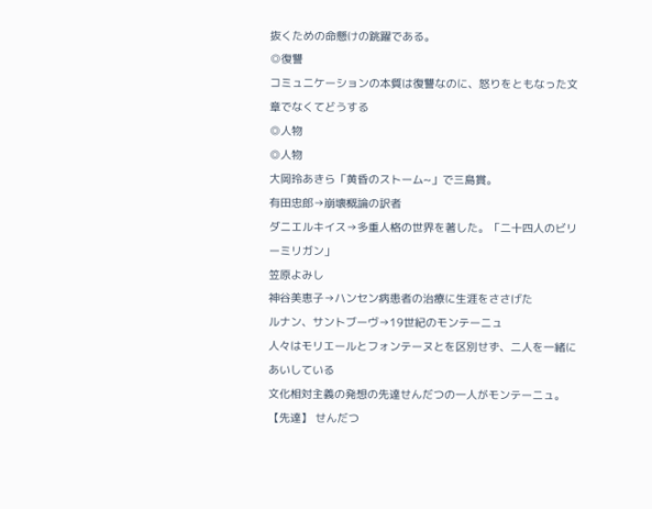抜くための命懸けの跳躍である。
◎復讐
コミュニケーションの本質は復讐なのに、怒りをともなった文章でなくてどうする
◎人物
◎人物
大岡玲あきら「黄昏のストーム~」で三島賞。
有田忠郎→崩壊概論の訳者
ダニエルキイス→多重人格の世界を著した。「二十四人のビリーミリガン」
笠原よみし
神谷美恵子→ハンセン病患者の治療に生涯をささげた
ルナン、サントブーヴ→19世紀のモンテーニュ
人々はモリエールとフォンテーヌとを区別せず、二人を一緒にあいしている
文化相対主義の発想の先達せんだつの一人がモンテーニュ。
【先達】 せんだつ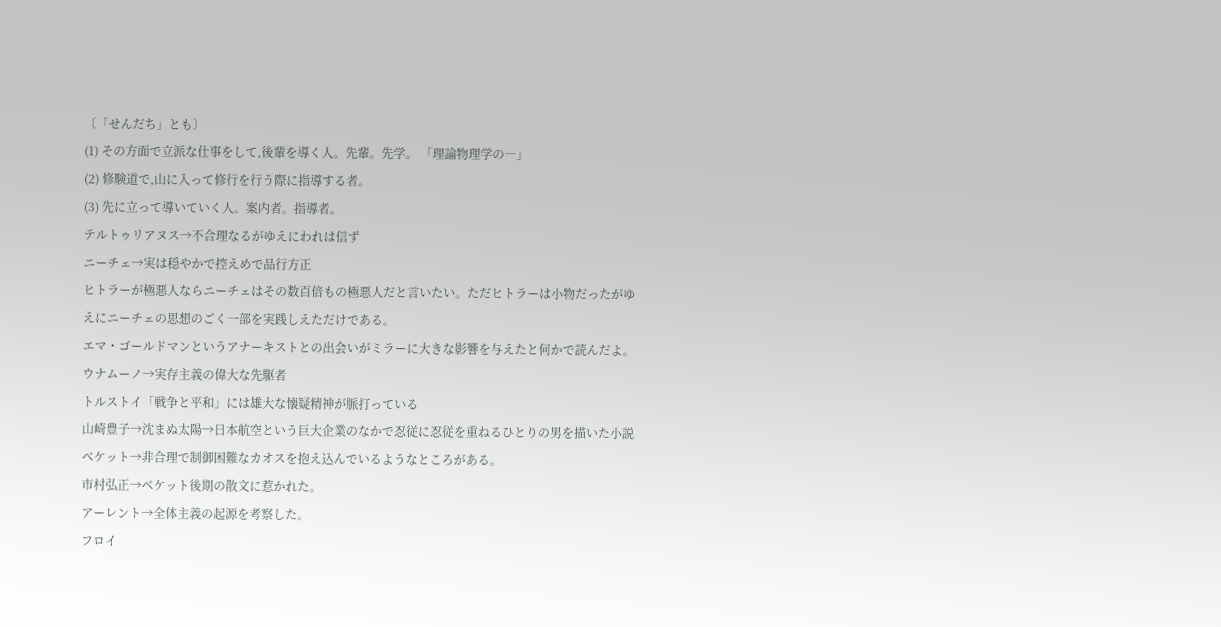〔「せんだち」とも〕
(1) その方面で立派な仕事をして,後輩を導く人。先輩。先学。 「理論物理学の―」
(2) 修験道で,山に入って修行を行う際に指導する者。
(3) 先に立って導いていく人。案内者。指導者。
テルトゥリアヌス→不合理なるがゆえにわれは信ず
ニーチェ→実は穏やかで控えめで品行方正
ヒトラーが極悪人ならニーチェはその数百倍もの極悪人だと言いたい。ただヒトラーは小物だったがゆえにニーチェの思想のごく一部を実践しえただけである。
エマ・ゴールドマンというアナーキストとの出会いがミラーに大きな影響を与えたと何かで読んだよ。
ウナムーノ→実存主義の偉大な先駆者
トルストイ「戦争と平和」には雄大な懐疑精神が脈打っている
山崎豊子→沈まぬ太陽→日本航空という巨大企業のなかで忍従に忍従を重ねるひとりの男を描いた小説
ベケット→非合理で制御困難なカオスを抱え込んでいるようなところがある。
市村弘正→ベケット後期の散文に惹かれた。
アーレント→全体主義の起源を考察した。
フロイ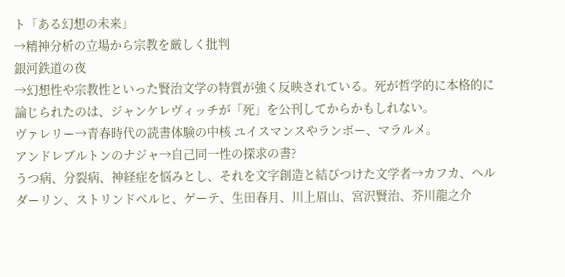ト「ある幻想の未来」
→精神分析の立場から宗教を厳しく批判
銀河鉄道の夜
→幻想性や宗教性といった賢治文学の特質が強く反映されている。死が哲学的に本格的に論じられたのは、ジャンケレヴィッチが「死」を公刊してからかもしれない。
ヴァレリー→青春時代の読書体験の中核 ユイスマンスやランボー、マラルメ。
アンドレブルトンのナジャ→自己同一性の探求の書?
うつ病、分裂病、神経症を悩みとし、それを文字創造と結びつけた文学者→カフカ、ヘルダーリン、ストリンドベルヒ、ゲーテ、生田春月、川上眉山、宮沢賢治、芥川龍之介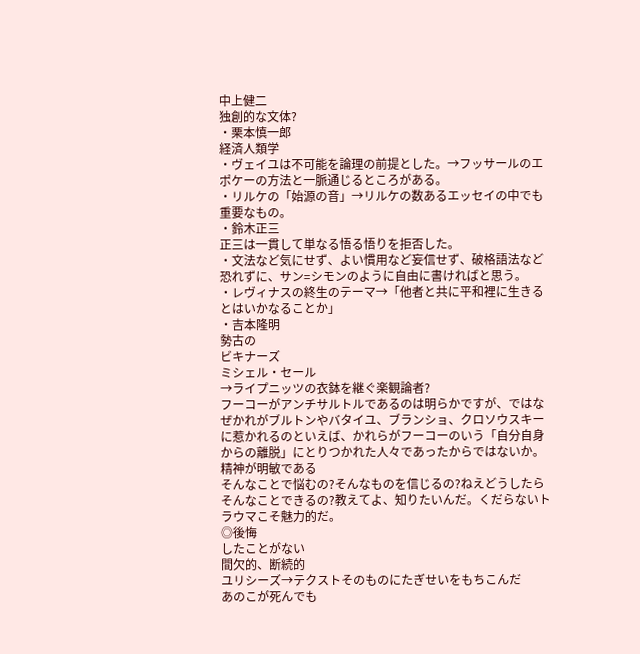中上健二
独創的な文体?
・栗本慎一郎
経済人類学
・ヴェイユは不可能を論理の前提とした。→フッサールのエポケーの方法と一脈通じるところがある。
・リルケの「始源の音」→リルケの数あるエッセイの中でも重要なもの。
・鈴木正三
正三は一貫して単なる悟る悟りを拒否した。
・文法など気にせず、よい慣用など妄信せず、破格語法など恐れずに、サン=シモンのように自由に書ければと思う。
・レヴィナスの終生のテーマ→「他者と共に平和裡に生きるとはいかなることか」
・吉本隆明
勢古の
ビキナーズ
ミシェル・セール
→ライプニッツの衣鉢を継ぐ楽観論者?
フーコーがアンチサルトルであるのは明らかですが、ではなぜかれがブルトンやバタイユ、ブランショ、クロソウスキーに惹かれるのといえば、かれらがフーコーのいう「自分自身からの離脱」にとりつかれた人々であったからではないか。
精神が明敏である
そんなことで悩むの?そんなものを信じるの?ねえどうしたらそんなことできるの?教えてよ、知りたいんだ。くだらないトラウマこそ魅力的だ。
◎後悔
したことがない
間欠的、断続的
ユリシーズ→テクストそのものにたぎせいをもちこんだ
あのこが死んでも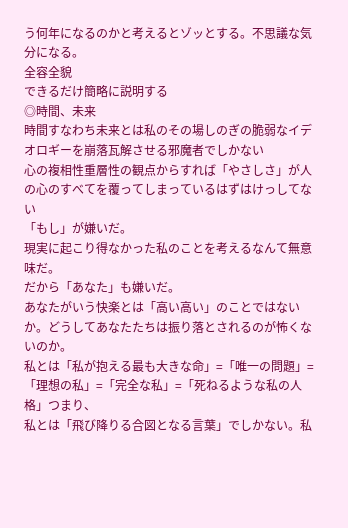う何年になるのかと考えるとゾッとする。不思議な気分になる。
全容全貌
できるだけ簡略に説明する
◎時間、未来
時間すなわち未来とは私のその場しのぎの脆弱なイデオロギーを崩落瓦解させる邪魔者でしかない
心の複相性重層性の観点からすれば「やさしさ」が人の心のすべてを覆ってしまっているはずはけっしてない
「もし」が嫌いだ。
現実に起こり得なかった私のことを考えるなんて無意味だ。
だから「あなた」も嫌いだ。
あなたがいう快楽とは「高い高い」のことではないか。どうしてあなたたちは振り落とされるのが怖くないのか。
私とは「私が抱える最も大きな命」=「唯一の問題」=「理想の私」=「完全な私」=「死ねるような私の人格」つまり、
私とは「飛び降りる合図となる言葉」でしかない。私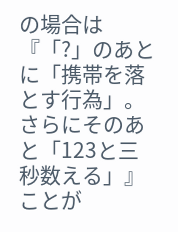の場合は『「?」のあとに「携帯を落とす行為」。さらにそのあと「123と三秒数える」』ことが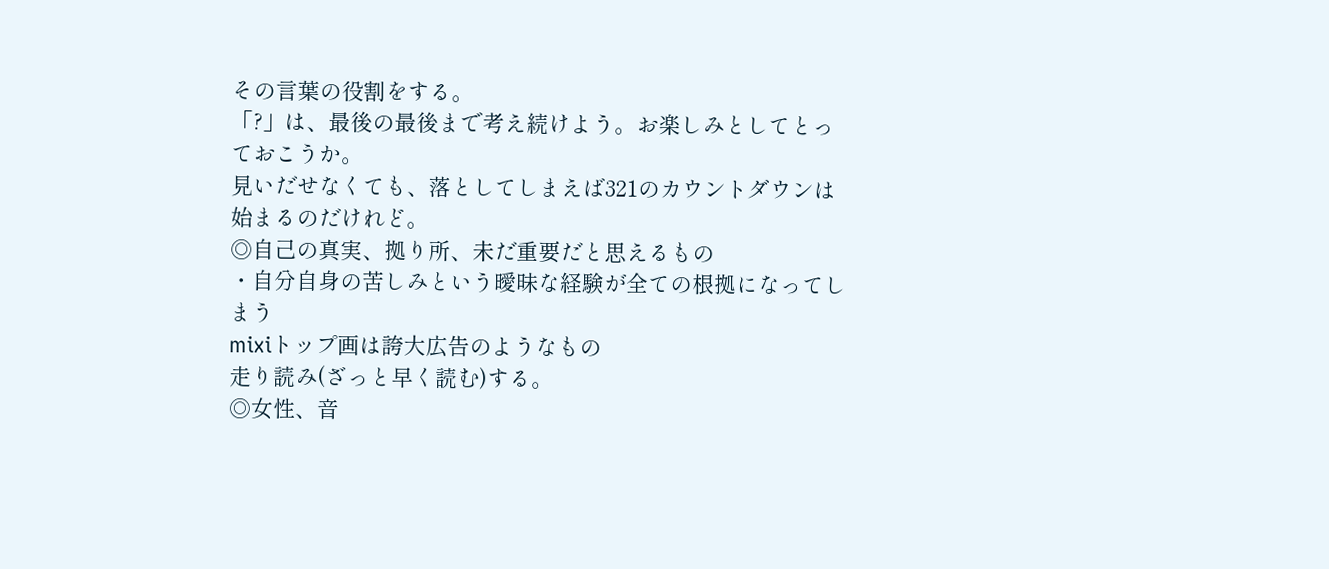その言葉の役割をする。
「?」は、最後の最後まで考え続けよう。お楽しみとしてとっておこうか。
見いだせなくても、落としてしまえば321のカウントダウンは始まるのだけれど。
◎自己の真実、拠り所、未だ重要だと思えるもの
・自分自身の苦しみという曖昧な経験が全ての根拠になってしまう
mixiトップ画は誇大広告のようなもの
走り読み(ざっと早く読む)する。
◎女性、音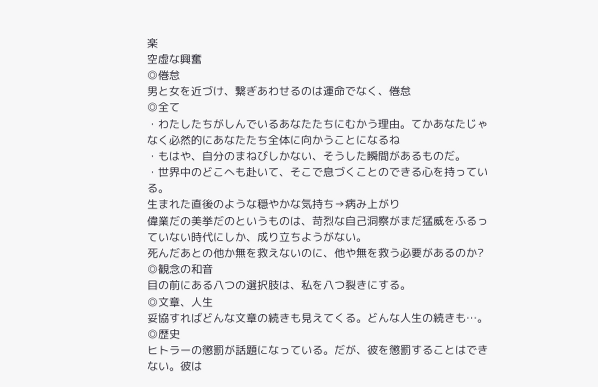楽
空虚な興奮
◎倦怠
男と女を近づけ、繋ぎあわせるのは運命でなく、倦怠
◎全て
・わたしたちがしんでいるあなたたちにむかう理由。てかあなたじゃなく必然的にあなたたち全体に向かうことになるね
・もはや、自分のまねびしかない、そうした瞬間があるものだ。
・世界中のどこへも赴いて、そこで息づくことのできる心を持っている。
生まれた直後のような穏やかな気持ち→病み上がり
偉業だの美挙だのというものは、苛烈な自己洞察がまだ猛威をふるっていない時代にしか、成り立ちようがない。
死んだあとの他か無を救えないのに、他や無を救う必要があるのか?
◎観念の和音
目の前にある八つの選択肢は、私を八つ裂きにする。
◎文章、人生
妥協すればどんな文章の続きも見えてくる。どんな人生の続きも…。
◎歴史
ヒトラーの懲罰が話題になっている。だが、彼を懲罰することはできない。彼は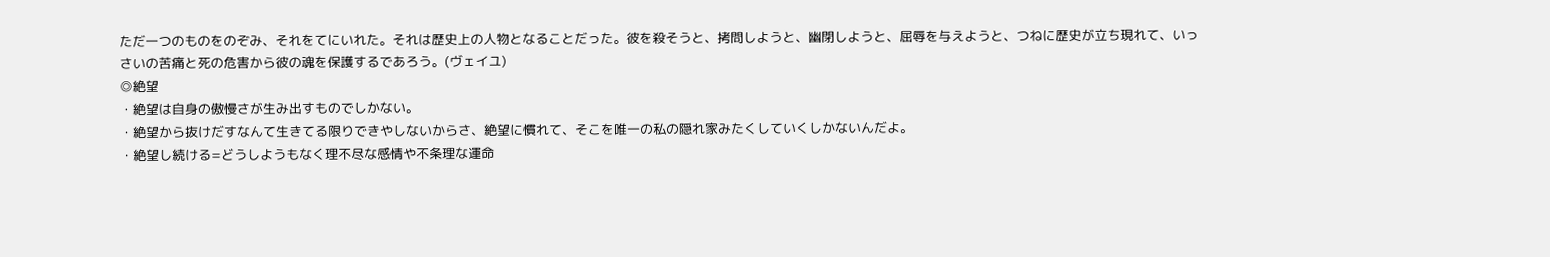ただ一つのものをのぞみ、それをてにいれた。それは歴史上の人物となることだった。彼を殺そうと、拷問しようと、幽閉しようと、屈辱を与えようと、つねに歴史が立ち現れて、いっさいの苦痛と死の危害から彼の魂を保護するであろう。(ヴェイユ)
◎絶望
・絶望は自身の傲慢さが生み出すものでしかない。
・絶望から抜けだすなんて生きてる限りできやしないからさ、絶望に慣れて、そこを唯一の私の隠れ家みたくしていくしかないんだよ。
・絶望し続ける=どうしようもなく理不尽な感情や不条理な運命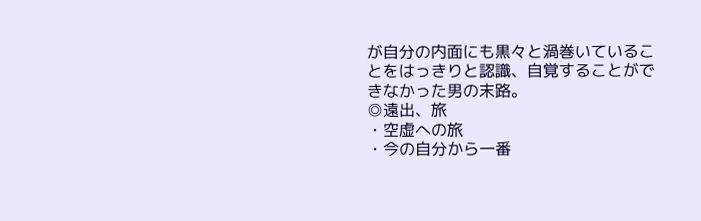が自分の内面にも黒々と渦巻いていることをはっきりと認識、自覚することができなかった男の末路。
◎遠出、旅
・空虚への旅
・今の自分から一番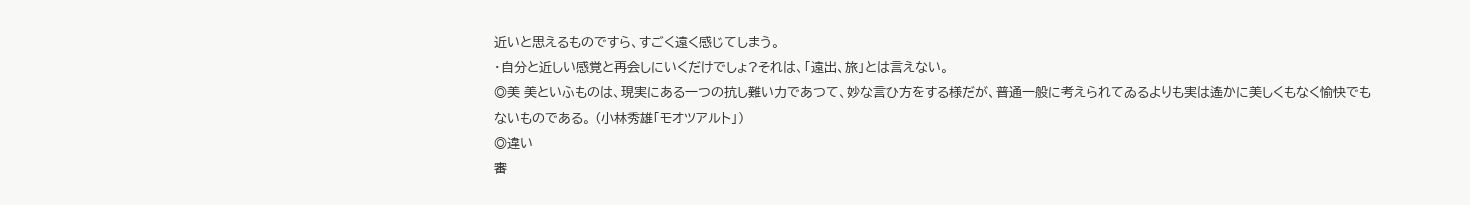近いと思えるものですら、すごく遠く感じてしまう。
・自分と近しい感覚と再会しにいくだけでしょ?それは、「遠出、旅」とは言えない。
◎美 美といふものは、現実にある一つの抗し難い力であつて、妙な言ひ方をする様だが、普通一般に考えられてゐるよりも実は遙かに美しくもなく愉快でもないものである。 (小林秀雄「モオツアルト」)
◎違い
審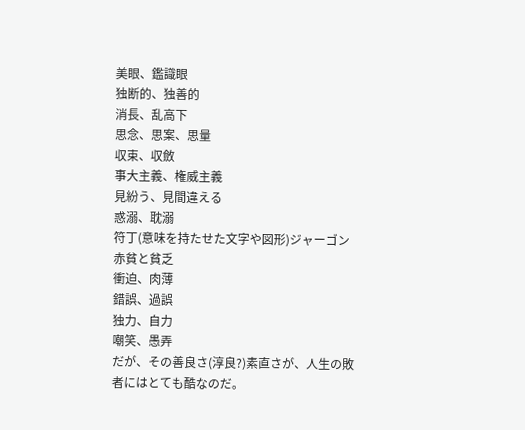美眼、鑑識眼
独断的、独善的
消長、乱高下
思念、思案、思量
収束、収斂
事大主義、権威主義
見紛う、見間違える
惑溺、耽溺
符丁(意味を持たせた文字や図形)ジャーゴン
赤貧と貧乏
衝迫、肉薄
錯誤、過誤
独力、自力
嘲笑、愚弄
だが、その善良さ(淳良?)素直さが、人生の敗者にはとても酷なのだ。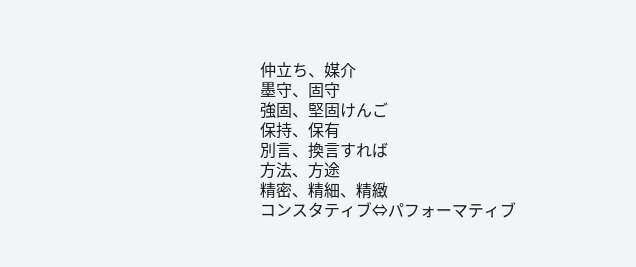仲立ち、媒介
墨守、固守
強固、堅固けんご
保持、保有
別言、換言すれば
方法、方途
精密、精細、精緻
コンスタティブ⇔パフォーマティブ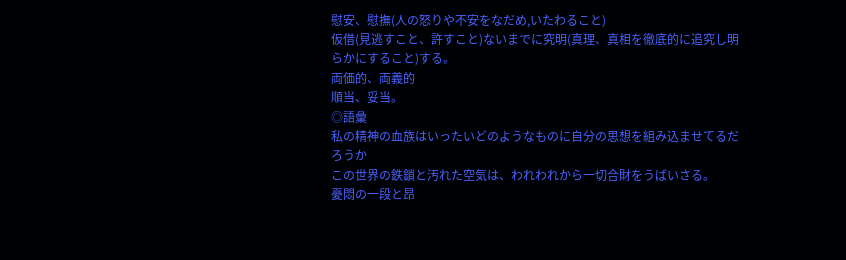慰安、慰撫(人の怒りや不安をなだめ,いたわること)
仮借(見逃すこと、許すこと)ないまでに究明(真理、真相を徹底的に追究し明らかにすること)する。
両価的、両義的
順当、妥当。
◎語彙
私の精神の血族はいったいどのようなものに自分の思想を組み込ませてるだろうか
この世界の鉄鎖と汚れた空気は、われわれから一切合財をうばいさる。
憂悶の一段と昂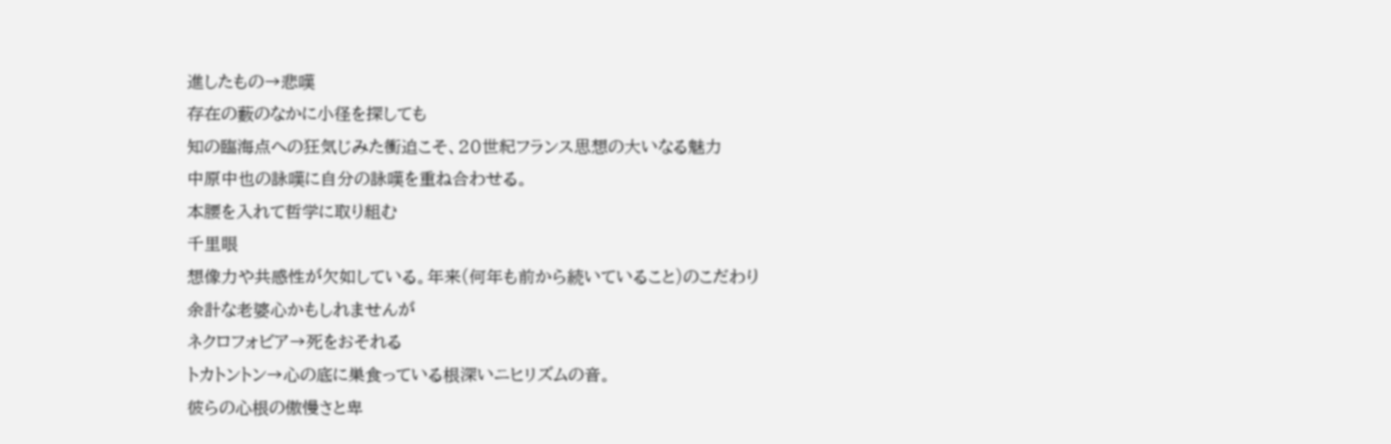進したもの→悲嘆
存在の藪のなかに小径を探しても
知の臨海点への狂気じみた衝迫こそ、20世紀フランス思想の大いなる魅力
中原中也の詠嘆に自分の詠嘆を重ね合わせる。
本腰を入れて哲学に取り組む
千里眼
想像力や共感性が欠如している。年来(何年も前から続いていること)のこだわり
余計な老婆心かもしれませんが
ネクロフォビア→死をおそれる
トカトントン→心の底に巣食っている根深いニヒリズムの音。
彼らの心根の傲慢さと卑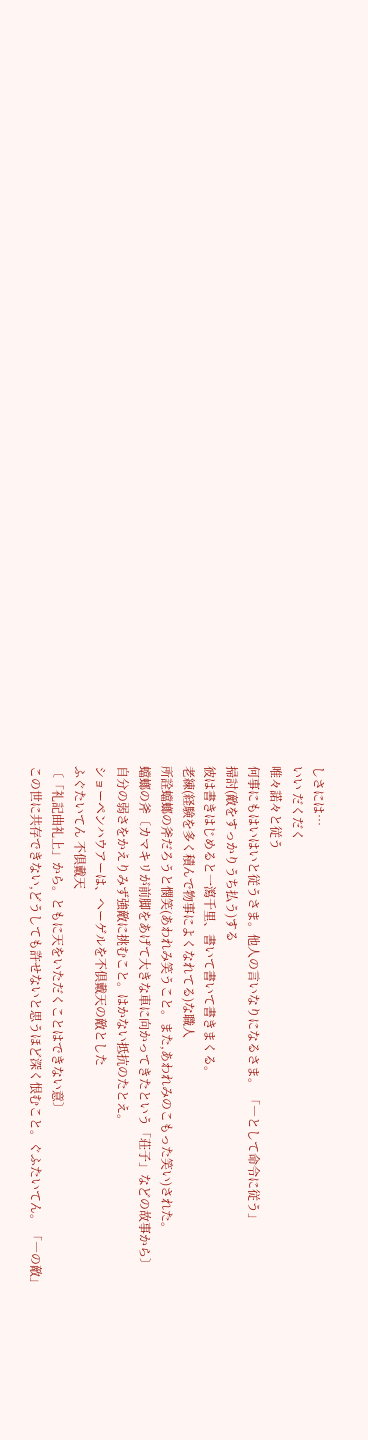しさには…
いい だくだく
唯々諾々と従う
何事にもはいはいと従うさま。他人の言いなりになるさま。 「―として命令に従う」
掃討(敵をすっかりうち払う)する
彼は書きはじめると一瀉千里、書いて書いて書きまくる。
老練(経験を多く積んで物事によくなれてる)な職人
所詮蟷螂の斧だろうと憫笑(あわれみ笑うこと。また,あわれみのこもった笑い)された。
蟷螂の斧〔カマキリが前脚をあげて大きな車に向かってきたという「荘子」などの故事から〕
自分の弱さをかえりみず強敵に挑むこと。はかない抵抗のたとえ。
ショーペンハウアーは、ヘーゲルを不倶戴天の敵とした
ふぐたいてん 不倶戴天
〔「礼記曲礼上」から。ともに天をいただくことはできない意〕
この世に共存できない,どうしても許せないと思うほど深く恨むこと。ぐふたいてん。 「―の敵」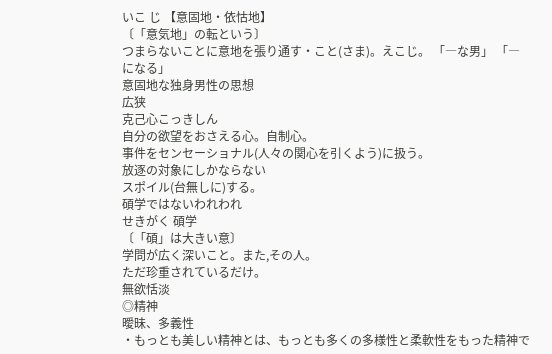いこ じ 【意固地・依怙地】
〔「意気地」の転という〕
つまらないことに意地を張り通す・こと(さま)。えこじ。 「―な男」 「―になる」
意固地な独身男性の思想
広狭
克己心こっきしん
自分の欲望をおさえる心。自制心。
事件をセンセーショナル(人々の関心を引くよう)に扱う。
放逐の対象にしかならない
スポイル(台無しに)する。
碩学ではないわれわれ
せきがく 碩学
〔「碩」は大きい意〕
学問が広く深いこと。また,その人。
ただ珍重されているだけ。
無欲恬淡
◎精神
曖昧、多義性
・もっとも美しい精神とは、もっとも多くの多様性と柔軟性をもった精神で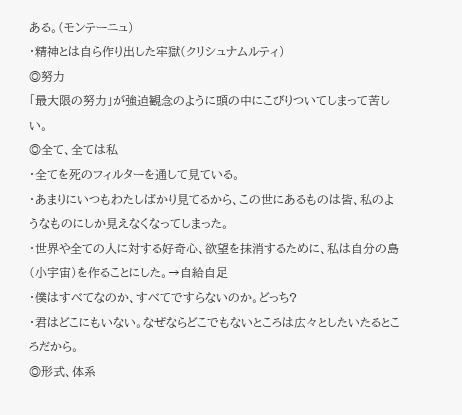ある。(モンテーニュ)
・精神とは自ら作り出した牢獄(クリシュナムルティ)
◎努力
「最大限の努力」が強迫観念のように頭の中にこびりついてしまって苦しい。
◎全て、全ては私
・全てを死のフィルターを通して見ている。
・あまりにいつもわたしばかり見てるから、この世にあるものは皆、私のようなものにしか見えなくなってしまった。
・世界や全ての人に対する好奇心、欲望を抹消するために、私は自分の島(小宇宙)を作ることにした。→自給自足
・僕はすべてなのか、すべてですらないのか。どっち?
・君はどこにもいない。なぜならどこでもないところは広々としたいたるところだから。
◎形式、体系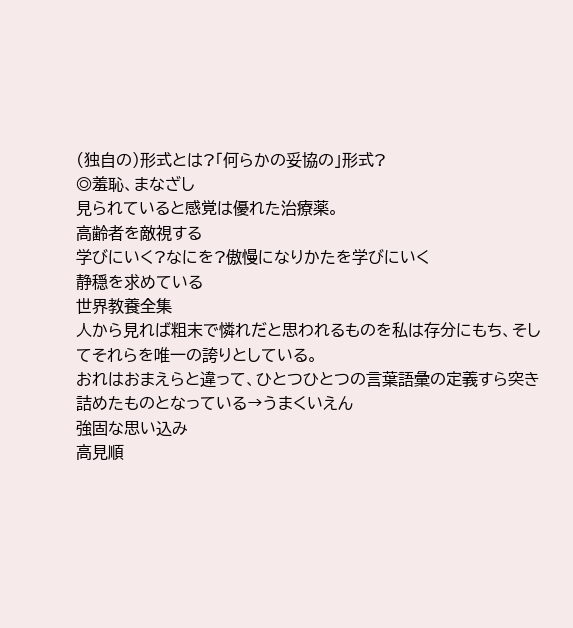(独自の)形式とは?「何らかの妥協の」形式?
◎羞恥、まなざし
見られていると感覚は優れた治療薬。
高齢者を敵視する
学びにいく?なにを?傲慢になりかたを学びにいく
静穏を求めている
世界教養全集
人から見れば粗末で憐れだと思われるものを私は存分にもち、そしてそれらを唯一の誇りとしている。
おれはおまえらと違って、ひとつひとつの言葉語彙の定義すら突き詰めたものとなっている→うまくいえん
強固な思い込み
高見順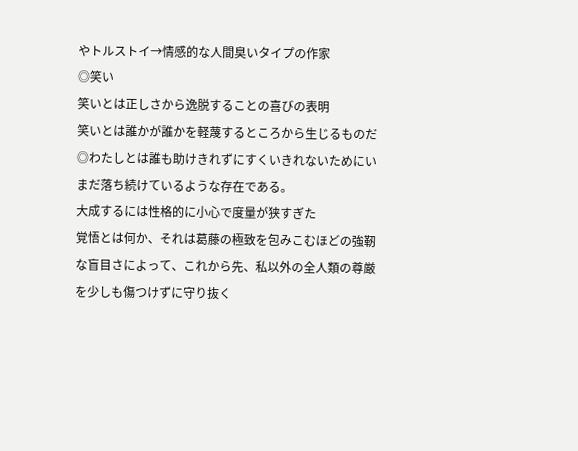やトルストイ→情感的な人間臭いタイプの作家
◎笑い
笑いとは正しさから逸脱することの喜びの表明
笑いとは誰かが誰かを軽蔑するところから生じるものだ
◎わたしとは誰も助けきれずにすくいきれないためにいまだ落ち続けているような存在である。
大成するには性格的に小心で度量が狭すぎた
覚悟とは何か、それは葛藤の極致を包みこむほどの強靭な盲目さによって、これから先、私以外の全人類の尊厳を少しも傷つけずに守り抜く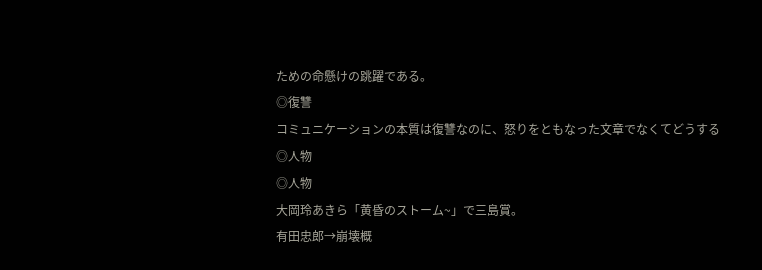ための命懸けの跳躍である。
◎復讐
コミュニケーションの本質は復讐なのに、怒りをともなった文章でなくてどうする
◎人物
◎人物
大岡玲あきら「黄昏のストーム~」で三島賞。
有田忠郎→崩壊概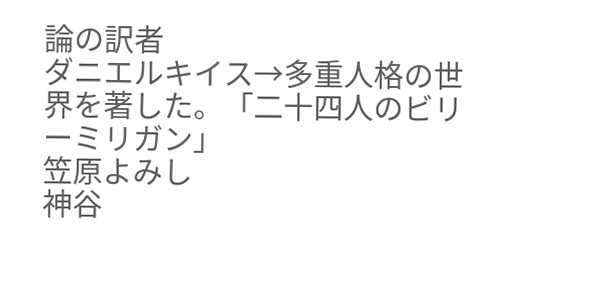論の訳者
ダニエルキイス→多重人格の世界を著した。「二十四人のビリーミリガン」
笠原よみし
神谷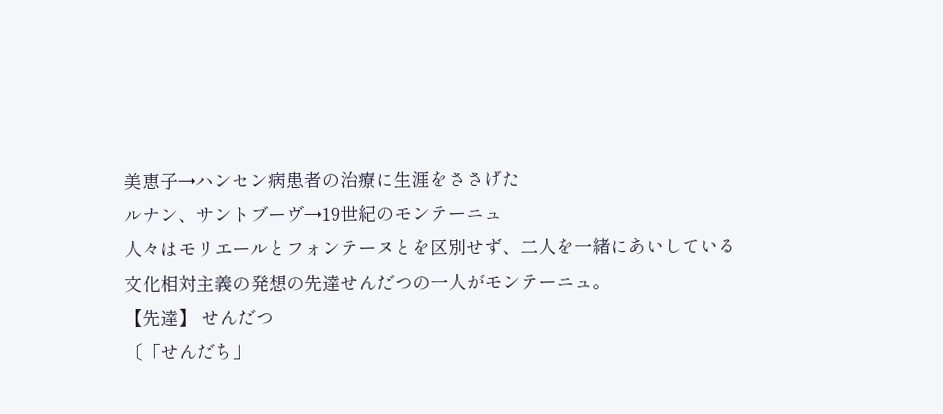美恵子→ハンセン病患者の治療に生涯をささげた
ルナン、サントブーヴ→19世紀のモンテーニュ
人々はモリエールとフォンテーヌとを区別せず、二人を一緒にあいしている
文化相対主義の発想の先達せんだつの一人がモンテーニュ。
【先達】 せんだつ
〔「せんだち」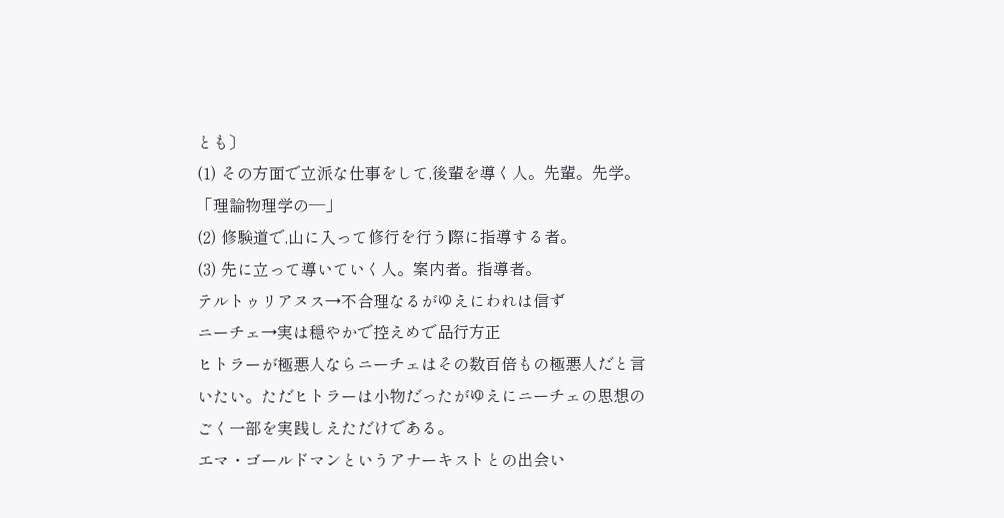とも〕
(1) その方面で立派な仕事をして,後輩を導く人。先輩。先学。 「理論物理学の―」
(2) 修験道で,山に入って修行を行う際に指導する者。
(3) 先に立って導いていく人。案内者。指導者。
テルトゥリアヌス→不合理なるがゆえにわれは信ず
ニーチェ→実は穏やかで控えめで品行方正
ヒトラーが極悪人ならニーチェはその数百倍もの極悪人だと言いたい。ただヒトラーは小物だったがゆえにニーチェの思想のごく一部を実践しえただけである。
エマ・ゴールドマンというアナーキストとの出会い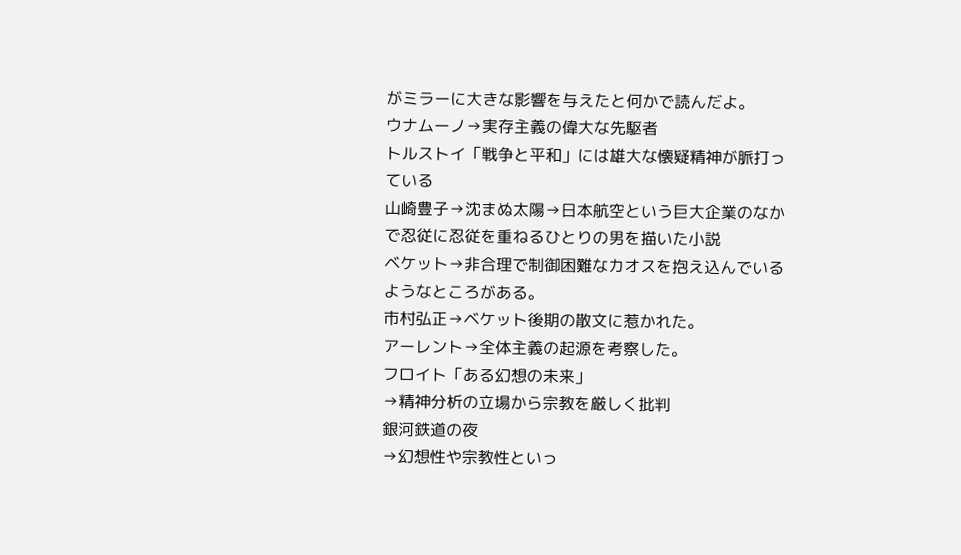がミラーに大きな影響を与えたと何かで読んだよ。
ウナムーノ→実存主義の偉大な先駆者
トルストイ「戦争と平和」には雄大な懐疑精神が脈打っている
山崎豊子→沈まぬ太陽→日本航空という巨大企業のなかで忍従に忍従を重ねるひとりの男を描いた小説
ベケット→非合理で制御困難なカオスを抱え込んでいるようなところがある。
市村弘正→ベケット後期の散文に惹かれた。
アーレント→全体主義の起源を考察した。
フロイト「ある幻想の未来」
→精神分析の立場から宗教を厳しく批判
銀河鉄道の夜
→幻想性や宗教性といっ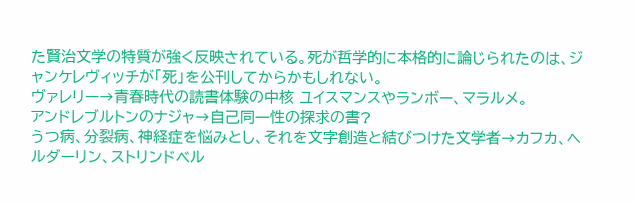た賢治文学の特質が強く反映されている。死が哲学的に本格的に論じられたのは、ジャンケレヴィッチが「死」を公刊してからかもしれない。
ヴァレリー→青春時代の読書体験の中核 ユイスマンスやランボー、マラルメ。
アンドレブルトンのナジャ→自己同一性の探求の書?
うつ病、分裂病、神経症を悩みとし、それを文字創造と結びつけた文学者→カフカ、ヘルダーリン、ストリンドベル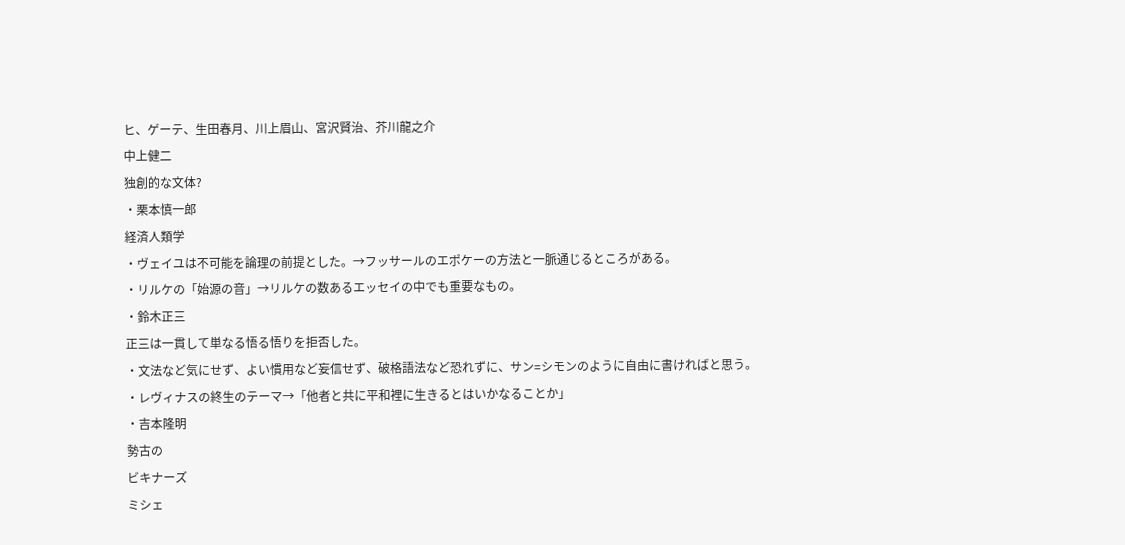ヒ、ゲーテ、生田春月、川上眉山、宮沢賢治、芥川龍之介
中上健二
独創的な文体?
・栗本慎一郎
経済人類学
・ヴェイユは不可能を論理の前提とした。→フッサールのエポケーの方法と一脈通じるところがある。
・リルケの「始源の音」→リルケの数あるエッセイの中でも重要なもの。
・鈴木正三
正三は一貫して単なる悟る悟りを拒否した。
・文法など気にせず、よい慣用など妄信せず、破格語法など恐れずに、サン=シモンのように自由に書ければと思う。
・レヴィナスの終生のテーマ→「他者と共に平和裡に生きるとはいかなることか」
・吉本隆明
勢古の
ビキナーズ
ミシェ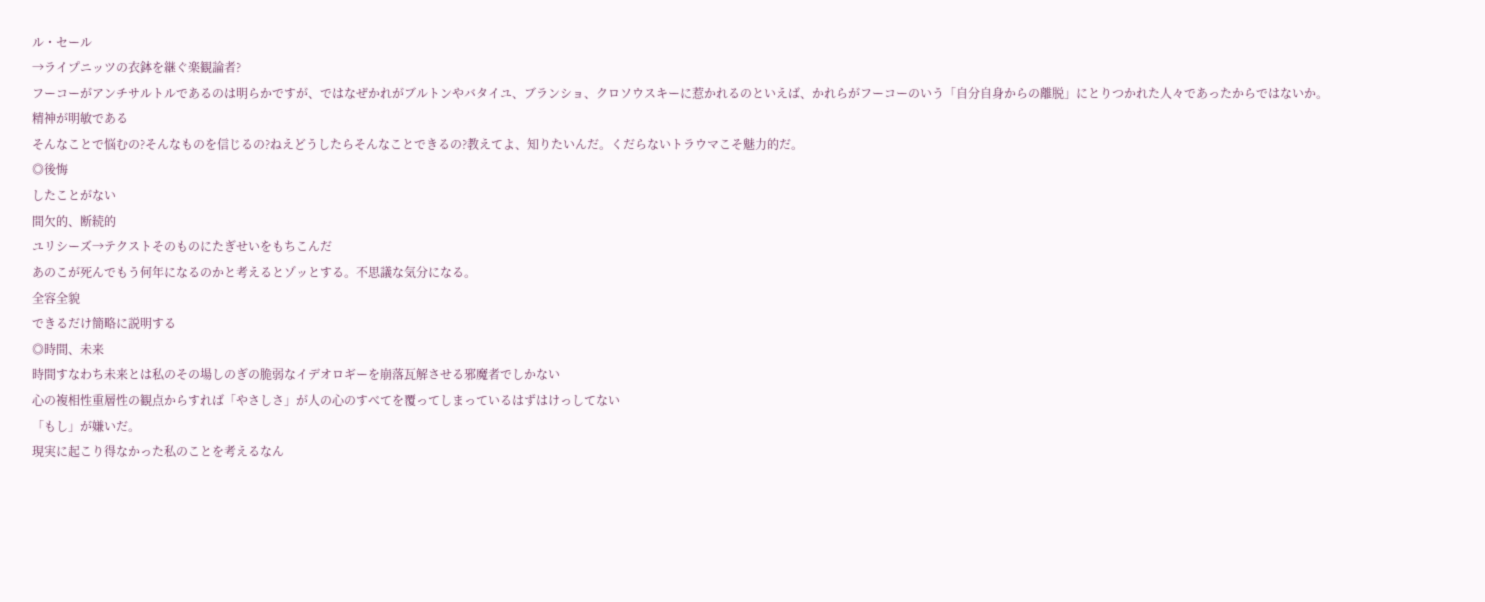ル・セール
→ライプニッツの衣鉢を継ぐ楽観論者?
フーコーがアンチサルトルであるのは明らかですが、ではなぜかれがブルトンやバタイユ、ブランショ、クロソウスキーに惹かれるのといえば、かれらがフーコーのいう「自分自身からの離脱」にとりつかれた人々であったからではないか。
精神が明敏である
そんなことで悩むの?そんなものを信じるの?ねえどうしたらそんなことできるの?教えてよ、知りたいんだ。くだらないトラウマこそ魅力的だ。
◎後悔
したことがない
間欠的、断続的
ユリシーズ→テクストそのものにたぎせいをもちこんだ
あのこが死んでもう何年になるのかと考えるとゾッとする。不思議な気分になる。
全容全貌
できるだけ簡略に説明する
◎時間、未来
時間すなわち未来とは私のその場しのぎの脆弱なイデオロギーを崩落瓦解させる邪魔者でしかない
心の複相性重層性の観点からすれば「やさしさ」が人の心のすべてを覆ってしまっているはずはけっしてない
「もし」が嫌いだ。
現実に起こり得なかった私のことを考えるなん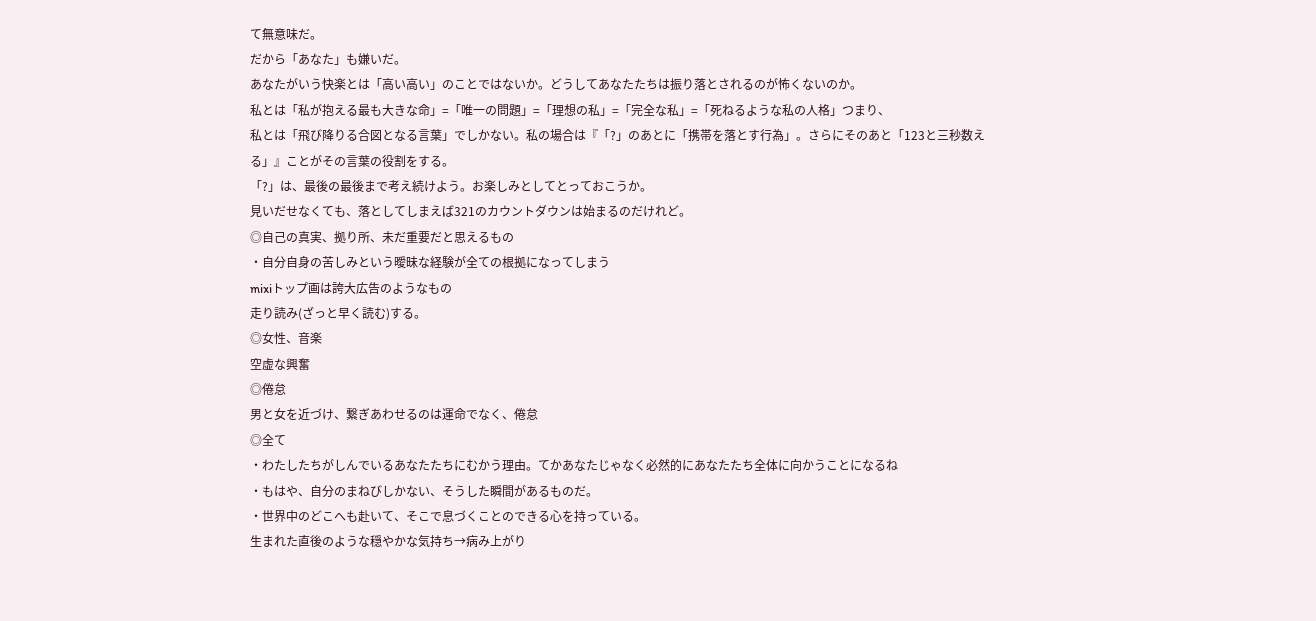て無意味だ。
だから「あなた」も嫌いだ。
あなたがいう快楽とは「高い高い」のことではないか。どうしてあなたたちは振り落とされるのが怖くないのか。
私とは「私が抱える最も大きな命」=「唯一の問題」=「理想の私」=「完全な私」=「死ねるような私の人格」つまり、
私とは「飛び降りる合図となる言葉」でしかない。私の場合は『「?」のあとに「携帯を落とす行為」。さらにそのあと「123と三秒数える」』ことがその言葉の役割をする。
「?」は、最後の最後まで考え続けよう。お楽しみとしてとっておこうか。
見いだせなくても、落としてしまえば321のカウントダウンは始まるのだけれど。
◎自己の真実、拠り所、未だ重要だと思えるもの
・自分自身の苦しみという曖昧な経験が全ての根拠になってしまう
mixiトップ画は誇大広告のようなもの
走り読み(ざっと早く読む)する。
◎女性、音楽
空虚な興奮
◎倦怠
男と女を近づけ、繋ぎあわせるのは運命でなく、倦怠
◎全て
・わたしたちがしんでいるあなたたちにむかう理由。てかあなたじゃなく必然的にあなたたち全体に向かうことになるね
・もはや、自分のまねびしかない、そうした瞬間があるものだ。
・世界中のどこへも赴いて、そこで息づくことのできる心を持っている。
生まれた直後のような穏やかな気持ち→病み上がり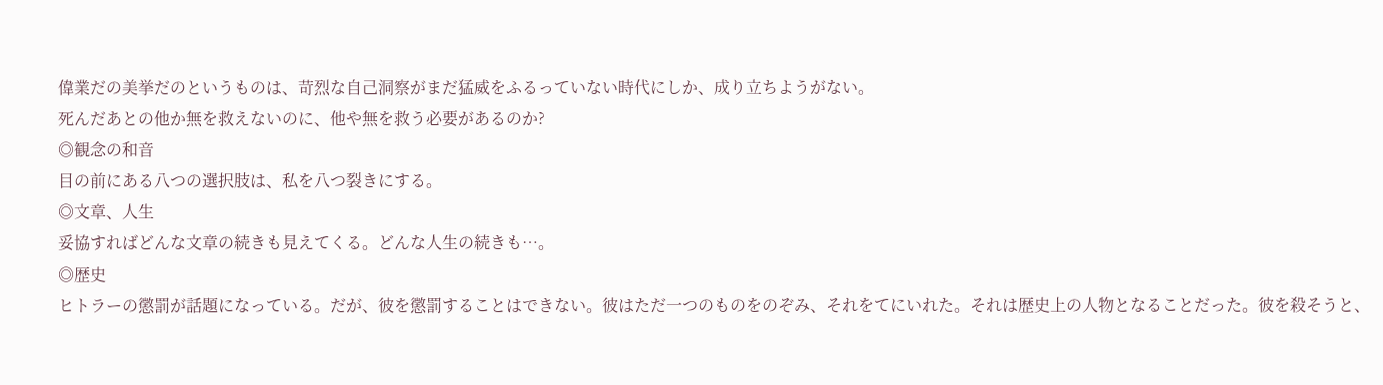偉業だの美挙だのというものは、苛烈な自己洞察がまだ猛威をふるっていない時代にしか、成り立ちようがない。
死んだあとの他か無を救えないのに、他や無を救う必要があるのか?
◎観念の和音
目の前にある八つの選択肢は、私を八つ裂きにする。
◎文章、人生
妥協すればどんな文章の続きも見えてくる。どんな人生の続きも…。
◎歴史
ヒトラーの懲罰が話題になっている。だが、彼を懲罰することはできない。彼はただ一つのものをのぞみ、それをてにいれた。それは歴史上の人物となることだった。彼を殺そうと、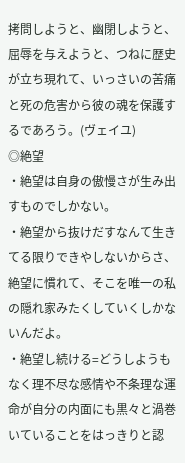拷問しようと、幽閉しようと、屈辱を与えようと、つねに歴史が立ち現れて、いっさいの苦痛と死の危害から彼の魂を保護するであろう。(ヴェイユ)
◎絶望
・絶望は自身の傲慢さが生み出すものでしかない。
・絶望から抜けだすなんて生きてる限りできやしないからさ、絶望に慣れて、そこを唯一の私の隠れ家みたくしていくしかないんだよ。
・絶望し続ける=どうしようもなく理不尽な感情や不条理な運命が自分の内面にも黒々と渦巻いていることをはっきりと認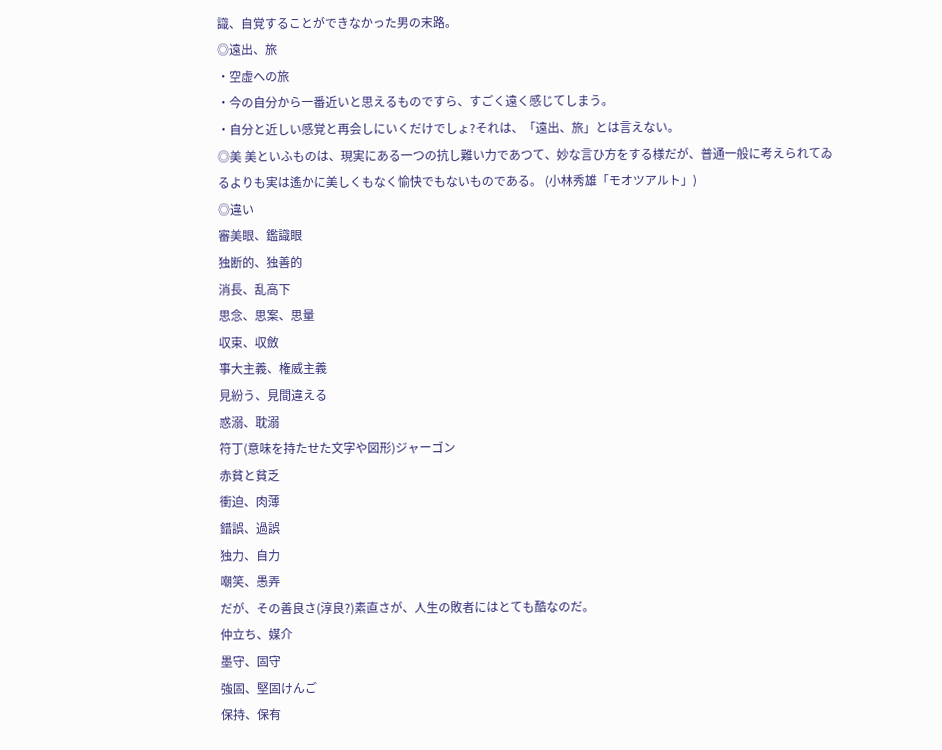識、自覚することができなかった男の末路。
◎遠出、旅
・空虚への旅
・今の自分から一番近いと思えるものですら、すごく遠く感じてしまう。
・自分と近しい感覚と再会しにいくだけでしょ?それは、「遠出、旅」とは言えない。
◎美 美といふものは、現実にある一つの抗し難い力であつて、妙な言ひ方をする様だが、普通一般に考えられてゐるよりも実は遙かに美しくもなく愉快でもないものである。 (小林秀雄「モオツアルト」)
◎違い
審美眼、鑑識眼
独断的、独善的
消長、乱高下
思念、思案、思量
収束、収斂
事大主義、権威主義
見紛う、見間違える
惑溺、耽溺
符丁(意味を持たせた文字や図形)ジャーゴン
赤貧と貧乏
衝迫、肉薄
錯誤、過誤
独力、自力
嘲笑、愚弄
だが、その善良さ(淳良?)素直さが、人生の敗者にはとても酷なのだ。
仲立ち、媒介
墨守、固守
強固、堅固けんご
保持、保有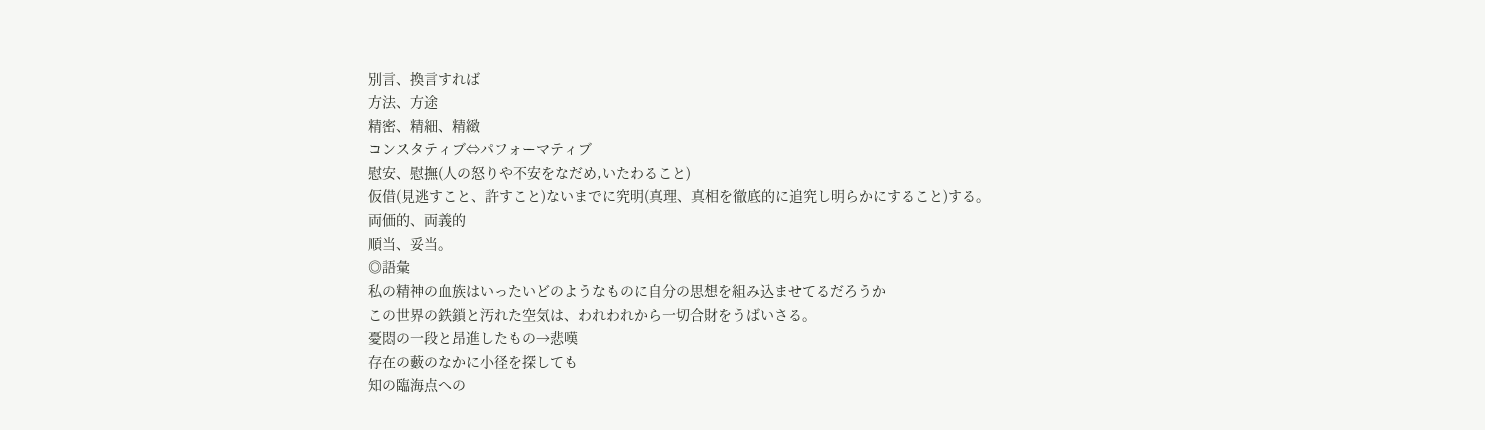別言、換言すれば
方法、方途
精密、精細、精緻
コンスタティブ⇔パフォーマティブ
慰安、慰撫(人の怒りや不安をなだめ,いたわること)
仮借(見逃すこと、許すこと)ないまでに究明(真理、真相を徹底的に追究し明らかにすること)する。
両価的、両義的
順当、妥当。
◎語彙
私の精神の血族はいったいどのようなものに自分の思想を組み込ませてるだろうか
この世界の鉄鎖と汚れた空気は、われわれから一切合財をうばいさる。
憂悶の一段と昂進したもの→悲嘆
存在の藪のなかに小径を探しても
知の臨海点への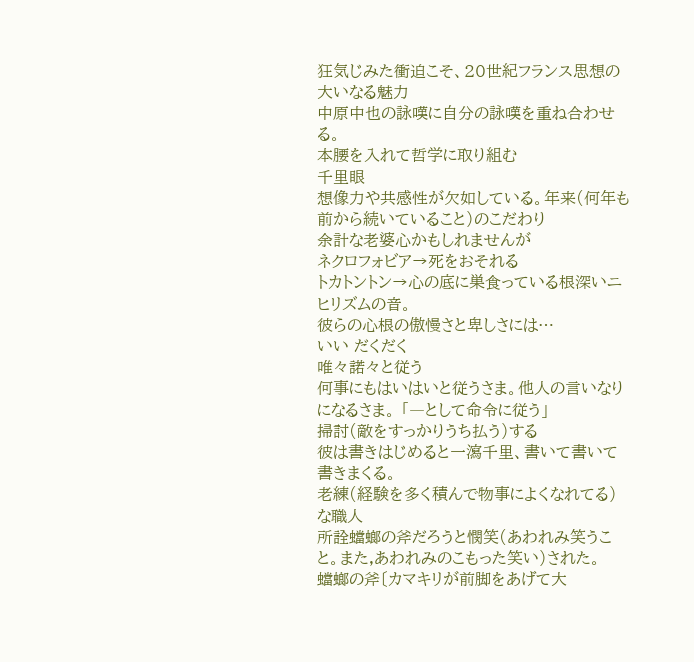狂気じみた衝迫こそ、20世紀フランス思想の大いなる魅力
中原中也の詠嘆に自分の詠嘆を重ね合わせる。
本腰を入れて哲学に取り組む
千里眼
想像力や共感性が欠如している。年来(何年も前から続いていること)のこだわり
余計な老婆心かもしれませんが
ネクロフォビア→死をおそれる
トカトントン→心の底に巣食っている根深いニヒリズムの音。
彼らの心根の傲慢さと卑しさには…
いい だくだく
唯々諾々と従う
何事にもはいはいと従うさま。他人の言いなりになるさま。 「―として命令に従う」
掃討(敵をすっかりうち払う)する
彼は書きはじめると一瀉千里、書いて書いて書きまくる。
老練(経験を多く積んで物事によくなれてる)な職人
所詮蟷螂の斧だろうと憫笑(あわれみ笑うこと。また,あわれみのこもった笑い)された。
蟷螂の斧〔カマキリが前脚をあげて大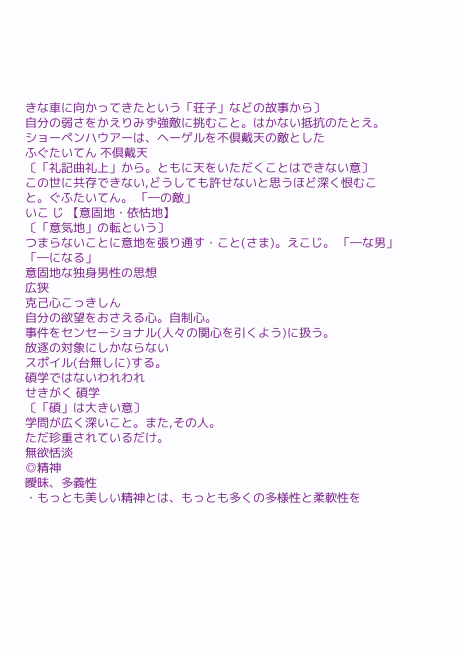きな車に向かってきたという「荘子」などの故事から〕
自分の弱さをかえりみず強敵に挑むこと。はかない抵抗のたとえ。
ショーペンハウアーは、ヘーゲルを不倶戴天の敵とした
ふぐたいてん 不倶戴天
〔「礼記曲礼上」から。ともに天をいただくことはできない意〕
この世に共存できない,どうしても許せないと思うほど深く恨むこと。ぐふたいてん。 「―の敵」
いこ じ 【意固地・依怙地】
〔「意気地」の転という〕
つまらないことに意地を張り通す・こと(さま)。えこじ。 「―な男」 「―になる」
意固地な独身男性の思想
広狭
克己心こっきしん
自分の欲望をおさえる心。自制心。
事件をセンセーショナル(人々の関心を引くよう)に扱う。
放逐の対象にしかならない
スポイル(台無しに)する。
碩学ではないわれわれ
せきがく 碩学
〔「碩」は大きい意〕
学問が広く深いこと。また,その人。
ただ珍重されているだけ。
無欲恬淡
◎精神
曖昧、多義性
・もっとも美しい精神とは、もっとも多くの多様性と柔軟性を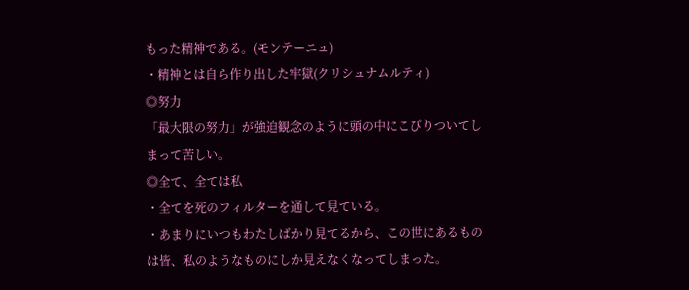もった精神である。(モンテーニュ)
・精神とは自ら作り出した牢獄(クリシュナムルティ)
◎努力
「最大限の努力」が強迫観念のように頭の中にこびりついてしまって苦しい。
◎全て、全ては私
・全てを死のフィルターを通して見ている。
・あまりにいつもわたしばかり見てるから、この世にあるものは皆、私のようなものにしか見えなくなってしまった。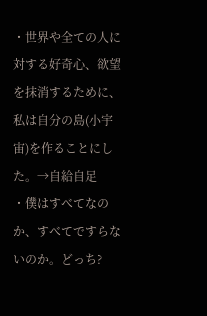・世界や全ての人に対する好奇心、欲望を抹消するために、私は自分の島(小宇宙)を作ることにした。→自給自足
・僕はすべてなのか、すべてですらないのか。どっち?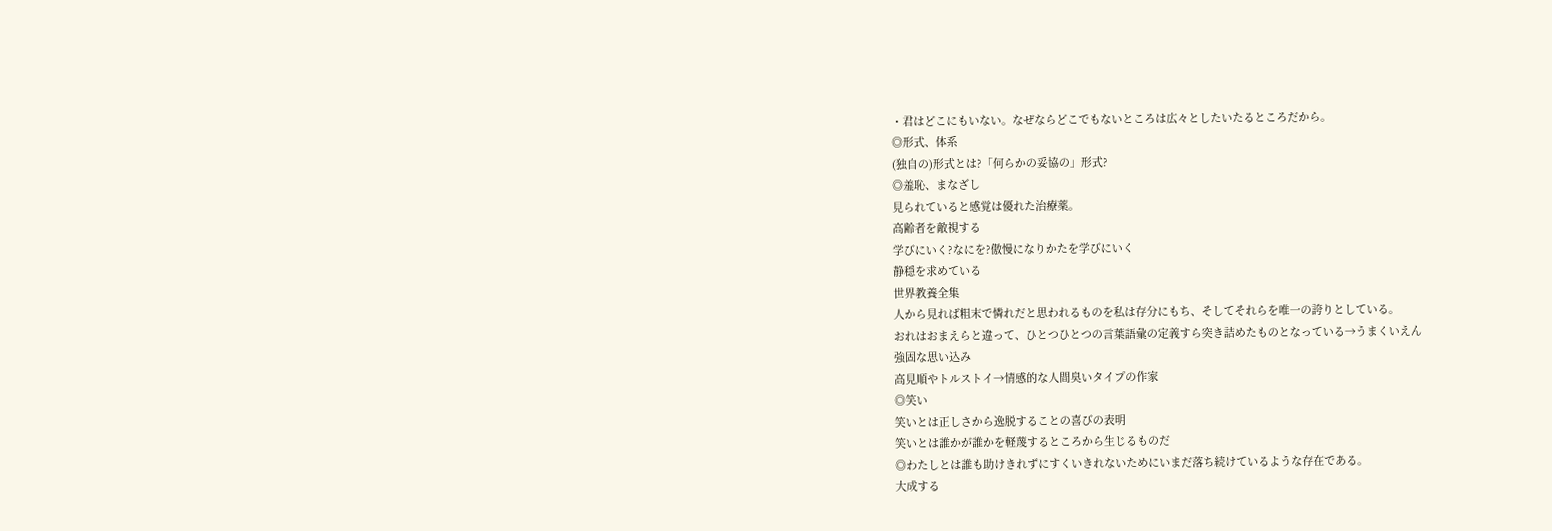・君はどこにもいない。なぜならどこでもないところは広々としたいたるところだから。
◎形式、体系
(独自の)形式とは?「何らかの妥協の」形式?
◎羞恥、まなざし
見られていると感覚は優れた治療薬。
高齢者を敵視する
学びにいく?なにを?傲慢になりかたを学びにいく
静穏を求めている
世界教養全集
人から見れば粗末で憐れだと思われるものを私は存分にもち、そしてそれらを唯一の誇りとしている。
おれはおまえらと違って、ひとつひとつの言葉語彙の定義すら突き詰めたものとなっている→うまくいえん
強固な思い込み
高見順やトルストイ→情感的な人間臭いタイプの作家
◎笑い
笑いとは正しさから逸脱することの喜びの表明
笑いとは誰かが誰かを軽蔑するところから生じるものだ
◎わたしとは誰も助けきれずにすくいきれないためにいまだ落ち続けているような存在である。
大成する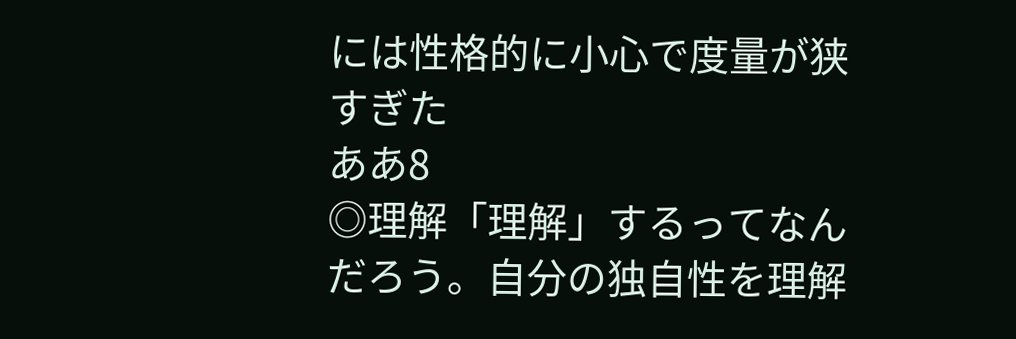には性格的に小心で度量が狭すぎた
ああ8
◎理解「理解」するってなんだろう。自分の独自性を理解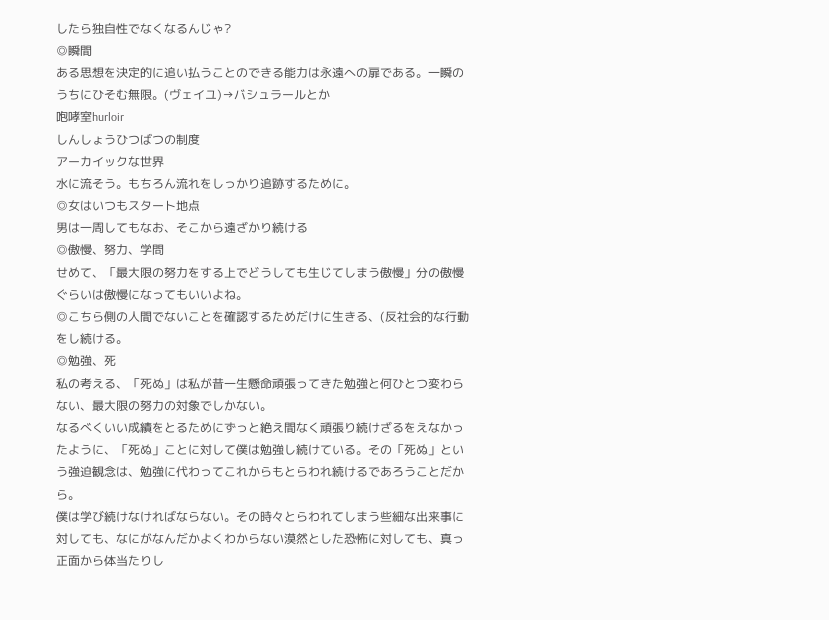したら独自性でなくなるんじゃ?
◎瞬間
ある思想を決定的に追い払うことのできる能力は永遠への扉である。一瞬のうちにひそむ無限。(ヴェイユ)→バシュラールとか
咆哮室hurloir
しんしょうひつばつの制度
アーカイックな世界
水に流そう。もちろん流れをしっかり追跡するために。
◎女はいつもスタート地点
男は一周してもなお、そこから遠ざかり続ける
◎傲慢、努力、学問
せめて、「最大限の努力をする上でどうしても生じてしまう傲慢」分の傲慢ぐらいは傲慢になってもいいよね。
◎こちら側の人間でないことを確認するためだけに生きる、(反社会的な行動をし続ける。
◎勉強、死
私の考える、「死ぬ」は私が昔一生懸命頑張ってきた勉強と何ひとつ変わらない、最大限の努力の対象でしかない。
なるべくいい成績をとるためにずっと絶え間なく頑張り続けざるをえなかったように、「死ぬ」ことに対して僕は勉強し続けている。その「死ぬ」という強迫観念は、勉強に代わってこれからもとらわれ続けるであろうことだから。
僕は学び続けなければならない。その時々とらわれてしまう些細な出来事に対しても、なにがなんだかよくわからない漠然とした恐怖に対しても、真っ正面から体当たりし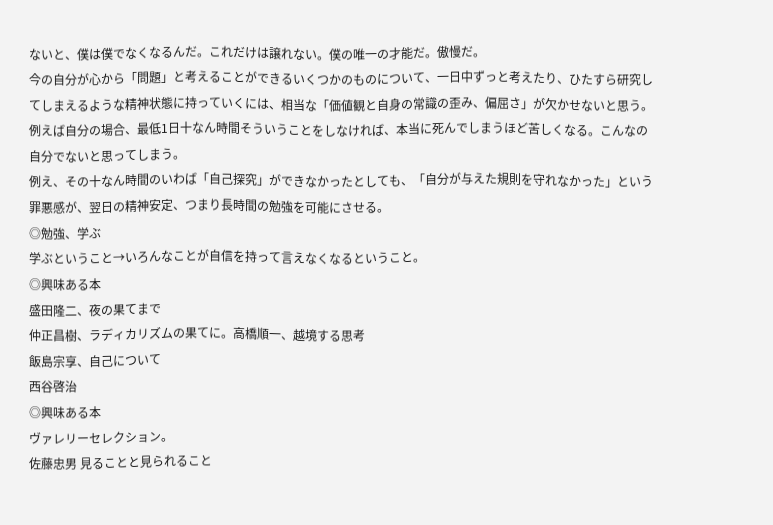ないと、僕は僕でなくなるんだ。これだけは譲れない。僕の唯一の才能だ。傲慢だ。
今の自分が心から「問題」と考えることができるいくつかのものについて、一日中ずっと考えたり、ひたすら研究してしまえるような精神状態に持っていくには、相当な「価値観と自身の常識の歪み、偏屈さ」が欠かせないと思う。例えば自分の場合、最低1日十なん時間そういうことをしなければ、本当に死んでしまうほど苦しくなる。こんなの自分でないと思ってしまう。
例え、その十なん時間のいわば「自己探究」ができなかったとしても、「自分が与えた規則を守れなかった」という罪悪感が、翌日の精神安定、つまり長時間の勉強を可能にさせる。
◎勉強、学ぶ
学ぶということ→いろんなことが自信を持って言えなくなるということ。
◎興味ある本
盛田隆二、夜の果てまで
仲正昌樹、ラディカリズムの果てに。高橋順一、越境する思考
飯島宗享、自己について
西谷啓治
◎興味ある本
ヴァレリーセレクション。
佐藤忠男 見ることと見られること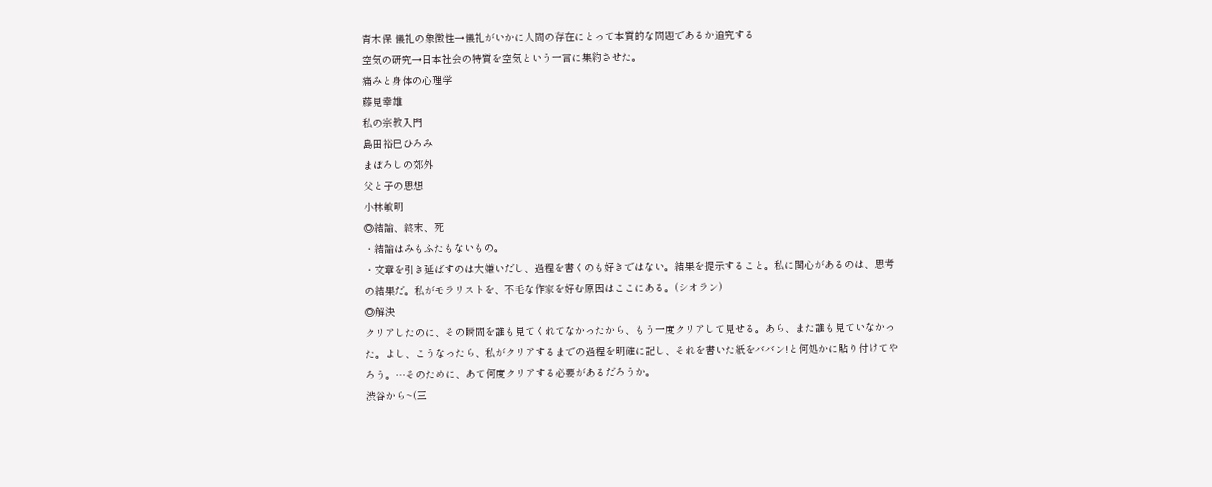青木保 儀礼の象徴性→儀礼がいかに人間の存在にとって本質的な問題であるか追究する
空気の研究→日本社会の特質を空気という一言に集約させた。
痛みと身体の心理学
藤見幸雄
私の宗教入門
島田裕巳ひろみ
まぼろしの郊外
父と子の思想
小林敏明
◎結論、終末、死
・結論はみもふたもないもの。
・文章を引き延ばすのは大嫌いだし、過程を書くのも好きではない。結果を提示すること。私に関心があるのは、思考の結果だ。私がモラリストを、不毛な作家を好む原因はここにある。(シオラン)
◎解決
クリアしたのに、その瞬間を誰も見てくれてなかったから、もう一度クリアして見せる。あら、また誰も見ていなかった。よし、こうなったら、私がクリアするまでの過程を明確に記し、それを書いた紙をババン!と何処かに貼り付けてやろう。…そのために、あて何度クリアする必要があるだろうか。
渋谷から~(三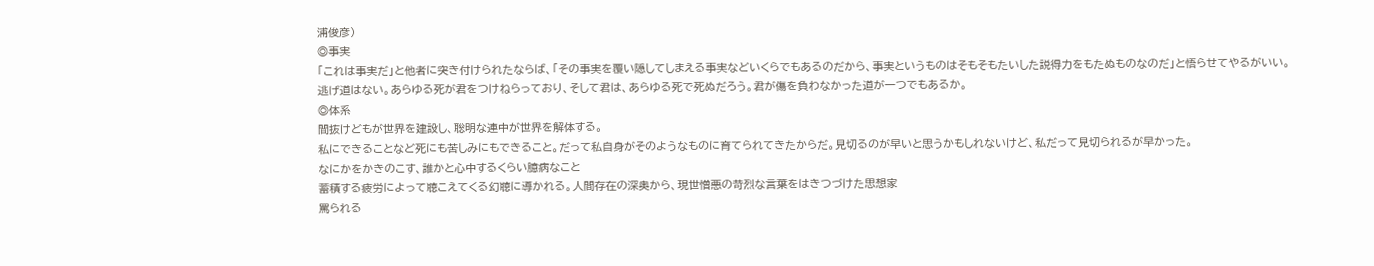浦俊彦)
◎事実
「これは事実だ」と他者に突き付けられたならば、「その事実を覆い隠してしまえる事実などいくらでもあるのだから、事実というものはそもそもたいした説得力をもたぬものなのだ」と悟らせてやるがいい。
逃げ道はない。あらゆる死が君をつけねらっており、そして君は、あらゆる死で死ぬだろう。君が傷を負わなかった道が一つでもあるか。
◎体系
間抜けどもが世界を建設し、聡明な連中が世界を解体する。
私にできることなど死にも苦しみにもできること。だって私自身がそのようなものに育てられてきたからだ。見切るのが早いと思うかもしれないけど、私だって見切られるが早かった。
なにかをかきのこす、誰かと心中するくらい臆病なこと
蓄積する疲労によって聴こえてくる幻聴に導かれる。人間存在の深奥から、現世憎悪の苛烈な言葉をはきつづけた思想家
罵られる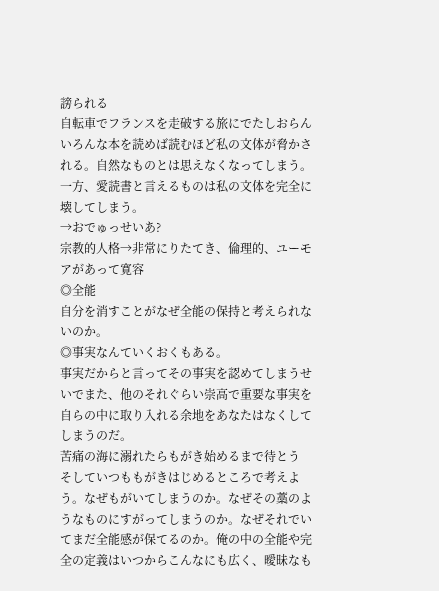謗られる
自転車でフランスを走破する旅にでたしおらん
いろんな本を読めば読むほど私の文体が脅かされる。自然なものとは思えなくなってしまう。一方、愛読書と言えるものは私の文体を完全に壊してしまう。
→おでゅっせいあ?
宗教的人格→非常にりたてき、倫理的、ユーモアがあって寛容
◎全能
自分を消すことがなぜ全能の保持と考えられないのか。
◎事実なんていくおくもある。
事実だからと言ってその事実を認めてしまうせいでまた、他のそれぐらい崇高で重要な事実を自らの中に取り入れる余地をあなたはなくしてしまうのだ。
苦痛の海に溺れたらもがき始めるまで待とう
そしていつももがきはじめるところで考えよう。なぜもがいてしまうのか。なぜその藁のようなものにすがってしまうのか。なぜそれでいてまだ全能感が保てるのか。俺の中の全能や完全の定義はいつからこんなにも広く、曖昧なも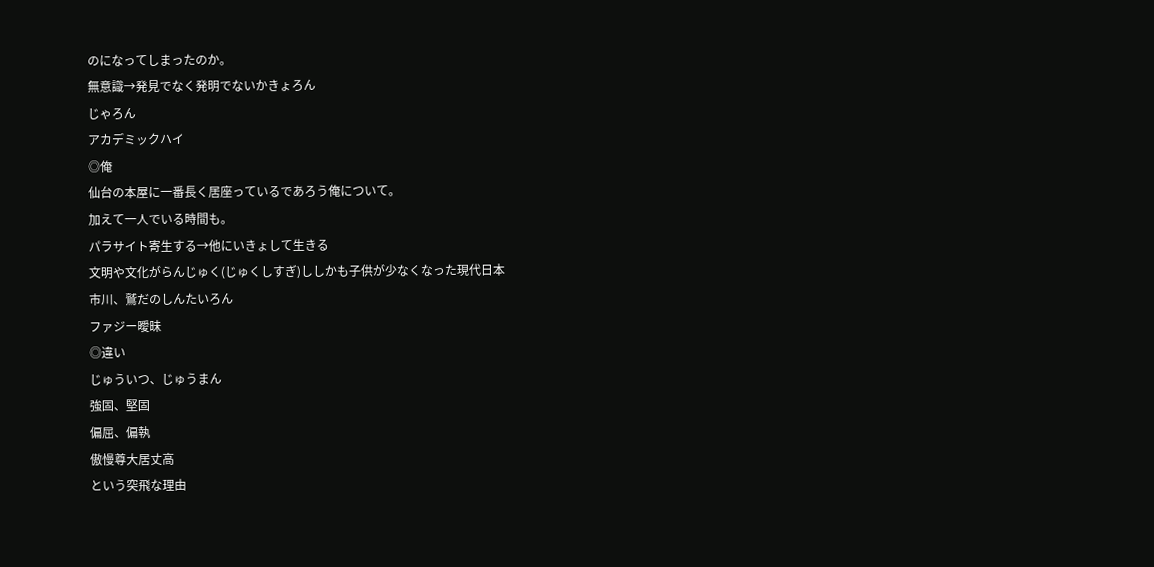のになってしまったのか。
無意識→発見でなく発明でないかきょろん
じゃろん
アカデミックハイ
◎俺
仙台の本屋に一番長く居座っているであろう俺について。
加えて一人でいる時間も。
パラサイト寄生する→他にいきょして生きる
文明や文化がらんじゅく(じゅくしすぎ)ししかも子供が少なくなった現代日本
市川、鷲だのしんたいろん
ファジー曖昧
◎違い
じゅういつ、じゅうまん
強固、堅固
偏屈、偏執
傲慢尊大居丈高
という突飛な理由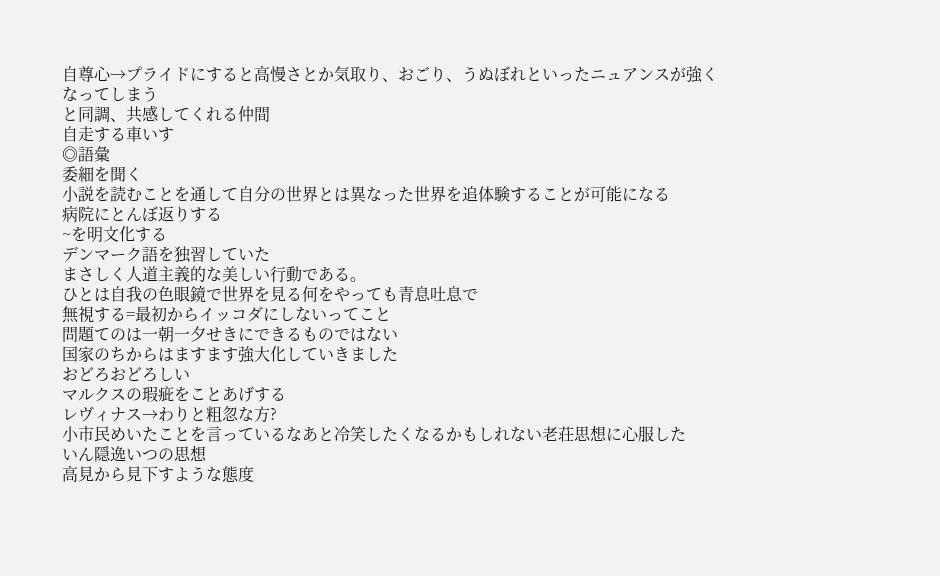自尊心→プライドにすると高慢さとか気取り、おごり、うぬぼれといったニュアンスが強くなってしまう
と同調、共感してくれる仲間
自走する車いす
◎語彙
委細を聞く
小説を読むことを通して自分の世界とは異なった世界を追体験することが可能になる
病院にとんぼ返りする
~を明文化する
デンマーク語を独習していた
まさしく人道主義的な美しい行動である。
ひとは自我の色眼鏡で世界を見る何をやっても青息吐息で
無視する=最初からイッコダにしないってこと
問題てのは一朝一夕せきにできるものではない
国家のちからはますます強大化していきました
おどろおどろしい
マルクスの瑕疵をことあげする
レヴィナス→わりと粗忽な方?
小市民めいたことを言っているなあと冷笑したくなるかもしれない老荘思想に心服した
いん隠逸いつの思想
高見から見下すような態度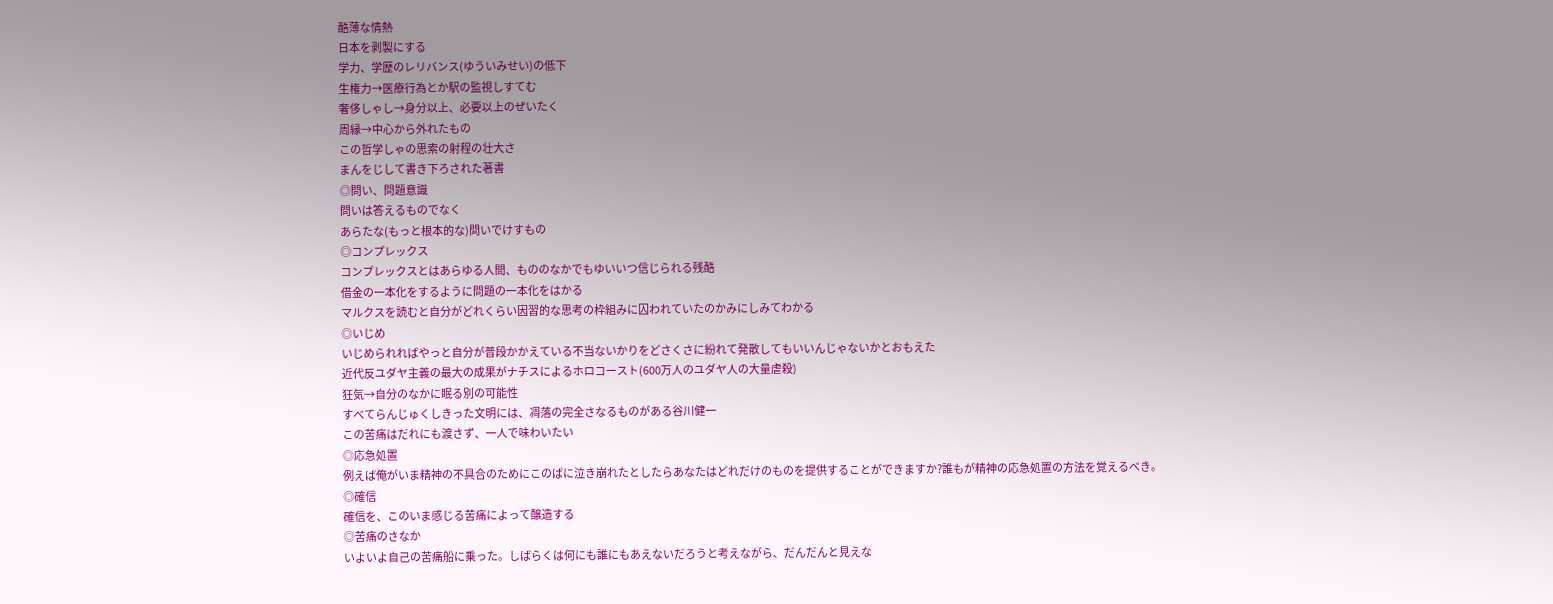酷薄な情熱
日本を剥製にする
学力、学歴のレリバンス(ゆういみせい)の低下
生権力→医療行為とか駅の監視しすてむ
奢侈しゃし→身分以上、必要以上のぜいたく
周縁→中心から外れたもの
この哲学しゃの思索の射程の壮大さ
まんをじして書き下ろされた著書
◎問い、問題意識
問いは答えるものでなく
あらたな(もっと根本的な)問いでけすもの
◎コンプレックス
コンプレックスとはあらゆる人間、もののなかでもゆいいつ信じられる残酷
借金の一本化をするように問題の一本化をはかる
マルクスを読むと自分がどれくらい因習的な思考の枠組みに囚われていたのかみにしみてわかる
◎いじめ
いじめられればやっと自分が普段かかえている不当ないかりをどさくさに紛れて発散してもいいんじゃないかとおもえた
近代反ユダヤ主義の最大の成果がナチスによるホロコースト(600万人のユダヤ人の大量虐殺)
狂気→自分のなかに眠る別の可能性
すべてらんじゅくしきった文明には、凋落の完全さなるものがある谷川健一
この苦痛はだれにも渡さず、一人で味わいたい
◎応急処置
例えば俺がいま精神の不具合のためにこのばに泣き崩れたとしたらあなたはどれだけのものを提供することができますか?誰もが精神の応急処置の方法を覚えるべき。
◎確信
確信を、このいま感じる苦痛によって醸造する
◎苦痛のさなか
いよいよ自己の苦痛船に乗った。しばらくは何にも誰にもあえないだろうと考えながら、だんだんと見えな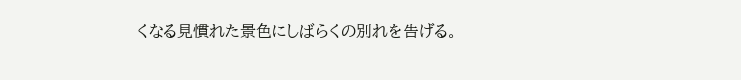くなる見慣れた景色にしばらくの別れを告げる。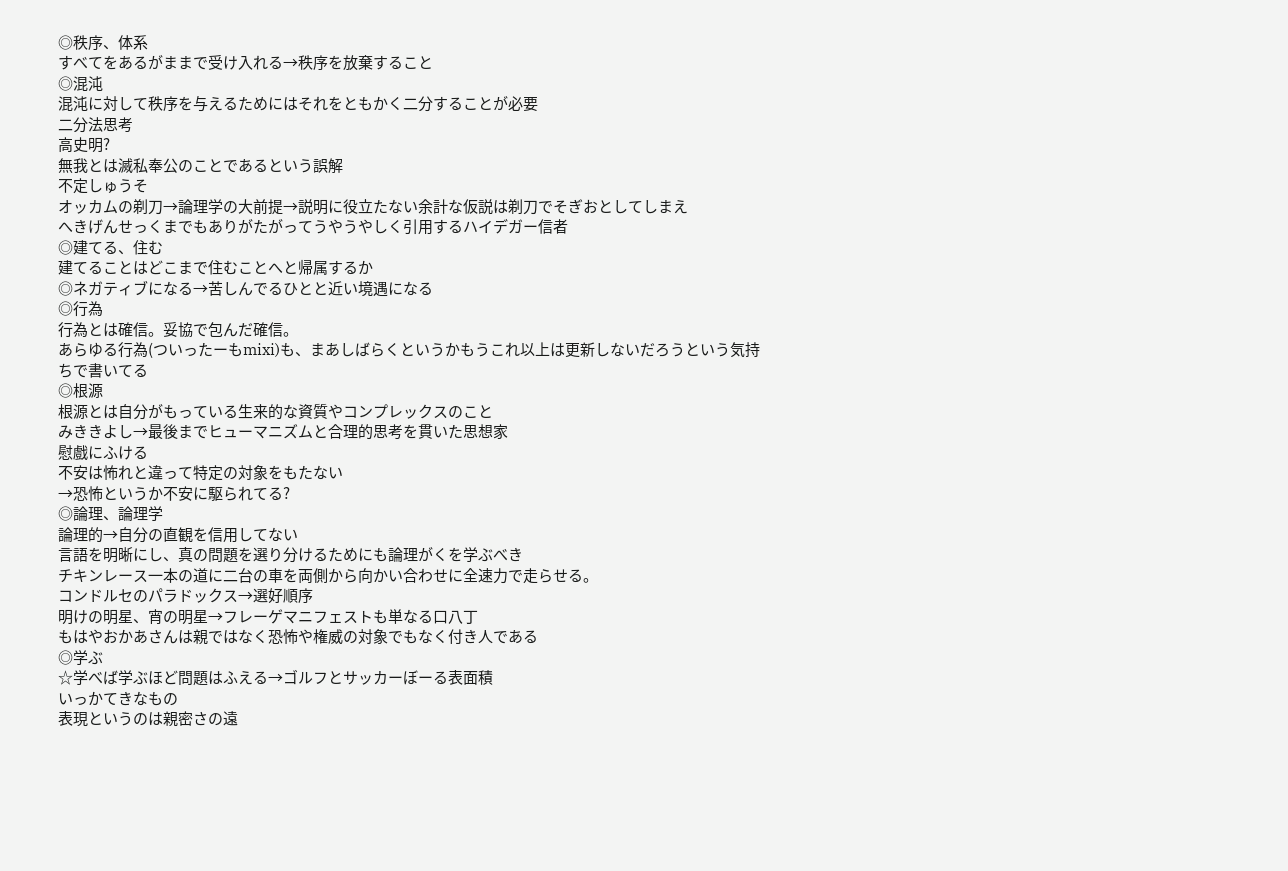◎秩序、体系
すべてをあるがままで受け入れる→秩序を放棄すること
◎混沌
混沌に対して秩序を与えるためにはそれをともかく二分することが必要
二分法思考
高史明?
無我とは滅私奉公のことであるという誤解
不定しゅうそ
オッカムの剃刀→論理学の大前提→説明に役立たない余計な仮説は剃刀でそぎおとしてしまえ
へきげんせっくまでもありがたがってうやうやしく引用するハイデガー信者
◎建てる、住む
建てることはどこまで住むことへと帰属するか
◎ネガティブになる→苦しんでるひとと近い境遇になる
◎行為
行為とは確信。妥協で包んだ確信。
あらゆる行為(ついったーもmixi)も、まあしばらくというかもうこれ以上は更新しないだろうという気持ちで書いてる
◎根源
根源とは自分がもっている生来的な資質やコンプレックスのこと
みききよし→最後までヒューマニズムと合理的思考を貫いた思想家
慰戲にふける
不安は怖れと違って特定の対象をもたない
→恐怖というか不安に駆られてる?
◎論理、論理学
論理的→自分の直観を信用してない
言語を明晰にし、真の問題を選り分けるためにも論理がくを学ぶべき
チキンレース一本の道に二台の車を両側から向かい合わせに全速力で走らせる。
コンドルセのパラドックス→選好順序
明けの明星、宵の明星→フレーゲマニフェストも単なる口八丁
もはやおかあさんは親ではなく恐怖や権威の対象でもなく付き人である
◎学ぶ
☆学べば学ぶほど問題はふえる→ゴルフとサッカーぼーる表面積
いっかてきなもの
表現というのは親密さの遠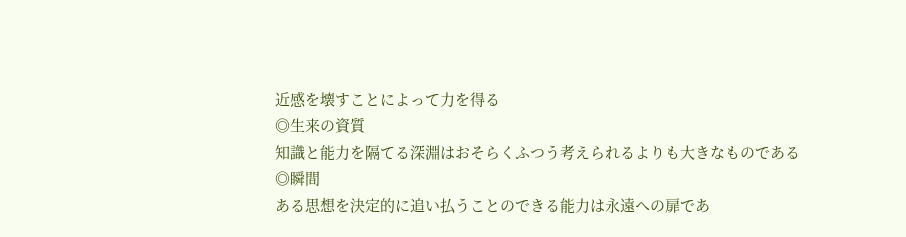近感を壊すことによって力を得る
◎生来の資質
知識と能力を隔てる深淵はおそらくふつう考えられるよりも大きなものである
◎瞬間
ある思想を決定的に追い払うことのできる能力は永遠への扉であ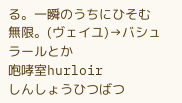る。一瞬のうちにひそむ無限。(ヴェイユ)→バシュラールとか
咆哮室hurloir
しんしょうひつばつ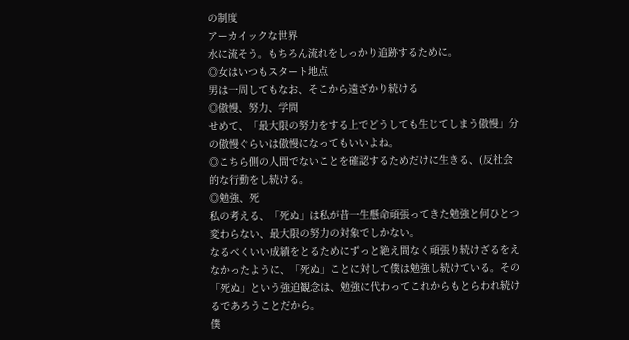の制度
アーカイックな世界
水に流そう。もちろん流れをしっかり追跡するために。
◎女はいつもスタート地点
男は一周してもなお、そこから遠ざかり続ける
◎傲慢、努力、学問
せめて、「最大限の努力をする上でどうしても生じてしまう傲慢」分の傲慢ぐらいは傲慢になってもいいよね。
◎こちら側の人間でないことを確認するためだけに生きる、(反社会的な行動をし続ける。
◎勉強、死
私の考える、「死ぬ」は私が昔一生懸命頑張ってきた勉強と何ひとつ変わらない、最大限の努力の対象でしかない。
なるべくいい成績をとるためにずっと絶え間なく頑張り続けざるをえなかったように、「死ぬ」ことに対して僕は勉強し続けている。その「死ぬ」という強迫観念は、勉強に代わってこれからもとらわれ続けるであろうことだから。
僕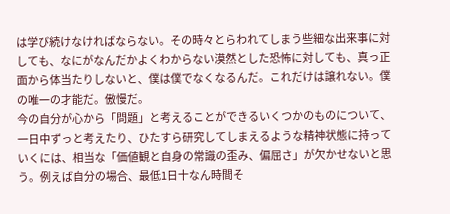は学び続けなければならない。その時々とらわれてしまう些細な出来事に対しても、なにがなんだかよくわからない漠然とした恐怖に対しても、真っ正面から体当たりしないと、僕は僕でなくなるんだ。これだけは譲れない。僕の唯一の才能だ。傲慢だ。
今の自分が心から「問題」と考えることができるいくつかのものについて、一日中ずっと考えたり、ひたすら研究してしまえるような精神状態に持っていくには、相当な「価値観と自身の常識の歪み、偏屈さ」が欠かせないと思う。例えば自分の場合、最低1日十なん時間そ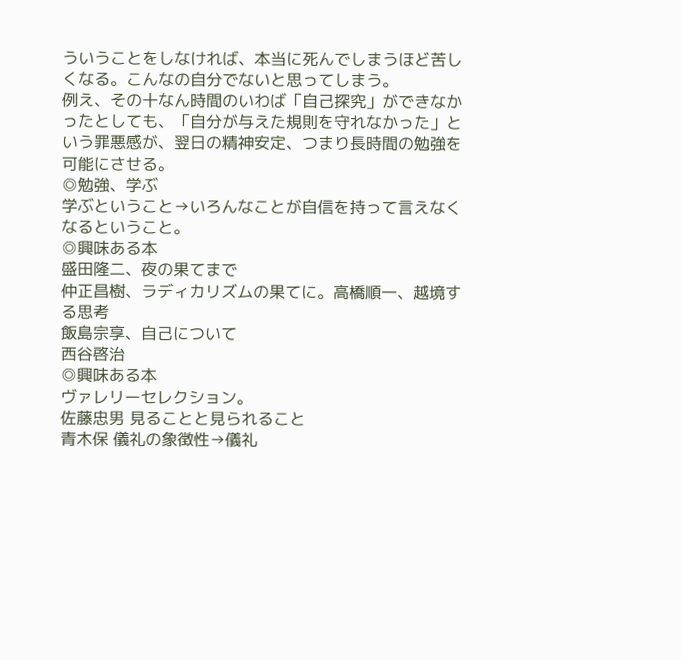ういうことをしなければ、本当に死んでしまうほど苦しくなる。こんなの自分でないと思ってしまう。
例え、その十なん時間のいわば「自己探究」ができなかったとしても、「自分が与えた規則を守れなかった」という罪悪感が、翌日の精神安定、つまり長時間の勉強を可能にさせる。
◎勉強、学ぶ
学ぶということ→いろんなことが自信を持って言えなくなるということ。
◎興味ある本
盛田隆二、夜の果てまで
仲正昌樹、ラディカリズムの果てに。高橋順一、越境する思考
飯島宗享、自己について
西谷啓治
◎興味ある本
ヴァレリーセレクション。
佐藤忠男 見ることと見られること
青木保 儀礼の象徴性→儀礼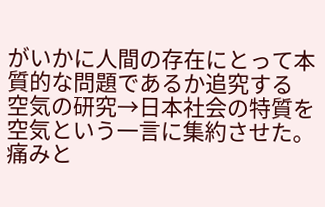がいかに人間の存在にとって本質的な問題であるか追究する
空気の研究→日本社会の特質を空気という一言に集約させた。
痛みと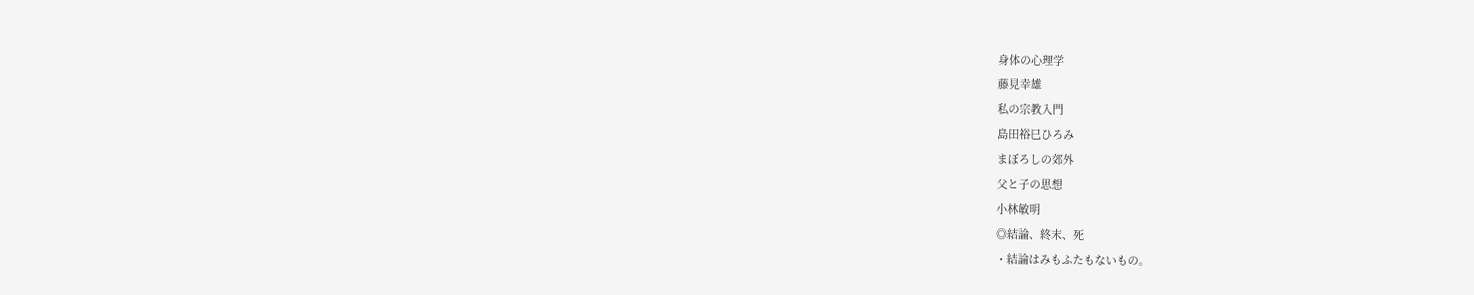身体の心理学
藤見幸雄
私の宗教入門
島田裕巳ひろみ
まぼろしの郊外
父と子の思想
小林敏明
◎結論、終末、死
・結論はみもふたもないもの。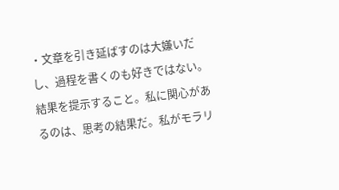・文章を引き延ばすのは大嫌いだし、過程を書くのも好きではない。結果を提示すること。私に関心があるのは、思考の結果だ。私がモラリ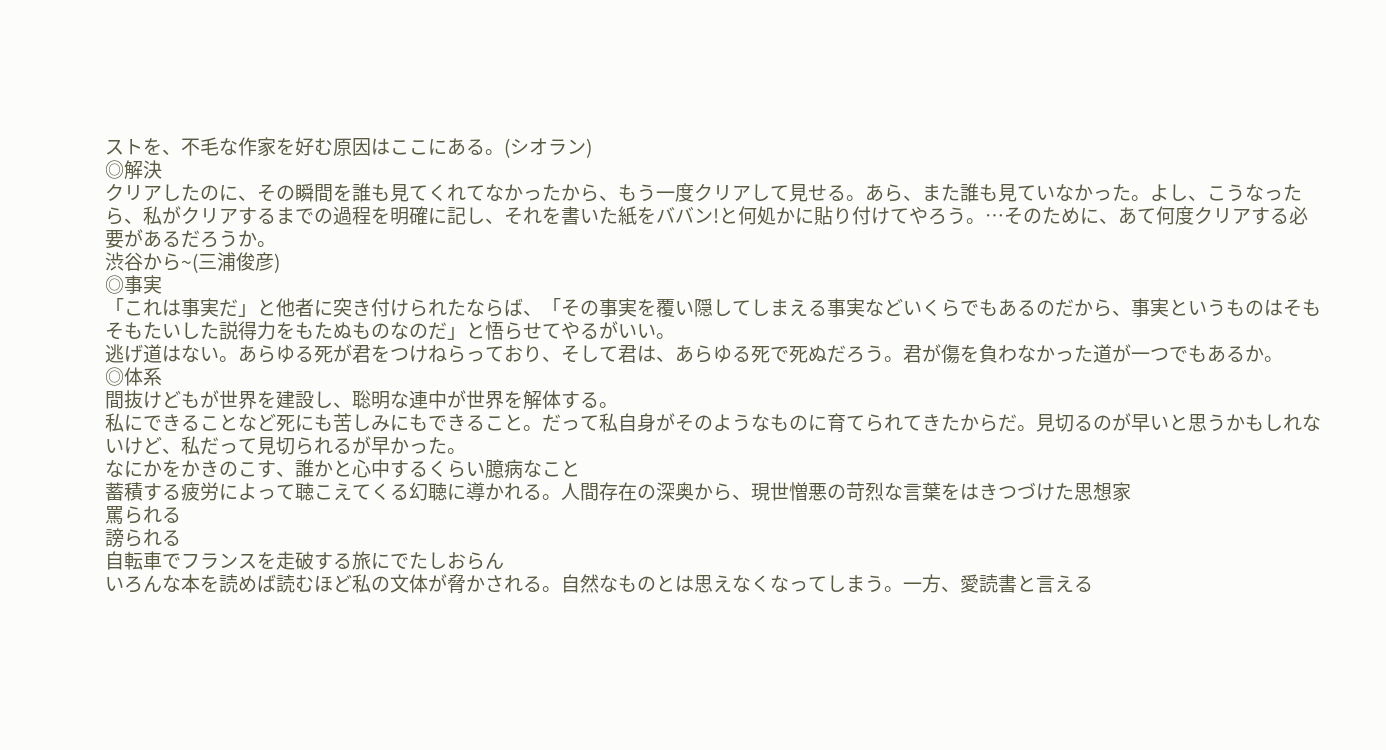ストを、不毛な作家を好む原因はここにある。(シオラン)
◎解決
クリアしたのに、その瞬間を誰も見てくれてなかったから、もう一度クリアして見せる。あら、また誰も見ていなかった。よし、こうなったら、私がクリアするまでの過程を明確に記し、それを書いた紙をババン!と何処かに貼り付けてやろう。…そのために、あて何度クリアする必要があるだろうか。
渋谷から~(三浦俊彦)
◎事実
「これは事実だ」と他者に突き付けられたならば、「その事実を覆い隠してしまえる事実などいくらでもあるのだから、事実というものはそもそもたいした説得力をもたぬものなのだ」と悟らせてやるがいい。
逃げ道はない。あらゆる死が君をつけねらっており、そして君は、あらゆる死で死ぬだろう。君が傷を負わなかった道が一つでもあるか。
◎体系
間抜けどもが世界を建設し、聡明な連中が世界を解体する。
私にできることなど死にも苦しみにもできること。だって私自身がそのようなものに育てられてきたからだ。見切るのが早いと思うかもしれないけど、私だって見切られるが早かった。
なにかをかきのこす、誰かと心中するくらい臆病なこと
蓄積する疲労によって聴こえてくる幻聴に導かれる。人間存在の深奥から、現世憎悪の苛烈な言葉をはきつづけた思想家
罵られる
謗られる
自転車でフランスを走破する旅にでたしおらん
いろんな本を読めば読むほど私の文体が脅かされる。自然なものとは思えなくなってしまう。一方、愛読書と言える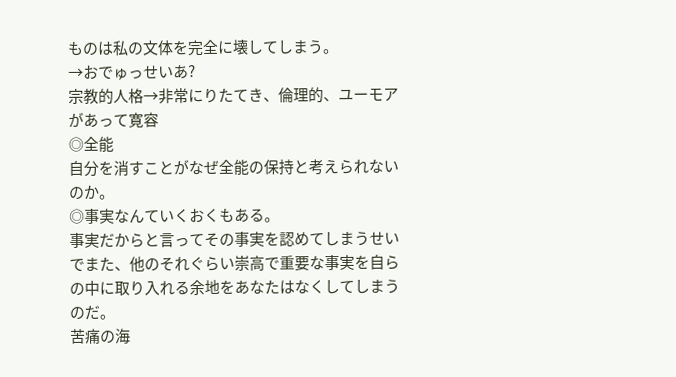ものは私の文体を完全に壊してしまう。
→おでゅっせいあ?
宗教的人格→非常にりたてき、倫理的、ユーモアがあって寛容
◎全能
自分を消すことがなぜ全能の保持と考えられないのか。
◎事実なんていくおくもある。
事実だからと言ってその事実を認めてしまうせいでまた、他のそれぐらい崇高で重要な事実を自らの中に取り入れる余地をあなたはなくしてしまうのだ。
苦痛の海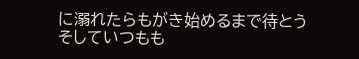に溺れたらもがき始めるまで待とう
そしていつもも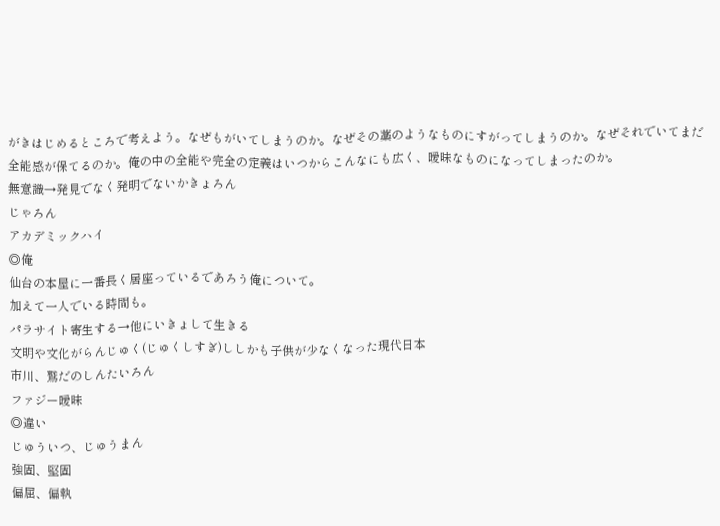がきはじめるところで考えよう。なぜもがいてしまうのか。なぜその藁のようなものにすがってしまうのか。なぜそれでいてまだ全能感が保てるのか。俺の中の全能や完全の定義はいつからこんなにも広く、曖昧なものになってしまったのか。
無意識→発見でなく発明でないかきょろん
じゃろん
アカデミックハイ
◎俺
仙台の本屋に一番長く居座っているであろう俺について。
加えて一人でいる時間も。
パラサイト寄生する→他にいきょして生きる
文明や文化がらんじゅく(じゅくしすぎ)ししかも子供が少なくなった現代日本
市川、鷲だのしんたいろん
ファジー曖昧
◎違い
じゅういつ、じゅうまん
強固、堅固
偏屈、偏執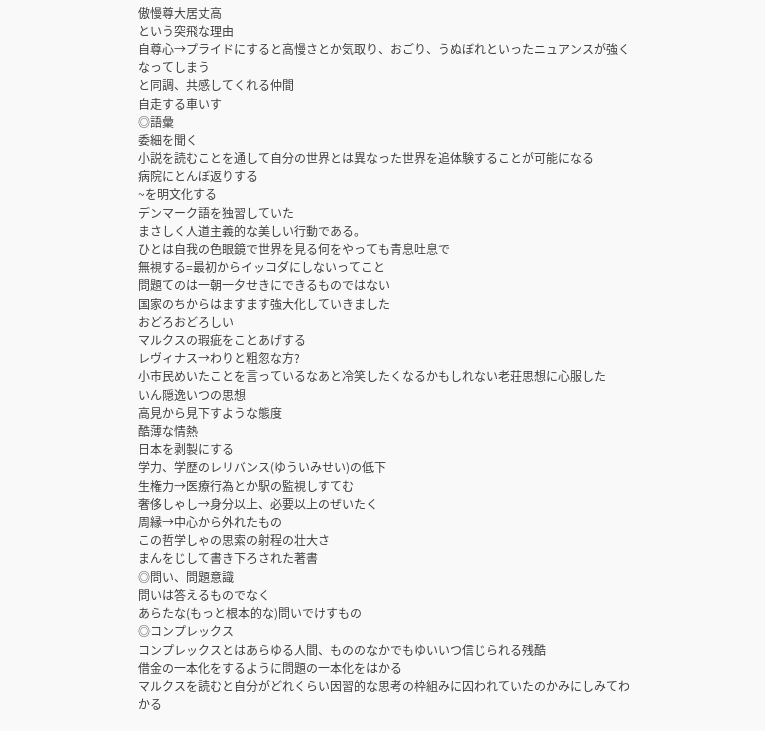傲慢尊大居丈高
という突飛な理由
自尊心→プライドにすると高慢さとか気取り、おごり、うぬぼれといったニュアンスが強くなってしまう
と同調、共感してくれる仲間
自走する車いす
◎語彙
委細を聞く
小説を読むことを通して自分の世界とは異なった世界を追体験することが可能になる
病院にとんぼ返りする
~を明文化する
デンマーク語を独習していた
まさしく人道主義的な美しい行動である。
ひとは自我の色眼鏡で世界を見る何をやっても青息吐息で
無視する=最初からイッコダにしないってこと
問題てのは一朝一夕せきにできるものではない
国家のちからはますます強大化していきました
おどろおどろしい
マルクスの瑕疵をことあげする
レヴィナス→わりと粗忽な方?
小市民めいたことを言っているなあと冷笑したくなるかもしれない老荘思想に心服した
いん隠逸いつの思想
高見から見下すような態度
酷薄な情熱
日本を剥製にする
学力、学歴のレリバンス(ゆういみせい)の低下
生権力→医療行為とか駅の監視しすてむ
奢侈しゃし→身分以上、必要以上のぜいたく
周縁→中心から外れたもの
この哲学しゃの思索の射程の壮大さ
まんをじして書き下ろされた著書
◎問い、問題意識
問いは答えるものでなく
あらたな(もっと根本的な)問いでけすもの
◎コンプレックス
コンプレックスとはあらゆる人間、もののなかでもゆいいつ信じられる残酷
借金の一本化をするように問題の一本化をはかる
マルクスを読むと自分がどれくらい因習的な思考の枠組みに囚われていたのかみにしみてわかる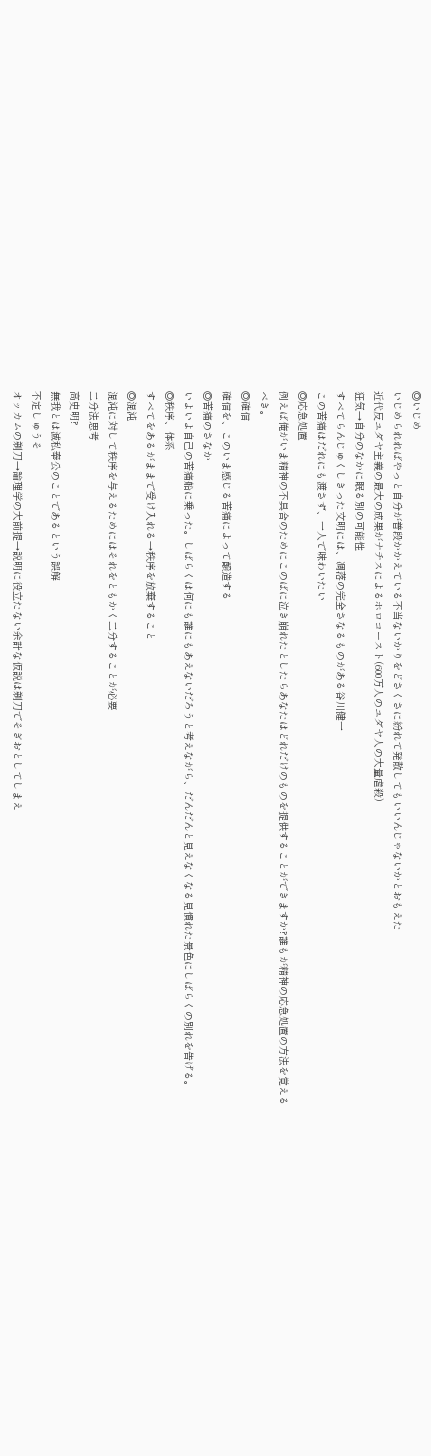◎いじめ
いじめられればやっと自分が普段かかえている不当ないかりをどさくさに紛れて発散してもいいんじゃないかとおもえた
近代反ユダヤ主義の最大の成果がナチスによるホロコースト(600万人のユダヤ人の大量虐殺)
狂気→自分のなかに眠る別の可能性
すべてらんじゅくしきった文明には、凋落の完全さなるものがある谷川健一
この苦痛はだれにも渡さず、一人で味わいたい
◎応急処置
例えば俺がいま精神の不具合のためにこのばに泣き崩れたとしたらあなたはどれだけのものを提供することができますか?誰もが精神の応急処置の方法を覚えるべき。
◎確信
確信を、このいま感じる苦痛によって醸造する
◎苦痛のさなか
いよいよ自己の苦痛船に乗った。しばらくは何にも誰にもあえないだろうと考えながら、だんだんと見えなくなる見慣れた景色にしばらくの別れを告げる。
◎秩序、体系
すべてをあるがままで受け入れる→秩序を放棄すること
◎混沌
混沌に対して秩序を与えるためにはそれをともかく二分することが必要
二分法思考
高史明?
無我とは滅私奉公のことであるという誤解
不定しゅうそ
オッカムの剃刀→論理学の大前提→説明に役立たない余計な仮説は剃刀でそぎおとしてしまえ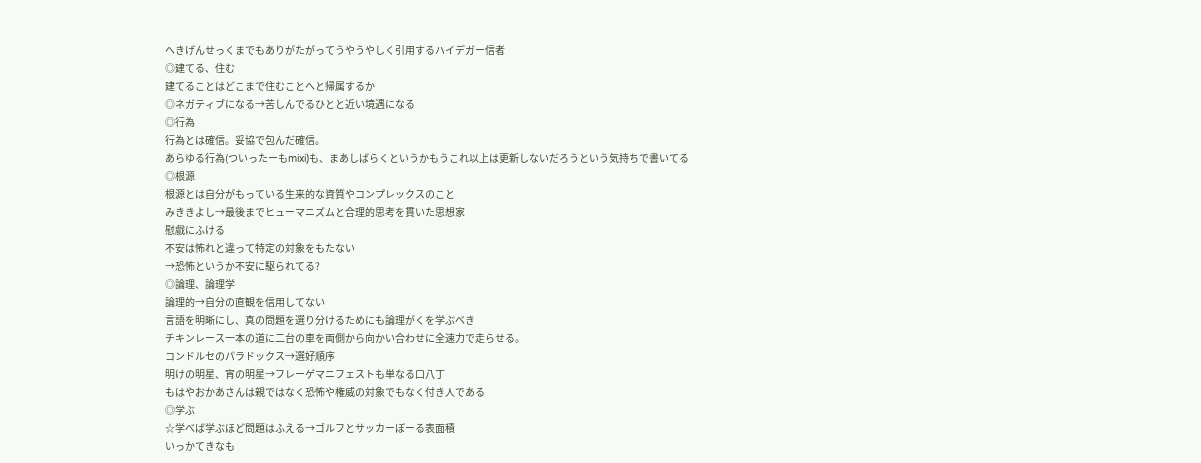へきげんせっくまでもありがたがってうやうやしく引用するハイデガー信者
◎建てる、住む
建てることはどこまで住むことへと帰属するか
◎ネガティブになる→苦しんでるひとと近い境遇になる
◎行為
行為とは確信。妥協で包んだ確信。
あらゆる行為(ついったーもmixi)も、まあしばらくというかもうこれ以上は更新しないだろうという気持ちで書いてる
◎根源
根源とは自分がもっている生来的な資質やコンプレックスのこと
みききよし→最後までヒューマニズムと合理的思考を貫いた思想家
慰戲にふける
不安は怖れと違って特定の対象をもたない
→恐怖というか不安に駆られてる?
◎論理、論理学
論理的→自分の直観を信用してない
言語を明晰にし、真の問題を選り分けるためにも論理がくを学ぶべき
チキンレース一本の道に二台の車を両側から向かい合わせに全速力で走らせる。
コンドルセのパラドックス→選好順序
明けの明星、宵の明星→フレーゲマニフェストも単なる口八丁
もはやおかあさんは親ではなく恐怖や権威の対象でもなく付き人である
◎学ぶ
☆学べば学ぶほど問題はふえる→ゴルフとサッカーぼーる表面積
いっかてきなも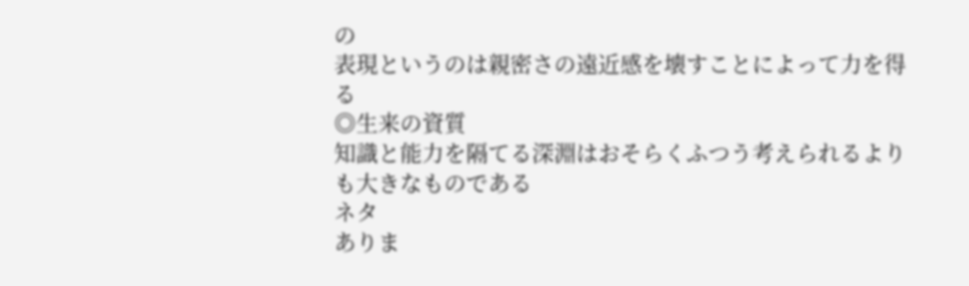の
表現というのは親密さの遠近感を壊すことによって力を得る
◎生来の資質
知識と能力を隔てる深淵はおそらくふつう考えられるよりも大きなものである
ネタ
ありま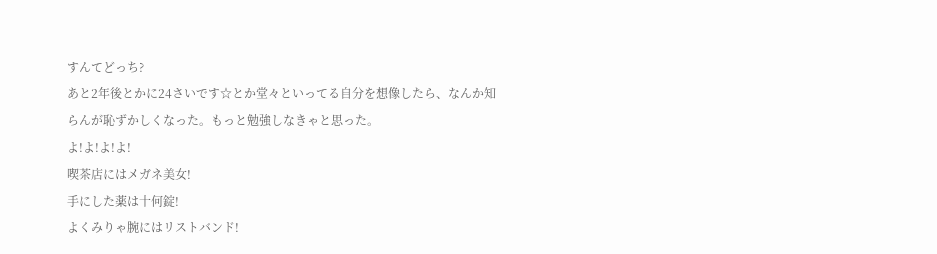すんてどっち?
あと2年後とかに24さいです☆とか堂々といってる自分を想像したら、なんか知らんが恥ずかしくなった。もっと勉強しなきゃと思った。
よ!よ!よ!よ!
喫茶店にはメガネ美女!
手にした薬は十何錠!
よくみりゃ腕にはリストバンド!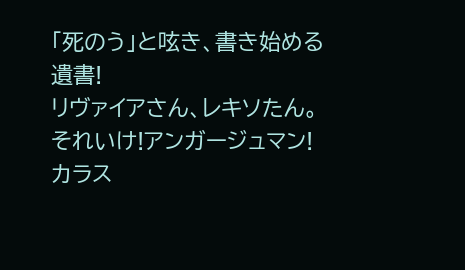「死のう」と呟き、書き始める遺書!
リヴァイアさん、レキソたん。
それいけ!アンガージュマン!
カラス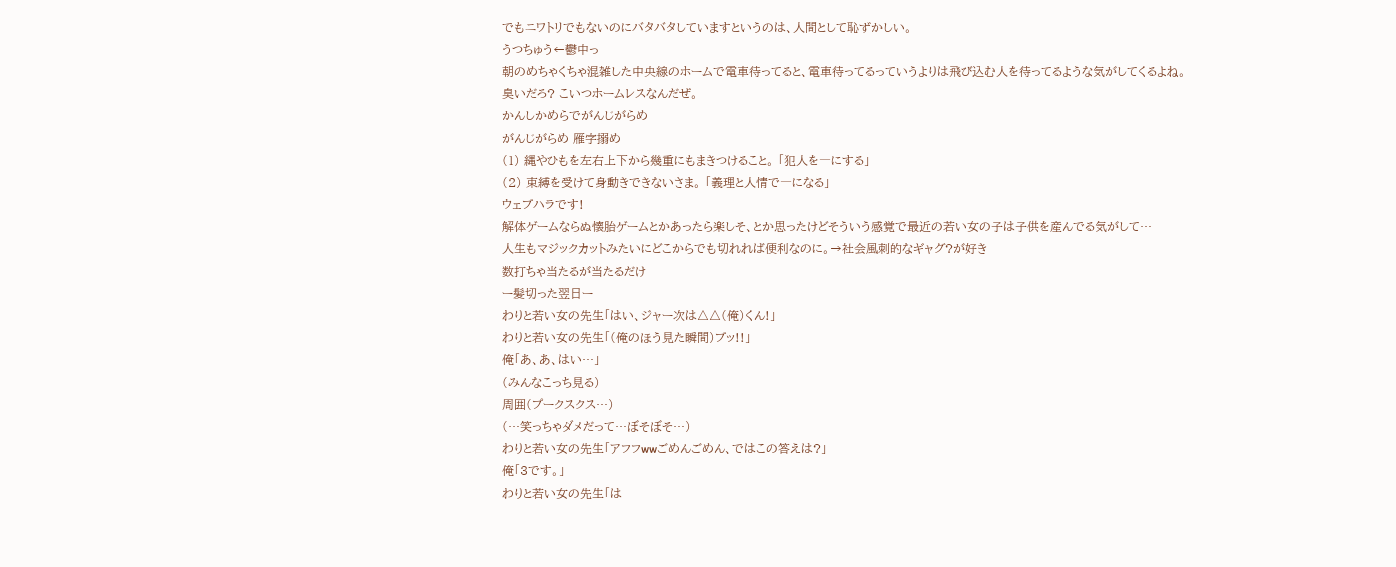でもニワトリでもないのにバタバタしていますというのは、人間として恥ずかしい。
うつちゅう←鬱中っ
朝のめちゃくちゃ混雑した中央線のホームで電車待ってると、電車待ってるっていうよりは飛び込む人を待ってるような気がしてくるよね。
臭いだろ? こいつホームレスなんだぜ。
かんしかめらでがんじがらめ
がんじがらめ 雁字搦め
(1) 縄やひもを左右上下から幾重にもまきつけること。 「犯人を―にする」
(2) 束縛を受けて身動きできないさま。 「義理と人情で―になる」
ウェブハラです!
解体ゲームならぬ懐胎ゲームとかあったら楽しそ、とか思ったけどそういう感覚で最近の若い女の子は子供を産んでる気がして…
人生もマジックカットみたいにどこからでも切れれば便利なのに。→社会風刺的なギャグ?が好き
数打ちゃ当たるが当たるだけ
ー髪切った翌日ー
わりと若い女の先生「はい、ジャー次は△△(俺)くん!」
わりと若い女の先生「(俺のほう見た瞬間)ブッ!!」
俺「あ、あ、はい…」
(みんなこっち見る)
周囲(プークスクス…)
(…笑っちゃダメだって…ぼそぼそ…)
わりと若い女の先生「アフフwwごめんごめん、ではこの答えは?」
俺「3です。」
わりと若い女の先生「は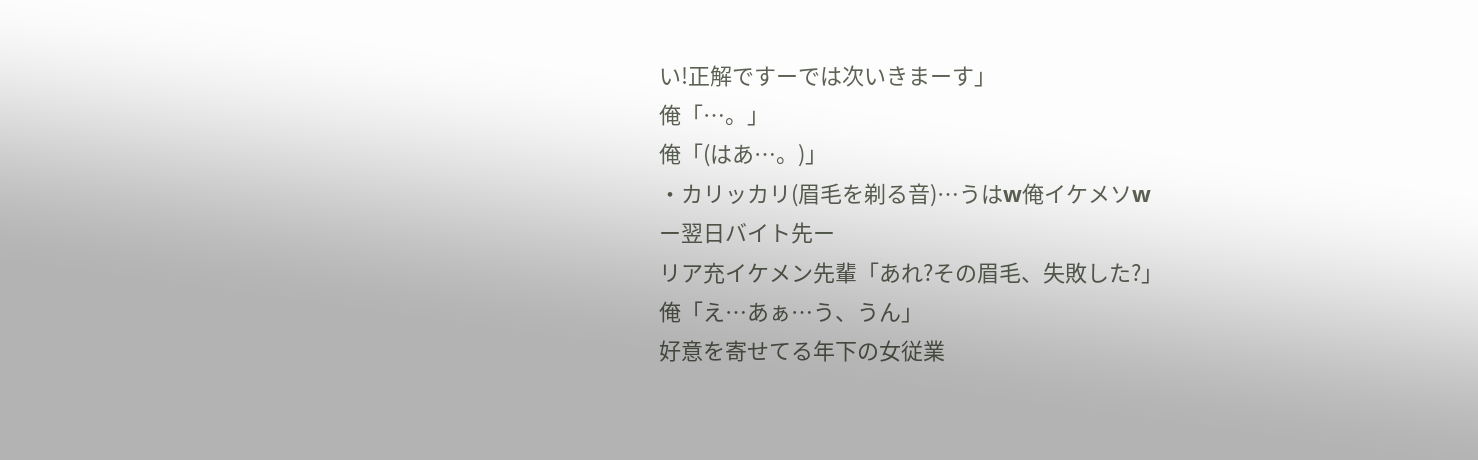い!正解ですーでは次いきまーす」
俺「…。」
俺「(はあ…。)」
・カリッカリ(眉毛を剃る音)…うはw俺イケメソw
ー翌日バイト先ー
リア充イケメン先輩「あれ?その眉毛、失敗した?」
俺「え…あぁ…う、うん」
好意を寄せてる年下の女従業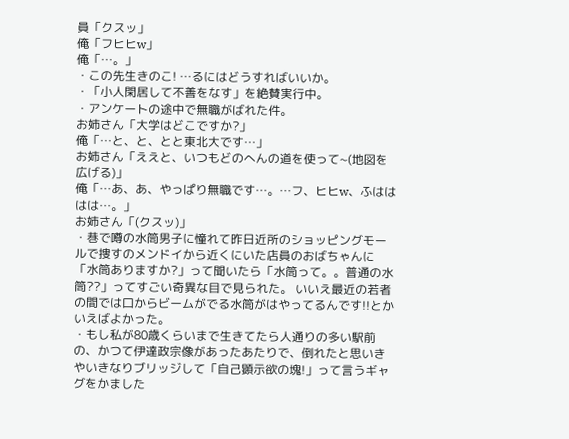員「クスッ」
俺「フヒヒw」
俺「…。」
・この先生きのこ! …るにはどうすればいいか。
・「小人閑居して不善をなす」を絶賛実行中。
・アンケートの途中で無職がばれた件。
お姉さん「大学はどこですか?」
俺「…と、と、とと東北大です…」
お姉さん「ええと、いつもどのへんの道を使って~(地図を広げる)」
俺「…あ、あ、やっぱり無職です…。…フ、ヒヒw、ふはははは…。」
お姉さん「(クスッ)」
・巷で噂の水筒男子に憧れて昨日近所のショッピングモールで捜すのメンドイから近くにいた店員のおばちゃんに「水筒ありますか?」って聞いたら「水筒って。。普通の水筒??」ってすごい奇異な目で見られた。 いいえ最近の若者の間では口からビームがでる水筒がはやってるんです!!とかいえばよかった。
・もし私が80歳くらいまで生きてたら人通りの多い駅前の、かつて伊達政宗像があったあたりで、倒れたと思いきやいきなりブリッジして「自己顕示欲の塊!」って言うギャグをかました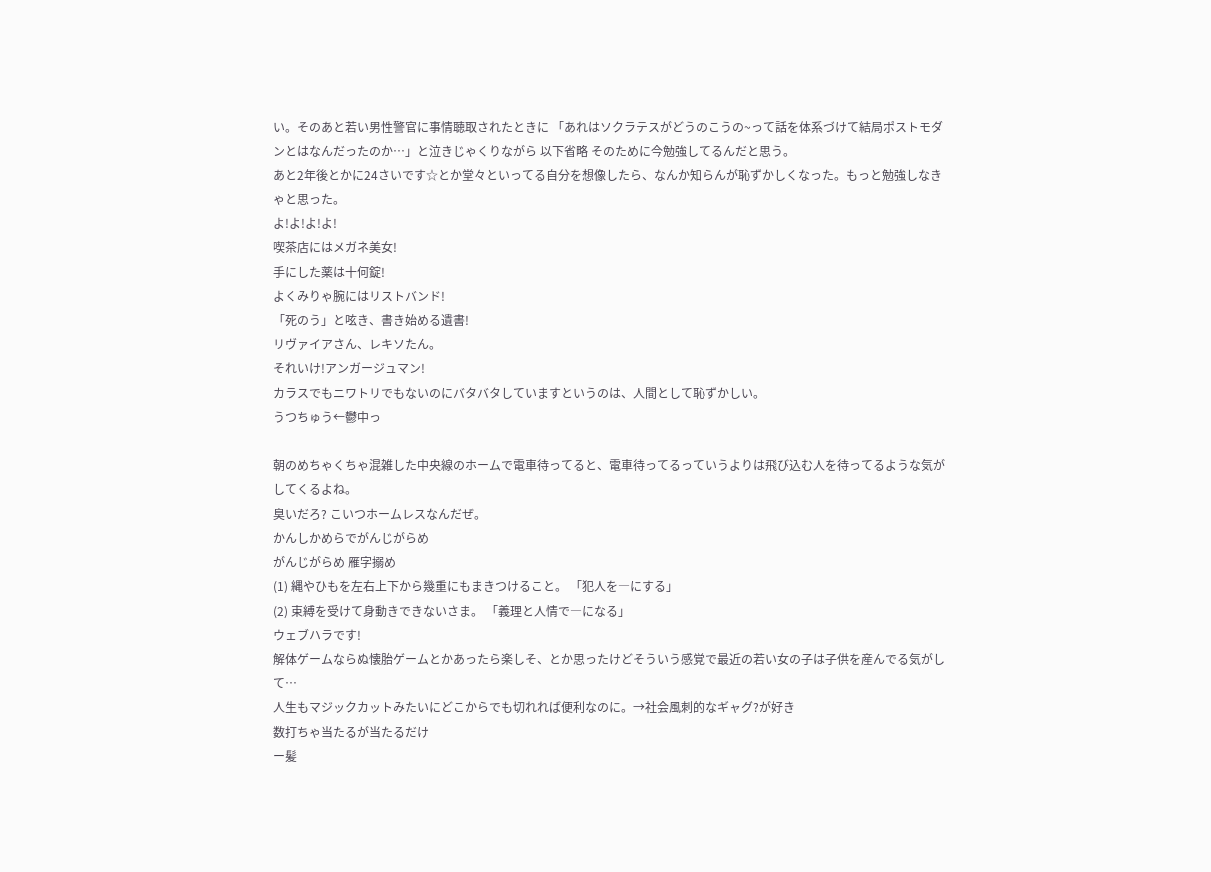い。そのあと若い男性警官に事情聴取されたときに 「あれはソクラテスがどうのこうの~って話を体系づけて結局ポストモダンとはなんだったのか…」と泣きじゃくりながら 以下省略 そのために今勉強してるんだと思う。
あと2年後とかに24さいです☆とか堂々といってる自分を想像したら、なんか知らんが恥ずかしくなった。もっと勉強しなきゃと思った。
よ!よ!よ!よ!
喫茶店にはメガネ美女!
手にした薬は十何錠!
よくみりゃ腕にはリストバンド!
「死のう」と呟き、書き始める遺書!
リヴァイアさん、レキソたん。
それいけ!アンガージュマン!
カラスでもニワトリでもないのにバタバタしていますというのは、人間として恥ずかしい。
うつちゅう←鬱中っ

朝のめちゃくちゃ混雑した中央線のホームで電車待ってると、電車待ってるっていうよりは飛び込む人を待ってるような気がしてくるよね。
臭いだろ? こいつホームレスなんだぜ。
かんしかめらでがんじがらめ
がんじがらめ 雁字搦め
(1) 縄やひもを左右上下から幾重にもまきつけること。 「犯人を―にする」
(2) 束縛を受けて身動きできないさま。 「義理と人情で―になる」
ウェブハラです!
解体ゲームならぬ懐胎ゲームとかあったら楽しそ、とか思ったけどそういう感覚で最近の若い女の子は子供を産んでる気がして…
人生もマジックカットみたいにどこからでも切れれば便利なのに。→社会風刺的なギャグ?が好き
数打ちゃ当たるが当たるだけ
ー髪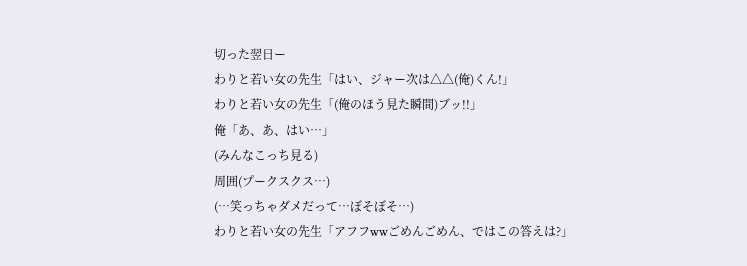切った翌日ー
わりと若い女の先生「はい、ジャー次は△△(俺)くん!」
わりと若い女の先生「(俺のほう見た瞬間)ブッ!!」
俺「あ、あ、はい…」
(みんなこっち見る)
周囲(プークスクス…)
(…笑っちゃダメだって…ぼそぼそ…)
わりと若い女の先生「アフフwwごめんごめん、ではこの答えは?」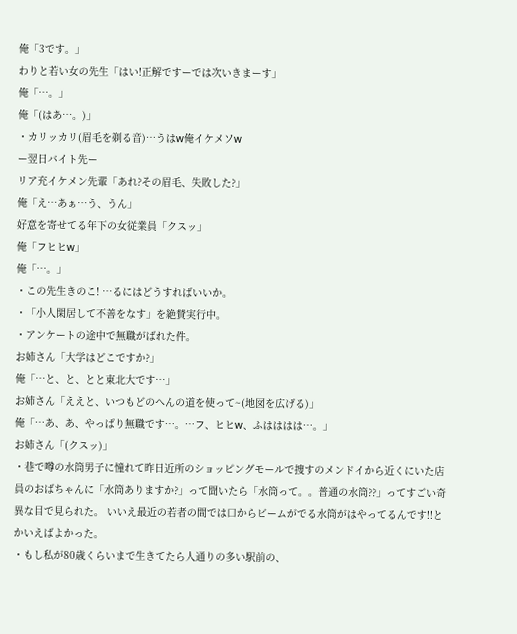俺「3です。」
わりと若い女の先生「はい!正解ですーでは次いきまーす」
俺「…。」
俺「(はあ…。)」
・カリッカリ(眉毛を剃る音)…うはw俺イケメソw
ー翌日バイト先ー
リア充イケメン先輩「あれ?その眉毛、失敗した?」
俺「え…あぁ…う、うん」
好意を寄せてる年下の女従業員「クスッ」
俺「フヒヒw」
俺「…。」
・この先生きのこ! …るにはどうすればいいか。
・「小人閑居して不善をなす」を絶賛実行中。
・アンケートの途中で無職がばれた件。
お姉さん「大学はどこですか?」
俺「…と、と、とと東北大です…」
お姉さん「ええと、いつもどのへんの道を使って~(地図を広げる)」
俺「…あ、あ、やっぱり無職です…。…フ、ヒヒw、ふはははは…。」
お姉さん「(クスッ)」
・巷で噂の水筒男子に憧れて昨日近所のショッピングモールで捜すのメンドイから近くにいた店員のおばちゃんに「水筒ありますか?」って聞いたら「水筒って。。普通の水筒??」ってすごい奇異な目で見られた。 いいえ最近の若者の間では口からビームがでる水筒がはやってるんです!!とかいえばよかった。
・もし私が80歳くらいまで生きてたら人通りの多い駅前の、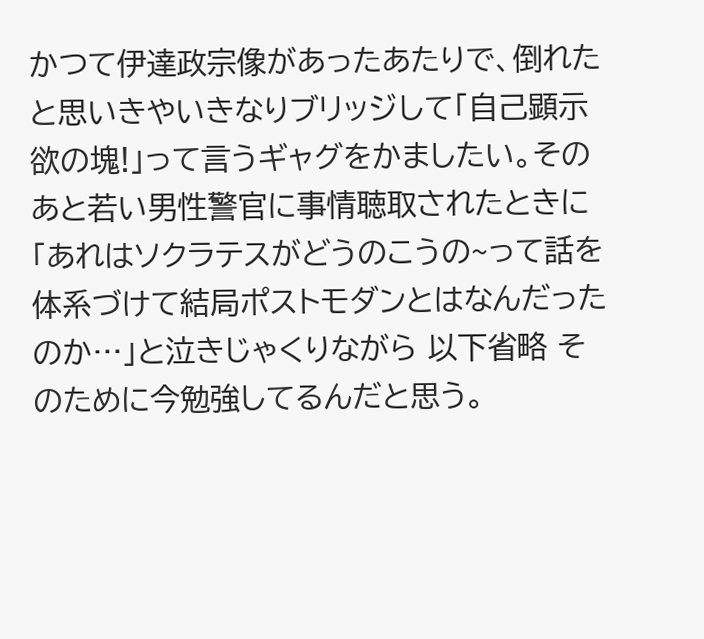かつて伊達政宗像があったあたりで、倒れたと思いきやいきなりブリッジして「自己顕示欲の塊!」って言うギャグをかましたい。そのあと若い男性警官に事情聴取されたときに 「あれはソクラテスがどうのこうの~って話を体系づけて結局ポストモダンとはなんだったのか…」と泣きじゃくりながら 以下省略 そのために今勉強してるんだと思う。